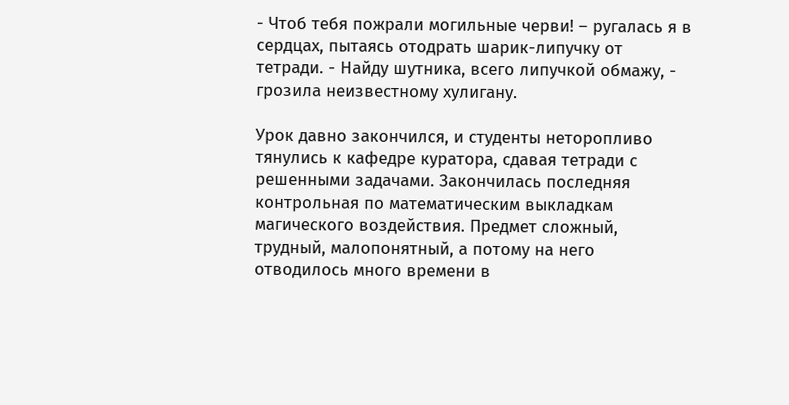- Чтоб тебя пожрали могильные черви! – ругалась я в сердцах, пытаясь отодрать шарик-липучку от тетради. - Найду шутника, всего липучкой обмажу, - грозила неизвестному хулигану.

Урок давно закончился, и студенты неторопливо тянулись к кафедре куратора, сдавая тетради с решенными задачами. Закончилась последняя контрольная по математическим выкладкам магического воздействия. Предмет сложный, трудный, малопонятный, а потому на него отводилось много времени в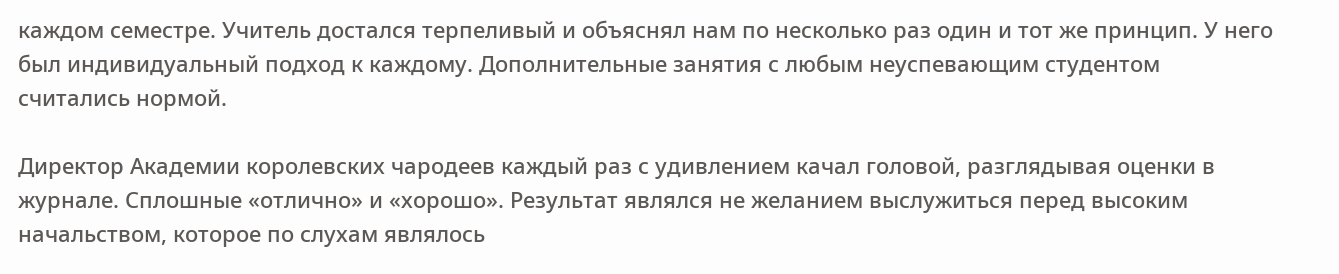каждом семестре. Учитель достался терпеливый и объяснял нам по несколько раз один и тот же принцип. У него был индивидуальный подход к каждому. Дополнительные занятия с любым неуспевающим студентом считались нормой.

Директор Академии королевских чародеев каждый раз с удивлением качал головой, разглядывая оценки в журнале. Сплошные «отлично» и «хорошо». Результат являлся не желанием выслужиться перед высоким начальством, которое по слухам являлось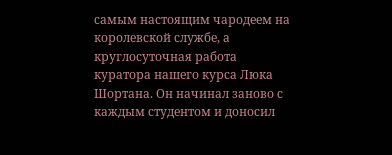самым настоящим чародеем на королевской службе, а круглосуточная работа куратора нашего курса Люка Шортана. Он начинал заново с каждым студентом и доносил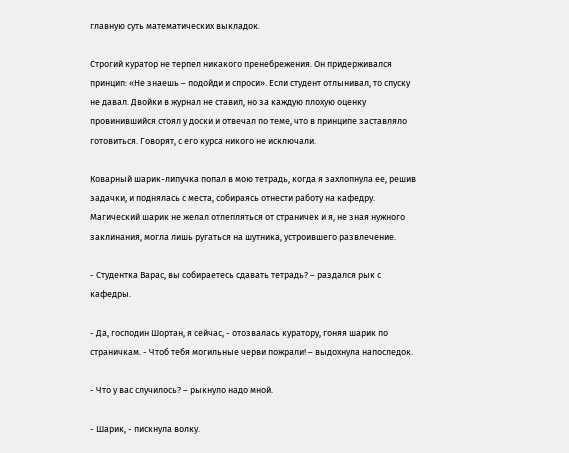главную суть математических выкладок.

Строгий куратор не терпел никакого пренебрежения. Он придерживался принцип: «Не знаешь – подойди и спроси». Если студент отлынивал, то спуску не давал. Двойки в журнал не ставил, но за каждую плохую оценку провинившийся стоял у доски и отвечал по теме, что в принципе заставляло готовиться. Говорят, с его курса никого не исключали.

Коварный шарик-липучка попал в мою тетрадь, когда я захлопнула ее, решив задачки, и поднялась с места, собираясь отнести работу на кафедру. Магический шарик не желал отлепляться от страничек и я, не зная нужного заклинания, могла лишь ругаться на шутника, устроившего развлечение.

- Студентка Варас, вы собираетесь сдавать тетрадь? – раздался рык с кафедры.

- Да, господин Шортан, я сейчас, - отозвалась куратору, гоняя шарик по страничкам. - Чтоб тебя могильные черви пожрали! – выдохнула напоследок.

- Что у вас случилось? – рыкнуло надо мной.

- Шарик, - пискнула волку.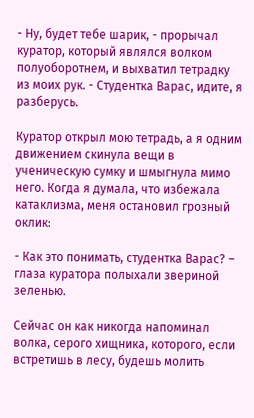- Ну, будет тебе шарик, - прорычал куратор, который являлся волком полуоборотнем, и выхватил тетрадку из моих рук. - Студентка Варас, идите, я разберусь.

Куратор открыл мою тетрадь, а я одним движением скинула вещи в ученическую сумку и шмыгнула мимо него. Когда я думала, что избежала катаклизма, меня остановил грозный оклик:

- Как это понимать, студентка Варас? – глаза куратора полыхали звериной зеленью.

Сейчас он как никогда напоминал волка, серого хищника, которого, если встретишь в лесу, будешь молить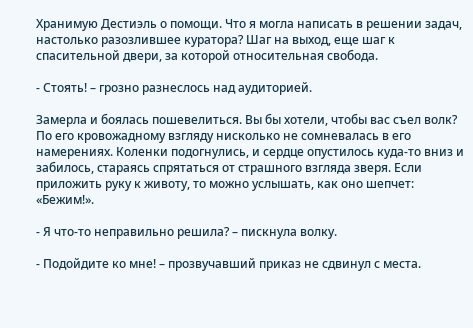Хранимую Дестиэль о помощи. Что я могла написать в решении задач, настолько разозлившее куратора? Шаг на выход, еще шаг к спасительной двери, за которой относительная свобода.

- Стоять! – грозно разнеслось над аудиторией.

Замерла и боялась пошевелиться. Вы бы хотели, чтобы вас съел волк? По его кровожадному взгляду нисколько не сомневалась в его намерениях. Коленки подогнулись, и сердце опустилось куда-то вниз и забилось, стараясь спрятаться от страшного взгляда зверя. Если приложить руку к животу, то можно услышать, как оно шепчет: «Бежим!».

- Я что-то неправильно решила? – пискнула волку.

- Подойдите ко мне! – прозвучавший приказ не сдвинул с места.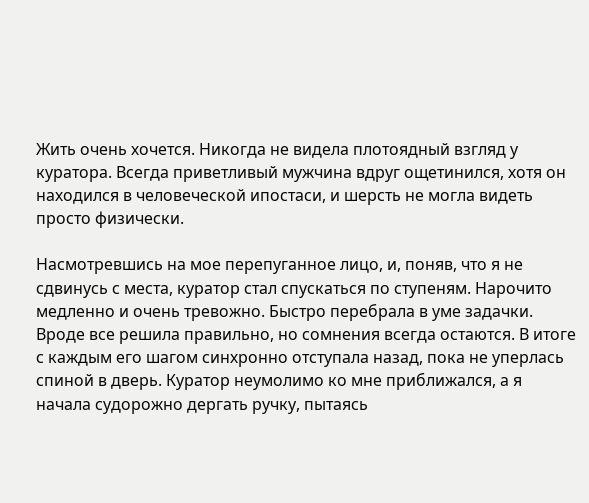Жить очень хочется. Никогда не видела плотоядный взгляд у куратора. Всегда приветливый мужчина вдруг ощетинился, хотя он находился в человеческой ипостаси, и шерсть не могла видеть просто физически.

Насмотревшись на мое перепуганное лицо, и, поняв, что я не сдвинусь с места, куратор стал спускаться по ступеням. Нарочито медленно и очень тревожно. Быстро перебрала в уме задачки. Вроде все решила правильно, но сомнения всегда остаются. В итоге с каждым его шагом синхронно отступала назад, пока не уперлась спиной в дверь. Куратор неумолимо ко мне приближался, а я начала судорожно дергать ручку, пытаясь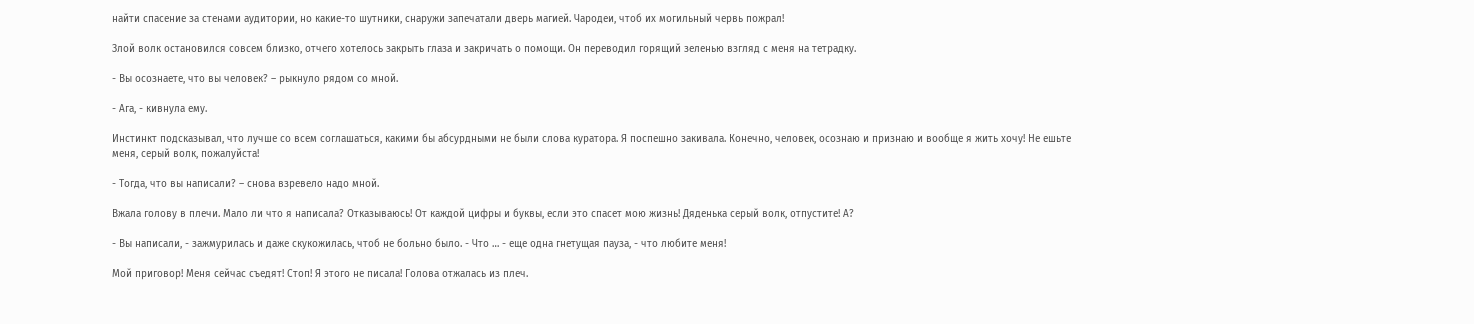найти спасение за стенами аудитории, но какие-то шутники, снаружи запечатали дверь магией. Чародеи, чтоб их могильный червь пожрал!

Злой волк остановился совсем близко, отчего хотелось закрыть глаза и закричать о помощи. Он переводил горящий зеленью взгляд с меня на тетрадку.

- Вы осознаете, что вы человек? – рыкнуло рядом со мной.

- Ага, - кивнула ему.

Инстинкт подсказывал, что лучше со всем соглашаться, какими бы абсурдными не были слова куратора. Я поспешно закивала. Конечно, человек, осознаю и признаю и вообще я жить хочу! Не ешьте меня, серый волк, пожалуйста!

- Тогда, что вы написали? – снова взревело надо мной.

Вжала голову в плечи. Мало ли что я написала? Отказываюсь! От каждой цифры и буквы, если это спасет мою жизнь! Дяденька серый волк, отпустите! А?

- Вы написали, - зажмурилась и даже скукожилась, чтоб не больно было. - Что … - еще одна гнетущая пауза, - что любите меня!

Мой приговор! Меня сейчас съедят! Стоп! Я этого не писала! Голова отжалась из плеч.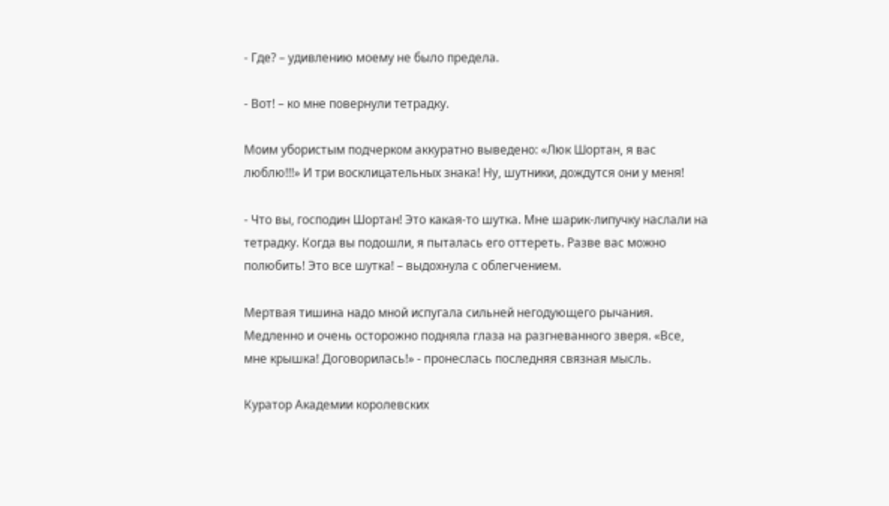- Где? – удивлению моему не было предела.

- Вот! – ко мне повернули тетрадку.

Моим убористым подчерком аккуратно выведено: «Люк Шортан, я вас люблю!!!» И три восклицательных знака! Ну, шутники, дождутся они у меня!

- Что вы, господин Шортан! Это какая-то шутка. Мне шарик-липучку наслали на тетрадку. Когда вы подошли, я пыталась его оттереть. Разве вас можно полюбить! Это все шутка! – выдохнула с облегчением.

Мертвая тишина надо мной испугала сильней негодующего рычания. Медленно и очень осторожно подняла глаза на разгневанного зверя. «Все, мне крышка! Договорилась!» - пронеслась последняя связная мысль.

Куратор Академии королевских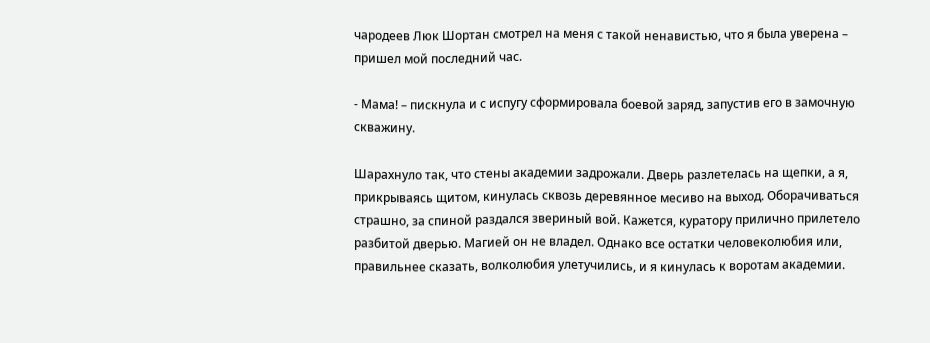чародеев Люк Шортан смотрел на меня с такой ненавистью, что я была уверена – пришел мой последний час.

- Мама! – пискнула и с испугу сформировала боевой заряд, запустив его в замочную скважину.

Шарахнуло так, что стены академии задрожали. Дверь разлетелась на щепки, а я, прикрываясь щитом, кинулась сквозь деревянное месиво на выход. Оборачиваться страшно, за спиной раздался звериный вой. Кажется, куратору прилично прилетело разбитой дверью. Магией он не владел. Однако все остатки человеколюбия или, правильнее сказать, волколюбия улетучились, и я кинулась к воротам академии.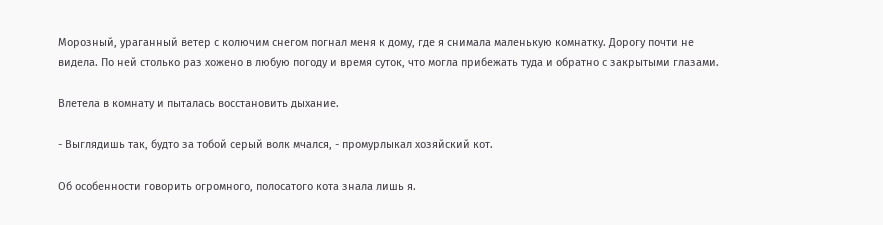Морозный, ураганный ветер с колючим снегом погнал меня к дому, где я снимала маленькую комнатку. Дорогу почти не видела. По ней столько раз хожено в любую погоду и время суток, что могла прибежать туда и обратно с закрытыми глазами.

Влетела в комнату и пыталась восстановить дыхание.

- Выглядишь так, будто за тобой серый волк мчался, - промурлыкал хозяйский кот.

Об особенности говорить огромного, полосатого кота знала лишь я.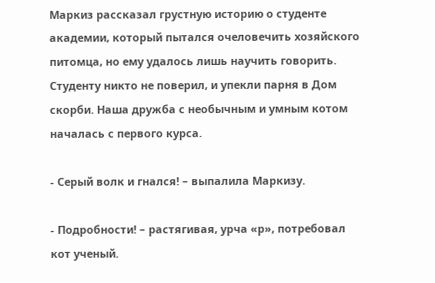Маркиз рассказал грустную историю о студенте академии, который пытался очеловечить хозяйского питомца, но ему удалось лишь научить говорить. Студенту никто не поверил, и упекли парня в Дом скорби. Наша дружба с необычным и умным котом началась с первого курса.

- Серый волк и гнался! – выпалила Маркизу.

- Подробности! – растягивая, урча «р», потребовал кот ученый.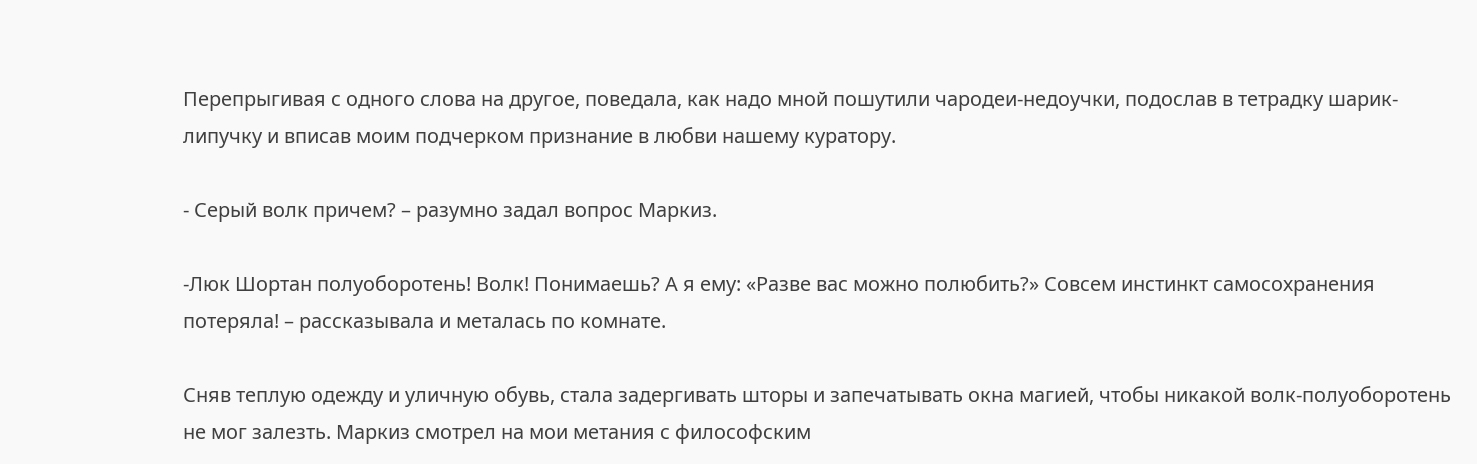Перепрыгивая с одного слова на другое, поведала, как надо мной пошутили чародеи-недоучки, подослав в тетрадку шарик-липучку и вписав моим подчерком признание в любви нашему куратору.

- Серый волк причем? – разумно задал вопрос Маркиз.

-Люк Шортан полуоборотень! Волк! Понимаешь? А я ему: «Разве вас можно полюбить?» Совсем инстинкт самосохранения потеряла! – рассказывала и металась по комнате.

Сняв теплую одежду и уличную обувь, стала задергивать шторы и запечатывать окна магией, чтобы никакой волк-полуоборотень не мог залезть. Маркиз смотрел на мои метания с философским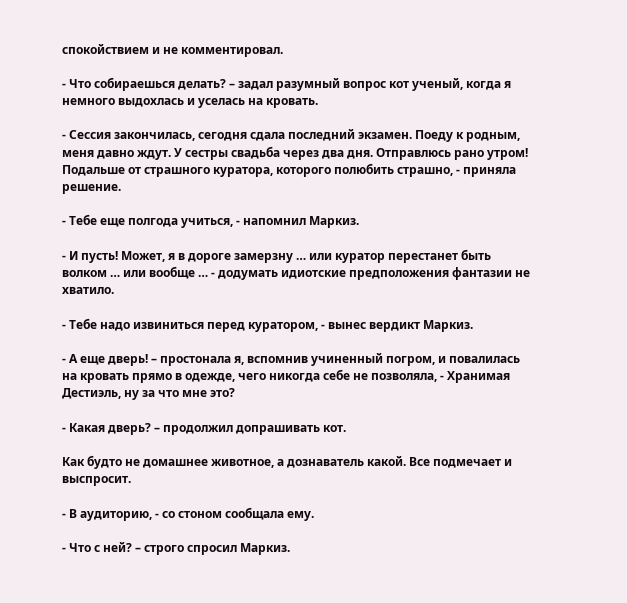спокойствием и не комментировал.

- Что собираешься делать? – задал разумный вопрос кот ученый, когда я немного выдохлась и уселась на кровать.

- Сессия закончилась, сегодня сдала последний экзамен. Поеду к родным, меня давно ждут. У сестры свадьба через два дня. Отправлюсь рано утром! Подальше от страшного куратора, которого полюбить страшно, - приняла решение.

- Тебе еще полгода учиться, - напомнил Маркиз.

- И пусть! Может, я в дороге замерзну … или куратор перестанет быть волком … или вообще … - додумать идиотские предположения фантазии не хватило.

- Тебе надо извиниться перед куратором, - вынес вердикт Маркиз.

- А еще дверь! – простонала я, вспомнив учиненный погром, и повалилась на кровать прямо в одежде, чего никогда себе не позволяла, - Хранимая Дестиэль, ну за что мне это?

- Какая дверь? – продолжил допрашивать кот.

Как будто не домашнее животное, а дознаватель какой. Все подмечает и выспросит.

- В аудиторию, - со стоном сообщала ему.

- Что с ней? – строго спросил Маркиз.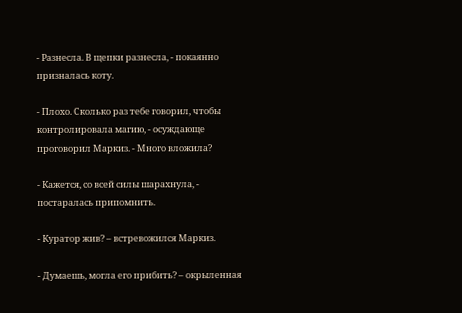- Разнесла. В щепки разнесла, - покаянно призналась коту.

- Плохо. Сколько раз тебе говорил, чтобы контролировала магию, - осуждающе проговорил Маркиз. - Много вложила?

- Кажется, со всей силы шарахнула, - постаралась припомнить.

- Куратор жив? – встревожился Маркиз.

- Думаешь, могла его прибить? – окрыленная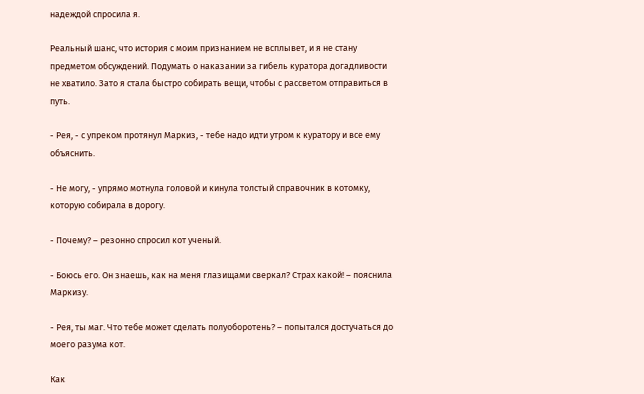надеждой спросила я.

Реальный шанс, что история с моим признанием не всплывет, и я не стану предметом обсуждений. Подумать о наказании за гибель куратора догадливости не хватило. Зато я стала быстро собирать вещи, чтобы с рассветом отправиться в путь.

- Рея, - с упреком протянул Маркиз, - тебе надо идти утром к куратору и все ему объяснить.

- Не могу, - упрямо мотнула головой и кинула толстый справочник в котомку, которую собирала в дорогу.

- Почему? – резонно спросил кот ученый.

- Боюсь его. Он знаешь, как на меня глазищами сверкал? Страх какой! – пояснила Маркизу.

- Рея, ты маг. Что тебе может сделать полуоборотень? – попытался достучаться до моего разума кот.

Как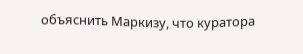объяснить Маркизу, что куратора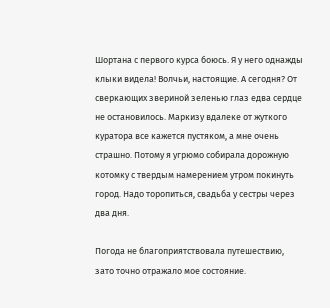Шортана с первого курса боюсь. Я у него однажды клыки видела! Волчьи, настоящие. А сегодня? От сверкающих звериной зеленью глаз едва сердце не остановилось. Маркизу вдалеке от жуткого куратора все кажется пустяком, а мне очень страшно. Потому я угрюмо собирала дорожную котомку с твердым намерением утром покинуть город. Надо торопиться, свадьба у сестры через два дня.

Погода не благоприятствовала путешествию, зато точно отражало мое состояние.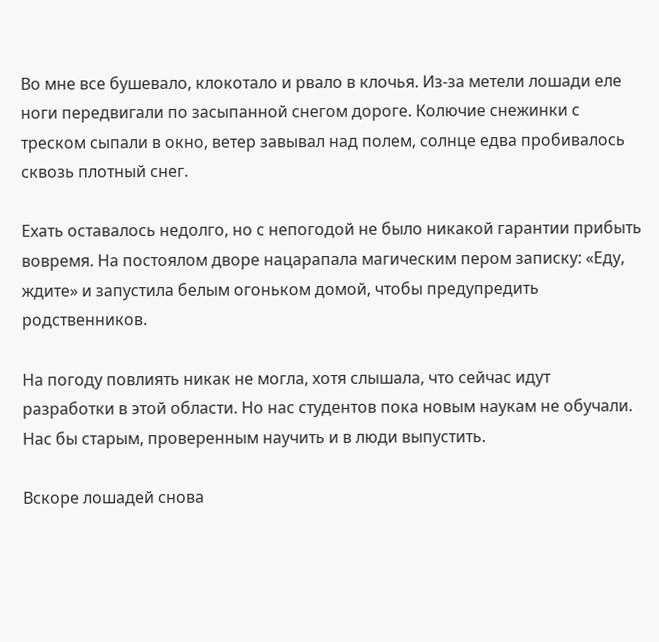Во мне все бушевало, клокотало и рвало в клочья. Из-за метели лошади еле ноги передвигали по засыпанной снегом дороге. Колючие снежинки с треском сыпали в окно, ветер завывал над полем, солнце едва пробивалось сквозь плотный снег.

Ехать оставалось недолго, но с непогодой не было никакой гарантии прибыть вовремя. На постоялом дворе нацарапала магическим пером записку: «Еду, ждите» и запустила белым огоньком домой, чтобы предупредить родственников.

На погоду повлиять никак не могла, хотя слышала, что сейчас идут разработки в этой области. Но нас студентов пока новым наукам не обучали. Нас бы старым, проверенным научить и в люди выпустить.

Вскоре лошадей снова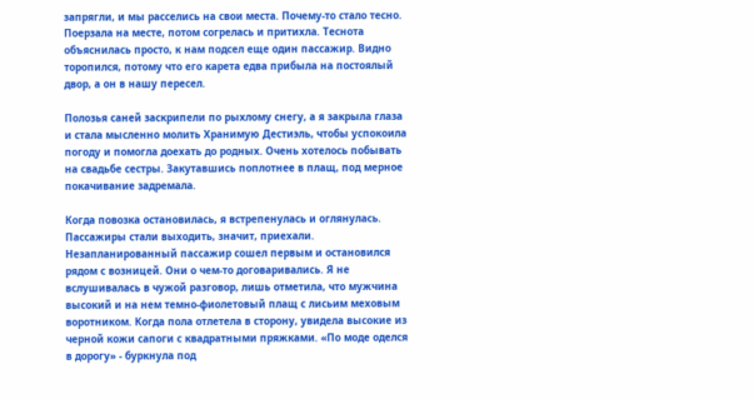запрягли, и мы расселись на свои места. Почему-то стало тесно. Поерзала на месте, потом согрелась и притихла. Теснота объяснилась просто, к нам подсел еще один пассажир. Видно торопился, потому что его карета едва прибыла на постоялый двор, а он в нашу пересел.

Полозья саней заскрипели по рыхлому снегу, а я закрыла глаза и стала мысленно молить Хранимую Дестиэль, чтобы успокоила погоду и помогла доехать до родных. Очень хотелось побывать на свадьбе сестры. Закутавшись поплотнее в плащ, под мерное покачивание задремала.

Когда повозка остановилась, я встрепенулась и оглянулась. Пассажиры стали выходить, значит, приехали. Незапланированный пассажир сошел первым и остановился рядом с возницей. Они о чем-то договаривались. Я не вслушивалась в чужой разговор, лишь отметила, что мужчина высокий и на нем темно-фиолетовый плащ с лисьим меховым воротником. Когда пола отлетела в сторону, увидела высокие из черной кожи сапоги с квадратными пряжками. «По моде оделся в дорогу» - буркнула под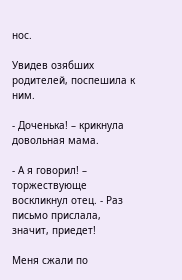нос.

Увидев озябших родителей, поспешила к ним.

- Доченька! – крикнула довольная мама.

- А я говорил! – торжествующе воскликнул отец. - Раз письмо прислала, значит, приедет!

Меня сжали по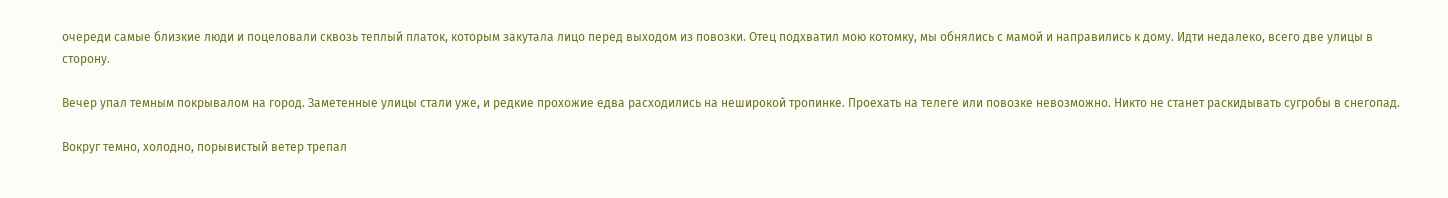очереди самые близкие люди и поцеловали сквозь теплый платок, которым закутала лицо перед выходом из повозки. Отец подхватил мою котомку, мы обнялись с мамой и направились к дому. Идти недалеко, всего две улицы в сторону.

Вечер упал темным покрывалом на город. Заметенные улицы стали уже, и редкие прохожие едва расходились на неширокой тропинке. Проехать на телеге или повозке невозможно. Никто не станет раскидывать сугробы в снегопад.

Вокруг темно, холодно, порывистый ветер трепал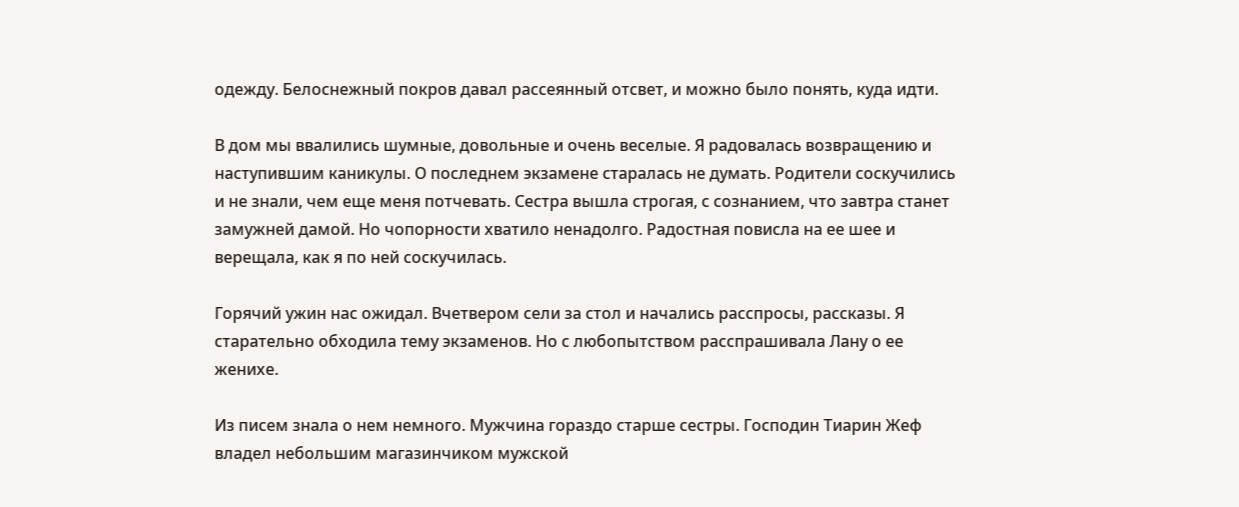одежду. Белоснежный покров давал рассеянный отсвет, и можно было понять, куда идти.

В дом мы ввалились шумные, довольные и очень веселые. Я радовалась возвращению и наступившим каникулы. О последнем экзамене старалась не думать. Родители соскучились и не знали, чем еще меня потчевать. Сестра вышла строгая, с сознанием, что завтра станет замужней дамой. Но чопорности хватило ненадолго. Радостная повисла на ее шее и верещала, как я по ней соскучилась.

Горячий ужин нас ожидал. Вчетвером сели за стол и начались расспросы, рассказы. Я старательно обходила тему экзаменов. Но с любопытством расспрашивала Лану о ее женихе.

Из писем знала о нем немного. Мужчина гораздо старше сестры. Господин Тиарин Жеф владел небольшим магазинчиком мужской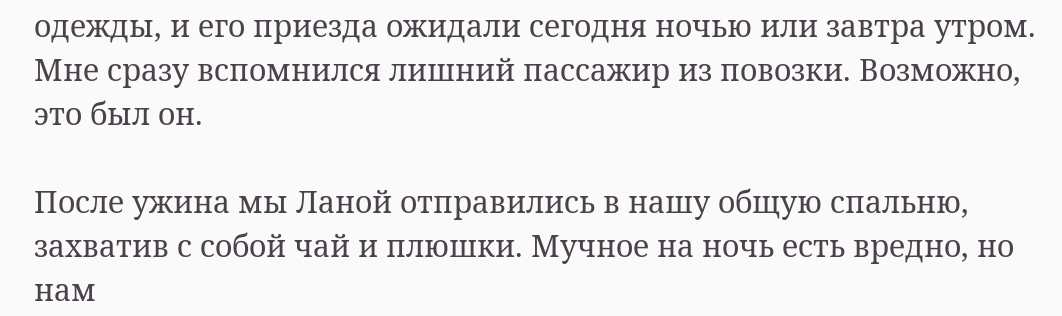одежды, и его приезда ожидали сегодня ночью или завтра утром. Мне сразу вспомнился лишний пассажир из повозки. Возможно, это был он.

После ужина мы Ланой отправились в нашу общую спальню, захватив с собой чай и плюшки. Мучное на ночь есть вредно, но нам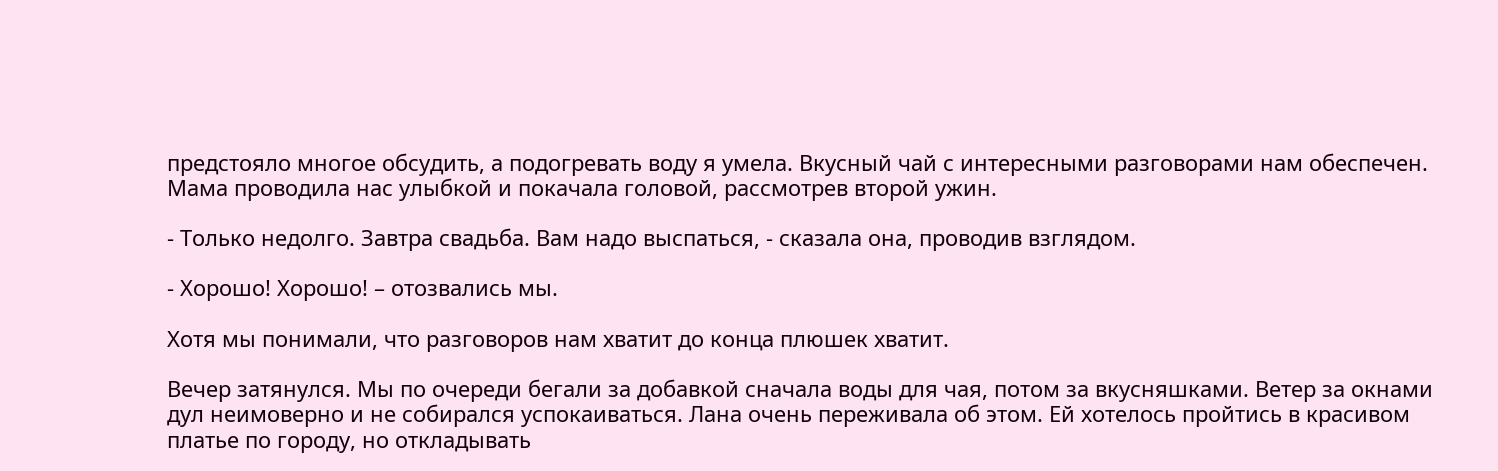предстояло многое обсудить, а подогревать воду я умела. Вкусный чай с интересными разговорами нам обеспечен. Мама проводила нас улыбкой и покачала головой, рассмотрев второй ужин.

- Только недолго. Завтра свадьба. Вам надо выспаться, - сказала она, проводив взглядом.

- Хорошо! Хорошо! – отозвались мы.

Хотя мы понимали, что разговоров нам хватит до конца плюшек хватит.

Вечер затянулся. Мы по очереди бегали за добавкой сначала воды для чая, потом за вкусняшками. Ветер за окнами дул неимоверно и не собирался успокаиваться. Лана очень переживала об этом. Ей хотелось пройтись в красивом платье по городу, но откладывать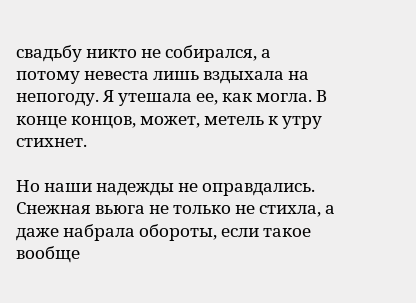свадьбу никто не собирался, а потому невеста лишь вздыхала на непогоду. Я утешала ее, как могла. В конце концов, может, метель к утру стихнет.

Но наши надежды не оправдались. Снежная вьюга не только не стихла, а даже набрала обороты, если такое вообще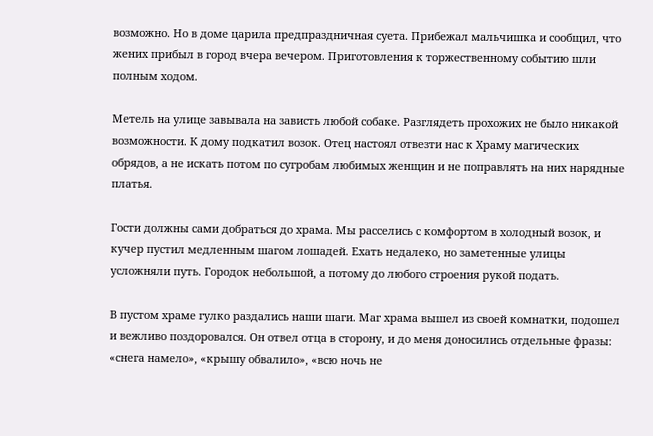возможно. Но в доме царила предпраздничная суета. Прибежал мальчишка и сообщил, что жених прибыл в город вчера вечером. Приготовления к торжественному событию шли полным ходом.

Метель на улице завывала на зависть любой собаке. Разглядеть прохожих не было никакой возможности. К дому подкатил возок. Отец настоял отвезти нас к Храму магических обрядов, а не искать потом по сугробам любимых женщин и не поправлять на них нарядные платья.

Гости должны сами добраться до храма. Мы расселись с комфортом в холодный возок, и кучер пустил медленным шагом лошадей. Ехать недалеко, но заметенные улицы усложняли путь. Городок небольшой, а потому до любого строения рукой подать.

В пустом храме гулко раздались наши шаги. Маг храма вышел из своей комнатки, подошел и вежливо поздоровался. Он отвел отца в сторону, и до меня доносились отдельные фразы: «снега намело», «крышу обвалило», «всю ночь не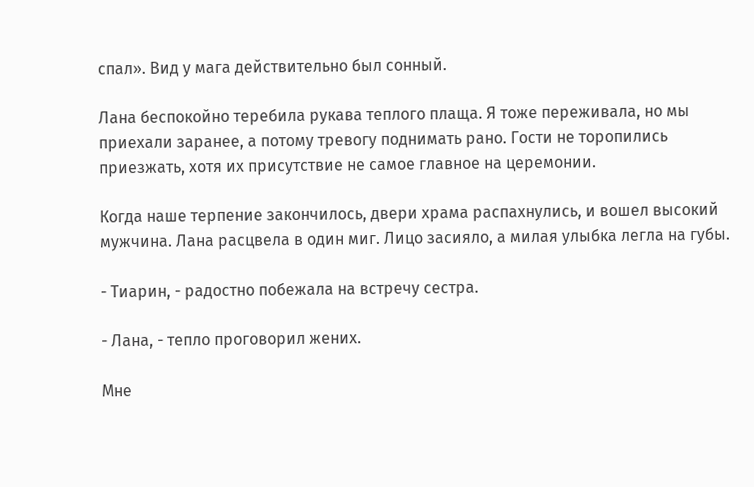спал». Вид у мага действительно был сонный.

Лана беспокойно теребила рукава теплого плаща. Я тоже переживала, но мы приехали заранее, а потому тревогу поднимать рано. Гости не торопились приезжать, хотя их присутствие не самое главное на церемонии.

Когда наше терпение закончилось, двери храма распахнулись, и вошел высокий мужчина. Лана расцвела в один миг. Лицо засияло, а милая улыбка легла на губы.

- Тиарин, - радостно побежала на встречу сестра.

- Лана, - тепло проговорил жених.

Мне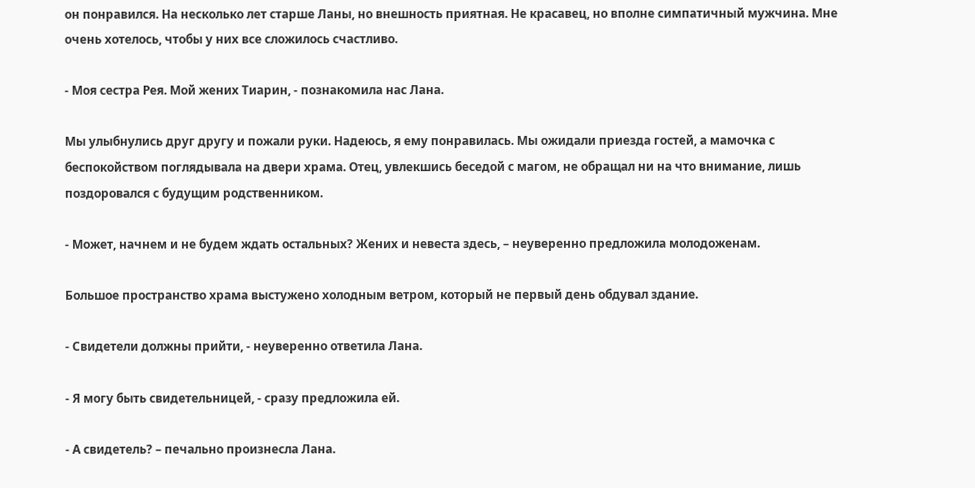он понравился. На несколько лет старше Ланы, но внешность приятная. Не красавец, но вполне симпатичный мужчина. Мне очень хотелось, чтобы у них все сложилось счастливо.

- Моя сестра Рея. Мой жених Тиарин, - познакомила нас Лана.

Мы улыбнулись друг другу и пожали руки. Надеюсь, я ему понравилась. Мы ожидали приезда гостей, а мамочка с беспокойством поглядывала на двери храма. Отец, увлекшись беседой с магом, не обращал ни на что внимание, лишь поздоровался с будущим родственником.

- Может, начнем и не будем ждать остальных? Жених и невеста здесь, – неуверенно предложила молодоженам.

Большое пространство храма выстужено холодным ветром, который не первый день обдувал здание.

- Свидетели должны прийти, - неуверенно ответила Лана.

- Я могу быть свидетельницей, - сразу предложила ей.

- А свидетель? – печально произнесла Лана.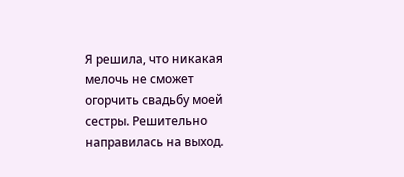Я решила, что никакая мелочь не сможет огорчить свадьбу моей сестры. Решительно направилась на выход.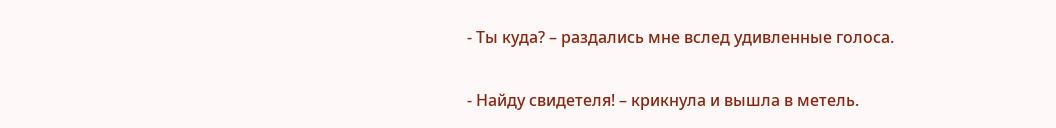- Ты куда? – раздались мне вслед удивленные голоса.

- Найду свидетеля! – крикнула и вышла в метель.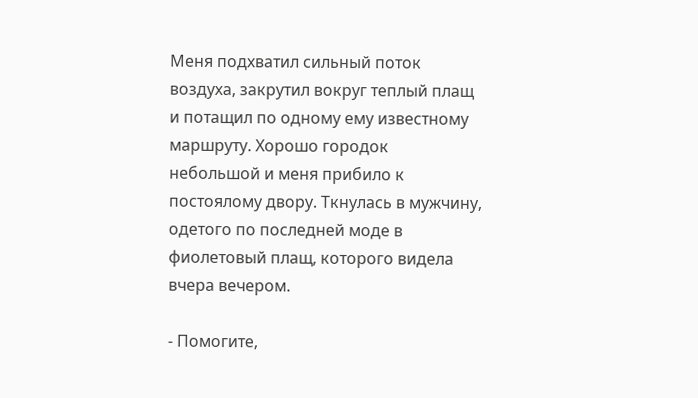Меня подхватил сильный поток воздуха, закрутил вокруг теплый плащ и потащил по одному ему известному маршруту. Хорошо городок небольшой и меня прибило к постоялому двору. Ткнулась в мужчину, одетого по последней моде в фиолетовый плащ, которого видела вчера вечером.

- Помогите,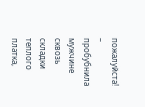пожалуйста! – пробубнила мужчине сквозь складки теплого платка,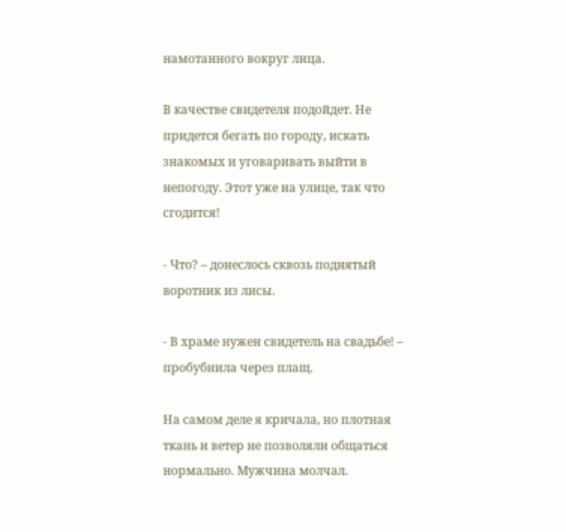намотанного вокруг лица.

В качестве свидетеля подойдет. Не придется бегать по городу, искать знакомых и уговаривать выйти в непогоду. Этот уже на улице, так что сгодится!

- Что? – донеслось сквозь поднятый воротник из лисы.

- В храме нужен свидетель на свадьбе! – пробубнила через плащ.

На самом деле я кричала, но плотная ткань и ветер не позволяли общаться нормально. Мужчина молчал.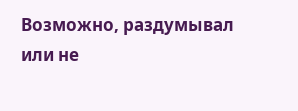Возможно, раздумывал или не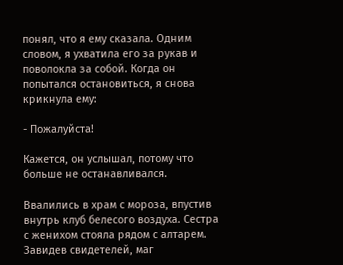понял, что я ему сказала. Одним словом, я ухватила его за рукав и поволокла за собой. Когда он попытался остановиться, я снова крикнула ему:

- Пожалуйста!

Кажется, он услышал, потому что больше не останавливался.

Ввалились в храм с мороза, впустив внутрь клуб белесого воздуха. Сестра с женихом стояла рядом с алтарем. Завидев свидетелей, маг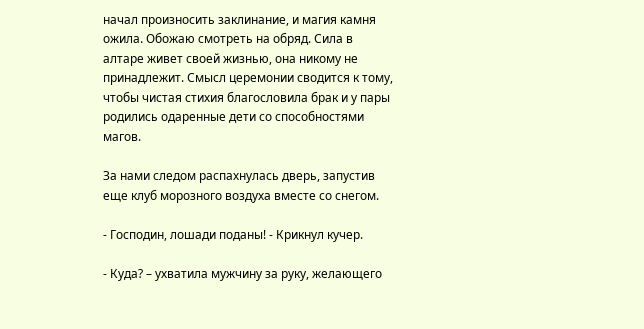начал произносить заклинание, и магия камня ожила. Обожаю смотреть на обряд. Сила в алтаре живет своей жизнью, она никому не принадлежит. Смысл церемонии сводится к тому, чтобы чистая стихия благословила брак и у пары родились одаренные дети со способностями магов.

За нами следом распахнулась дверь, запустив еще клуб морозного воздуха вместе со снегом.

- Господин, лошади поданы! - Крикнул кучер.

- Куда? – ухватила мужчину за руку, желающего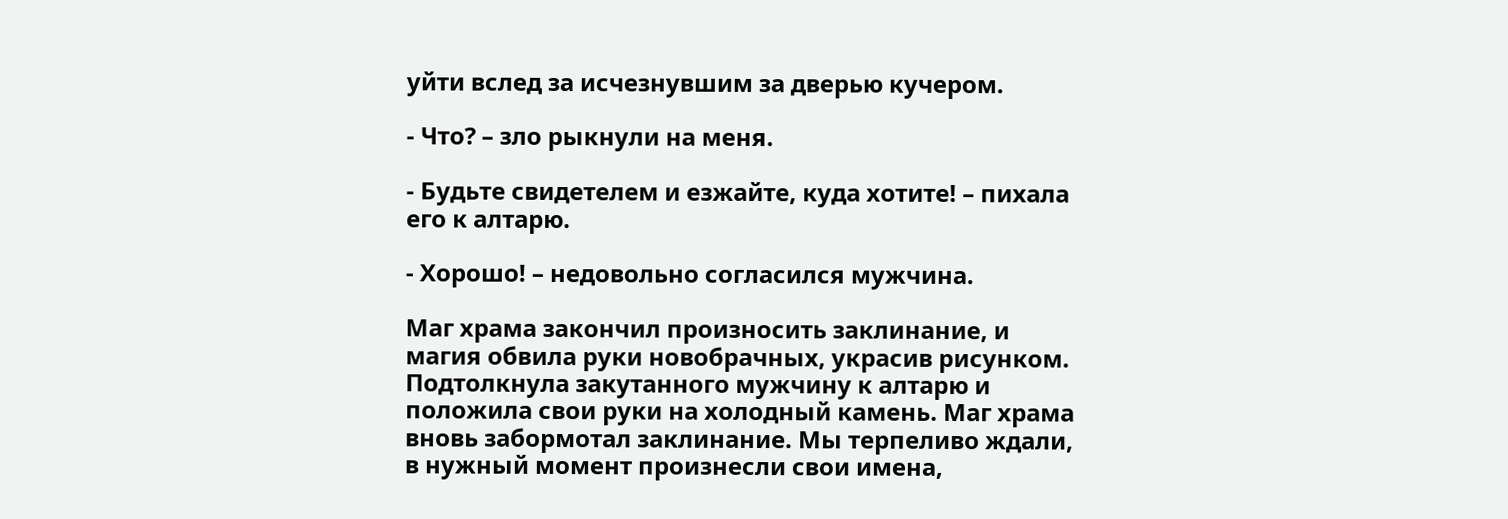уйти вслед за исчезнувшим за дверью кучером.

- Что? – зло рыкнули на меня.

- Будьте свидетелем и езжайте, куда хотите! – пихала его к алтарю.

- Хорошо! – недовольно согласился мужчина.

Маг храма закончил произносить заклинание, и магия обвила руки новобрачных, украсив рисунком. Подтолкнула закутанного мужчину к алтарю и положила свои руки на холодный камень. Маг храма вновь забормотал заклинание. Мы терпеливо ждали, в нужный момент произнесли свои имена,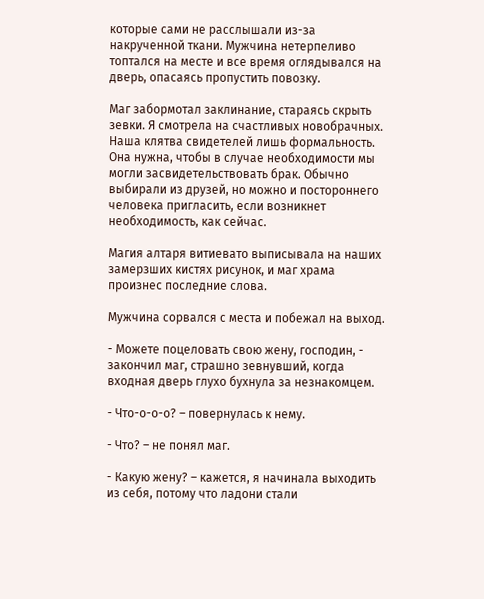которые сами не расслышали из-за накрученной ткани. Мужчина нетерпеливо топтался на месте и все время оглядывался на дверь, опасаясь пропустить повозку.

Маг забормотал заклинание, стараясь скрыть зевки. Я смотрела на счастливых новобрачных. Наша клятва свидетелей лишь формальность. Она нужна, чтобы в случае необходимости мы могли засвидетельствовать брак. Обычно выбирали из друзей, но можно и постороннего человека пригласить, если возникнет необходимость, как сейчас.

Магия алтаря витиевато выписывала на наших замерзших кистях рисунок, и маг храма произнес последние слова.

Мужчина сорвался с места и побежал на выход.

- Можете поцеловать свою жену, господин, - закончил маг, страшно зевнувший, когда входная дверь глухо бухнула за незнакомцем.

- Что-о-о-о? – повернулась к нему.

- Что? – не понял маг.

- Какую жену? – кажется, я начинала выходить из себя, потому что ладони стали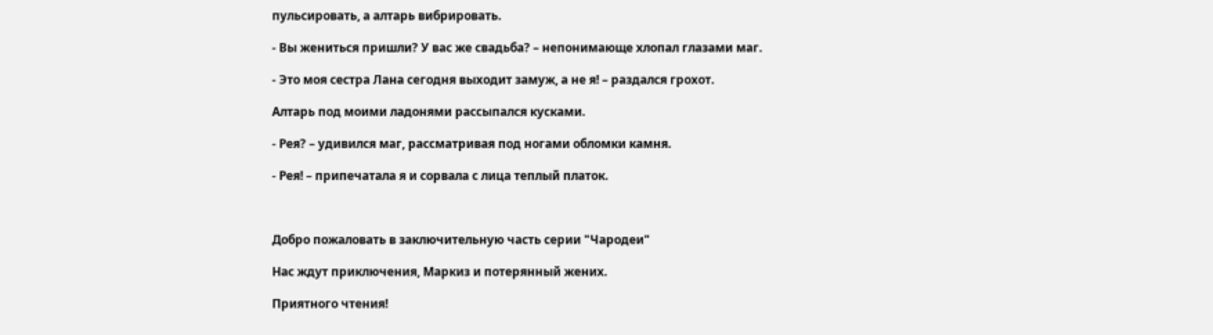пульсировать, а алтарь вибрировать.

- Вы жениться пришли? У вас же свадьба? – непонимающе хлопал глазами маг.

- Это моя сестра Лана сегодня выходит замуж, а не я! – раздался грохот.

Алтарь под моими ладонями рассыпался кусками.

- Рея? – удивился маг, рассматривая под ногами обломки камня.

- Рея! – припечатала я и сорвала с лица теплый платок.



Добро пожаловать в заключительную часть серии "Чародеи"

Нас ждут приключения, Маркиз и потерянный жених.

Приятного чтения!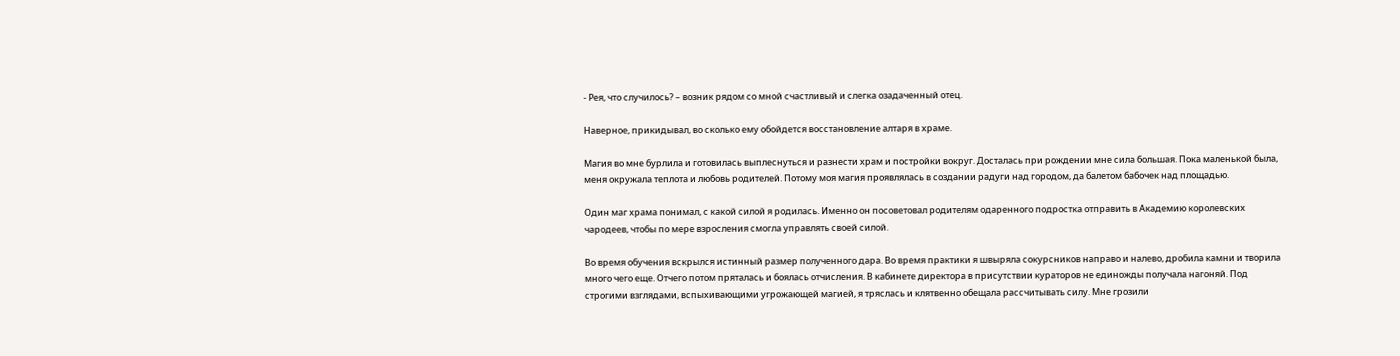- Рея, что случилось? – возник рядом со мной счастливый и слегка озадаченный отец.

Наверное, прикидывал, во сколько ему обойдется восстановление алтаря в храме.

Магия во мне бурлила и готовилась выплеснуться и разнести храм и постройки вокруг. Досталась при рождении мне сила большая. Пока маленькой была, меня окружала теплота и любовь родителей. Потому моя магия проявлялась в создании радуги над городом, да балетом бабочек над площадью.

Один маг храма понимал, с какой силой я родилась. Именно он посоветовал родителям одаренного подростка отправить в Академию королевских чародеев, чтобы по мере взросления смогла управлять своей силой.

Во время обучения вскрылся истинный размер полученного дара. Во время практики я швыряла сокурсников направо и налево, дробила камни и творила много чего еще. Отчего потом пряталась и боялась отчисления. В кабинете директора в присутствии кураторов не единожды получала нагоняй. Под строгими взглядами, вспыхивающими угрожающей магией, я тряслась и клятвенно обещала рассчитывать силу. Мне грозили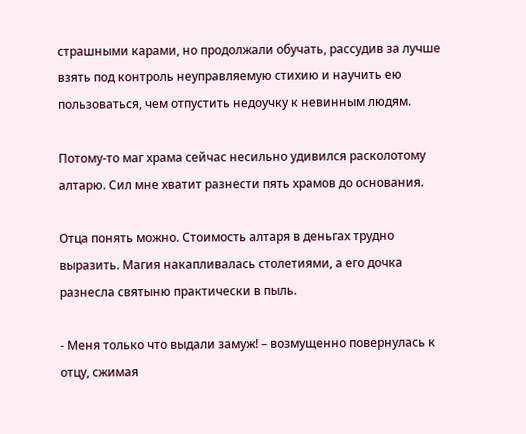страшными карами, но продолжали обучать, рассудив за лучше взять под контроль неуправляемую стихию и научить ею пользоваться, чем отпустить недоучку к невинным людям.

Потому-то маг храма сейчас несильно удивился расколотому алтарю. Сил мне хватит разнести пять храмов до основания.

Отца понять можно. Стоимость алтаря в деньгах трудно выразить. Магия накапливалась столетиями, а его дочка разнесла святыню практически в пыль.

- Меня только что выдали замуж! – возмущенно повернулась к отцу, сжимая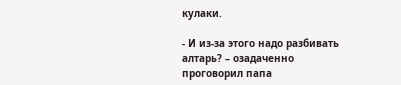кулаки.

- И из-за этого надо разбивать алтарь? – озадаченно проговорил папа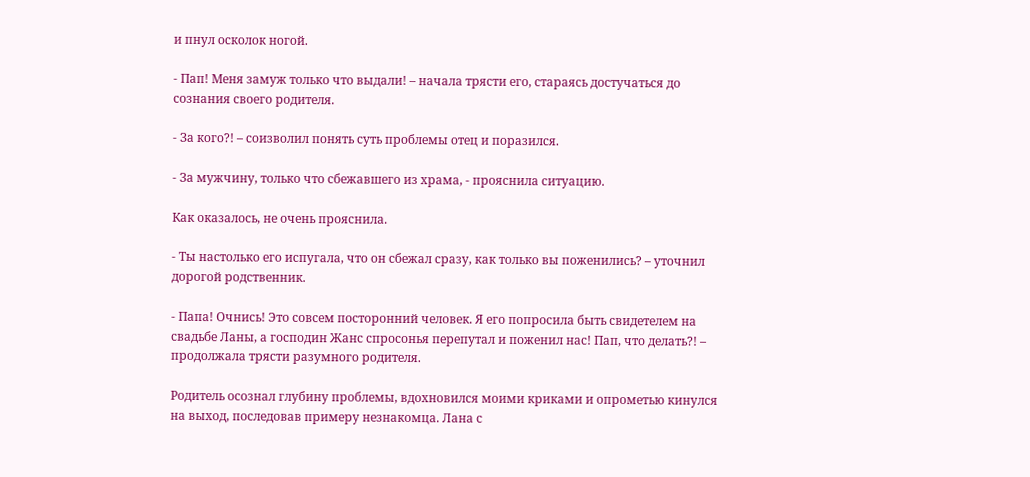и пнул осколок ногой.

- Пап! Меня замуж только что выдали! – начала трясти его, стараясь достучаться до сознания своего родителя.

- За кого?! – соизволил понять суть проблемы отец и поразился.

- За мужчину, только что сбежавшего из храма, - прояснила ситуацию.

Как оказалось, не очень прояснила.

- Ты настолько его испугала, что он сбежал сразу, как только вы поженились? – уточнил дорогой родственник.

- Папа! Очнись! Это совсем посторонний человек. Я его попросила быть свидетелем на свадьбе Ланы, а господин Жанс спросонья перепутал и поженил нас! Пап, что делать?! – продолжала трясти разумного родителя.

Родитель осознал глубину проблемы, вдохновился моими криками и опрометью кинулся на выход, последовав примеру незнакомца. Лана с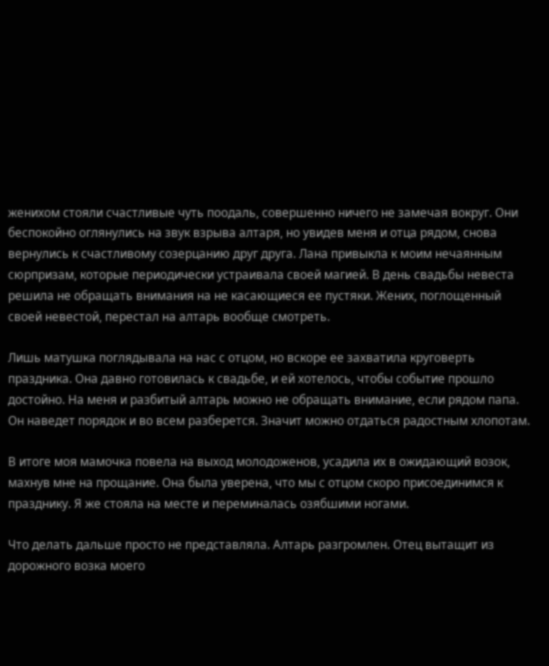женихом стояли счастливые чуть поодаль, совершенно ничего не замечая вокруг. Они беспокойно оглянулись на звук взрыва алтаря, но увидев меня и отца рядом, снова вернулись к счастливому созерцанию друг друга. Лана привыкла к моим нечаянным сюрпризам, которые периодически устраивала своей магией. В день свадьбы невеста решила не обращать внимания на не касающиеся ее пустяки. Жених, поглощенный своей невестой, перестал на алтарь вообще смотреть.

Лишь матушка поглядывала на нас с отцом, но вскоре ее захватила круговерть праздника. Она давно готовилась к свадьбе, и ей хотелось, чтобы событие прошло достойно. На меня и разбитый алтарь можно не обращать внимание, если рядом папа. Он наведет порядок и во всем разберется. Значит можно отдаться радостным хлопотам.

В итоге моя мамочка повела на выход молодоженов, усадила их в ожидающий возок, махнув мне на прощание. Она была уверена, что мы с отцом скоро присоединимся к празднику. Я же стояла на месте и переминалась озябшими ногами.

Что делать дальше просто не представляла. Алтарь разгромлен. Отец вытащит из дорожного возка моего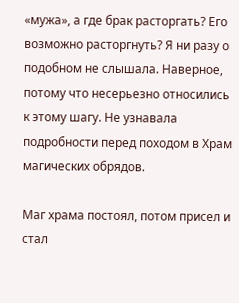«мужа», а где брак расторгать? Его возможно расторгнуть? Я ни разу о подобном не слышала. Наверное, потому что несерьезно относились к этому шагу. Не узнавала подробности перед походом в Храм магических обрядов.

Маг храма постоял, потом присел и стал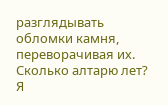разглядывать обломки камня, переворачивая их. Сколько алтарю лет? Я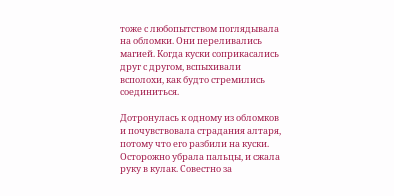тоже с любопытством поглядывала на обломки. Они переливались магией. Когда куски соприкасались друг с другом, вспыхивали всполохи, как будто стремились соединиться.

Дотронулась к одному из обломков и почувствовала страдания алтаря, потому что его разбили на куски. Осторожно убрала пальцы, и сжала руку в кулак. Совестно за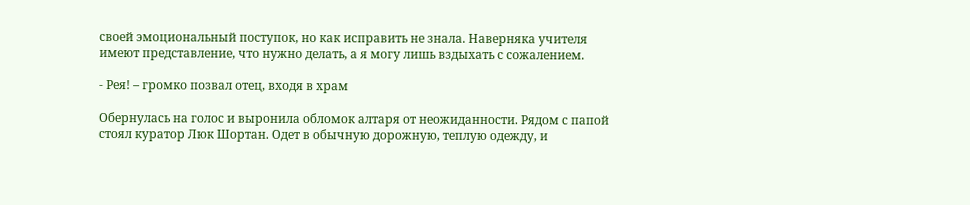своей эмоциональный поступок, но как исправить не знала. Наверняка учителя имеют представление, что нужно делать, а я могу лишь вздыхать с сожалением.

- Рея! – громко позвал отец, входя в храм

Обернулась на голос и выронила обломок алтаря от неожиданности. Рядом с папой стоял куратор Люк Шортан. Одет в обычную дорожную, теплую одежду, и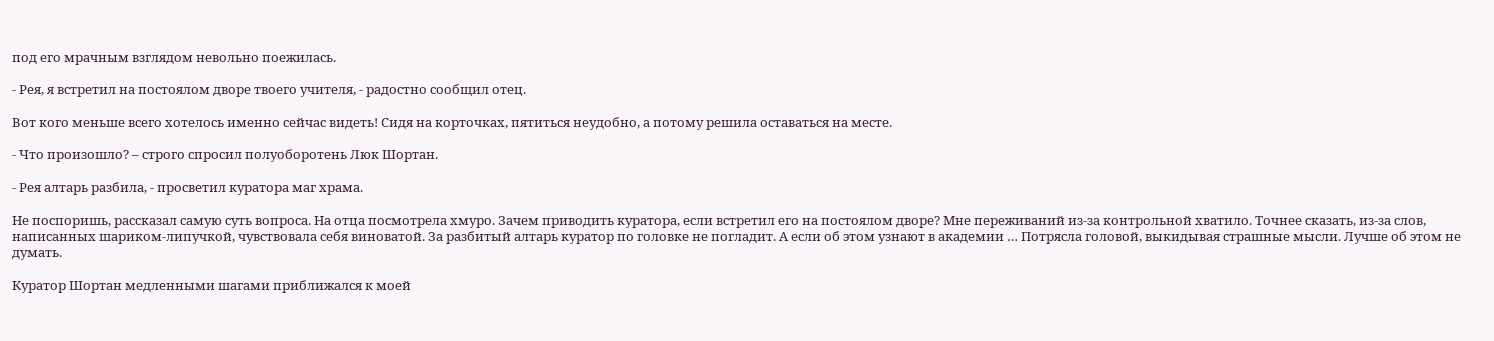под его мрачным взглядом невольно поежилась.

- Рея, я встретил на постоялом дворе твоего учителя, - радостно сообщил отец.

Вот кого меньше всего хотелось именно сейчас видеть! Сидя на корточках, пятиться неудобно, а потому решила оставаться на месте.

- Что произошло? – строго спросил полуоборотень Люк Шортан.

- Рея алтарь разбила, - просветил куратора маг храма.

Не поспоришь, рассказал самую суть вопроса. На отца посмотрела хмуро. Зачем приводить куратора, если встретил его на постоялом дворе? Мне переживаний из-за контрольной хватило. Точнее сказать, из-за слов, написанных шариком-липучкой, чувствовала себя виноватой. За разбитый алтарь куратор по головке не погладит. А если об этом узнают в академии … Потрясла головой, выкидывая страшные мысли. Лучше об этом не думать.

Куратор Шортан медленными шагами приближался к моей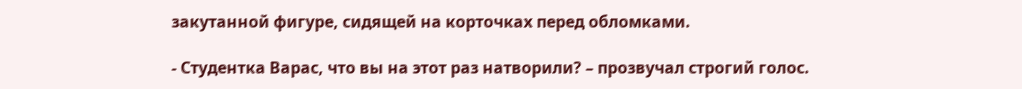закутанной фигуре, сидящей на корточках перед обломками.

- Студентка Варас, что вы на этот раз натворили? – прозвучал строгий голос.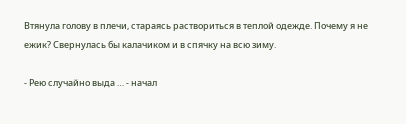Втянула голову в плечи, стараясь раствориться в теплой одежде. Почему я не ежик? Свернулась бы калачиком и в спячку на всю зиму.

- Рею случайно выда … - начал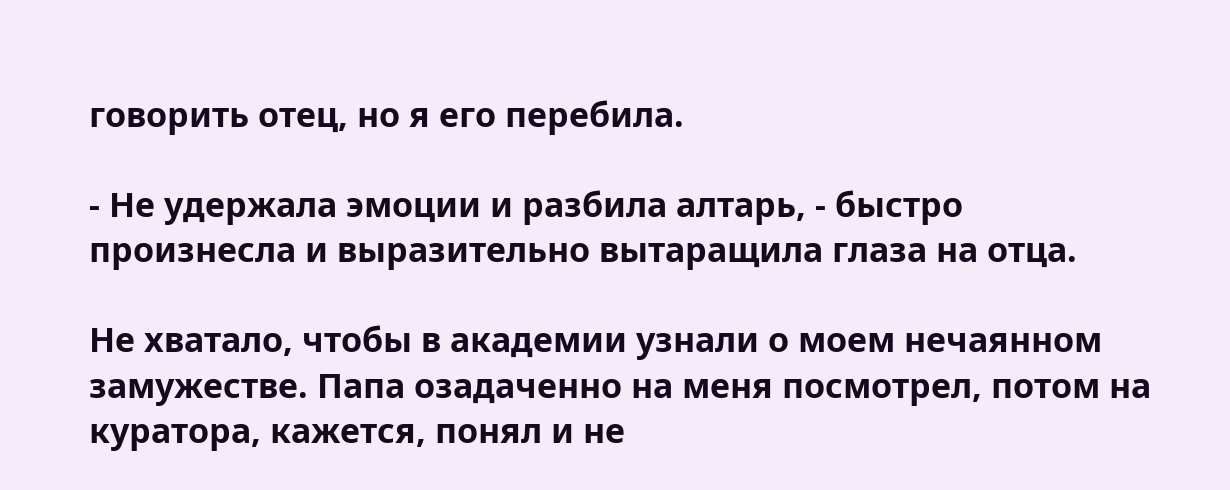говорить отец, но я его перебила.

- Не удержала эмоции и разбила алтарь, - быстро произнесла и выразительно вытаращила глаза на отца.

Не хватало, чтобы в академии узнали о моем нечаянном замужестве. Папа озадаченно на меня посмотрел, потом на куратора, кажется, понял и не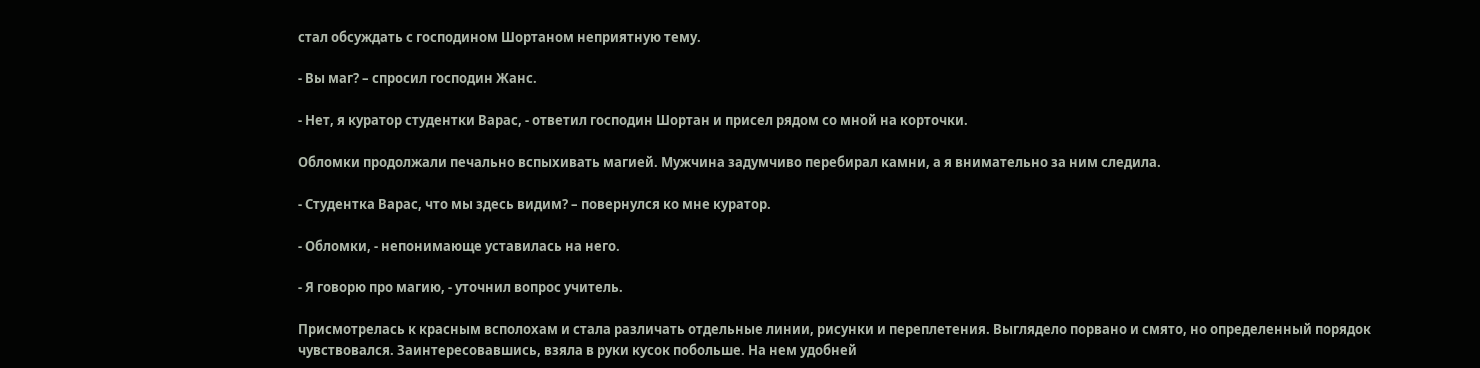стал обсуждать с господином Шортаном неприятную тему.

- Вы маг? – спросил господин Жанс.

- Нет, я куратор студентки Варас, - ответил господин Шортан и присел рядом со мной на корточки.

Обломки продолжали печально вспыхивать магией. Мужчина задумчиво перебирал камни, а я внимательно за ним следила.

- Студентка Варас, что мы здесь видим? – повернулся ко мне куратор.

- Обломки, - непонимающе уставилась на него.

- Я говорю про магию, - уточнил вопрос учитель.

Присмотрелась к красным всполохам и стала различать отдельные линии, рисунки и переплетения. Выглядело порвано и смято, но определенный порядок чувствовался. Заинтересовавшись, взяла в руки кусок побольше. На нем удобней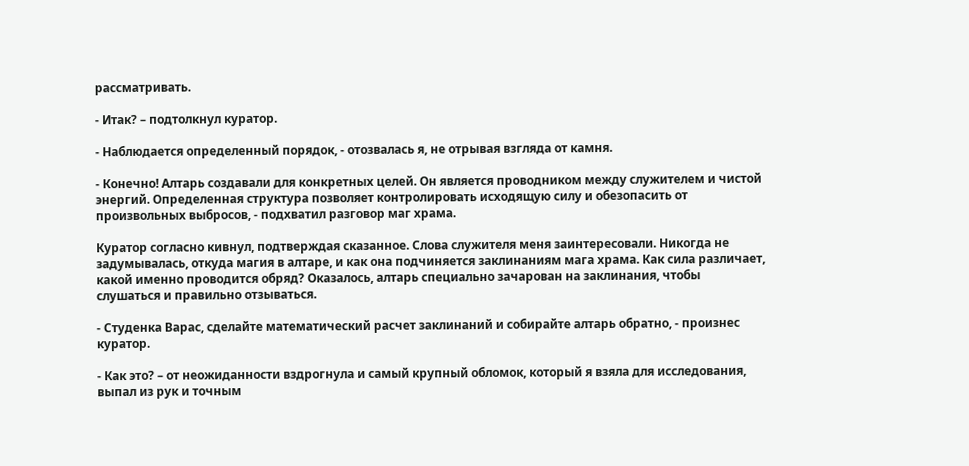рассматривать.

- Итак? – подтолкнул куратор.

- Наблюдается определенный порядок, - отозвалась я, не отрывая взгляда от камня.

- Конечно! Алтарь создавали для конкретных целей. Он является проводником между служителем и чистой энергий. Определенная структура позволяет контролировать исходящую силу и обезопасить от произвольных выбросов, - подхватил разговор маг храма.

Куратор согласно кивнул, подтверждая сказанное. Слова служителя меня заинтересовали. Никогда не задумывалась, откуда магия в алтаре, и как она подчиняется заклинаниям мага храма. Как сила различает, какой именно проводится обряд? Оказалось, алтарь специально зачарован на заклинания, чтобы слушаться и правильно отзываться.

- Студенка Варас, сделайте математический расчет заклинаний и собирайте алтарь обратно, - произнес куратор.

- Как это? – от неожиданности вздрогнула и самый крупный обломок, который я взяла для исследования, выпал из рук и точным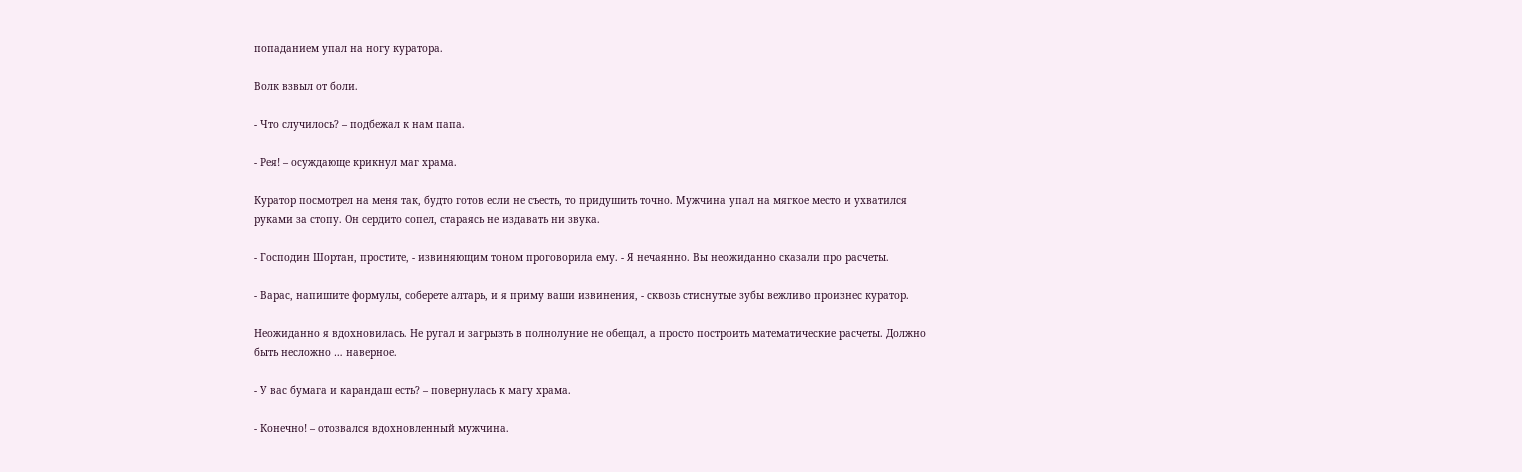попаданием упал на ногу куратора.

Волк взвыл от боли.

- Что случилось? – подбежал к нам папа.

- Рея! – осуждающе крикнул маг храма.

Куратор посмотрел на меня так, будто готов если не съесть, то придушить точно. Мужчина упал на мягкое место и ухватился руками за стопу. Он сердито сопел, стараясь не издавать ни звука.

- Господин Шортан, простите, - извиняющим тоном проговорила ему. - Я нечаянно. Вы неожиданно сказали про расчеты.

- Варас, напишите формулы, соберете алтарь, и я приму ваши извинения, - сквозь стиснутые зубы вежливо произнес куратор.

Неожиданно я вдохновилась. Не ругал и загрызть в полнолуние не обещал, а просто построить математические расчеты. Должно быть несложно … наверное.

- У вас бумага и карандаш есть? – повернулась к магу храма.

- Конечно! – отозвался вдохновленный мужчина.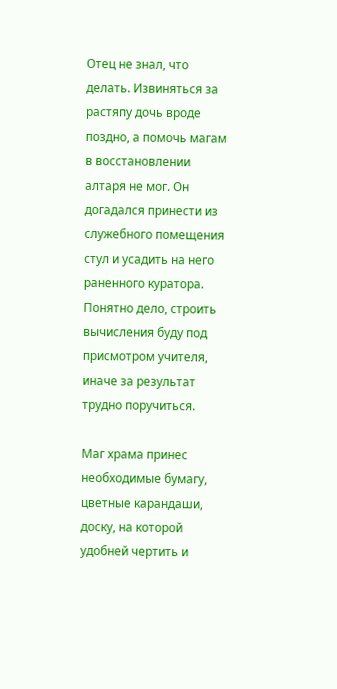Отец не знал, что делать. Извиняться за растяпу дочь вроде поздно, а помочь магам в восстановлении алтаря не мог. Он догадался принести из служебного помещения стул и усадить на него раненного куратора. Понятно дело, строить вычисления буду под присмотром учителя, иначе за результат трудно поручиться.

Маг храма принес необходимые бумагу, цветные карандаши, доску, на которой удобней чертить и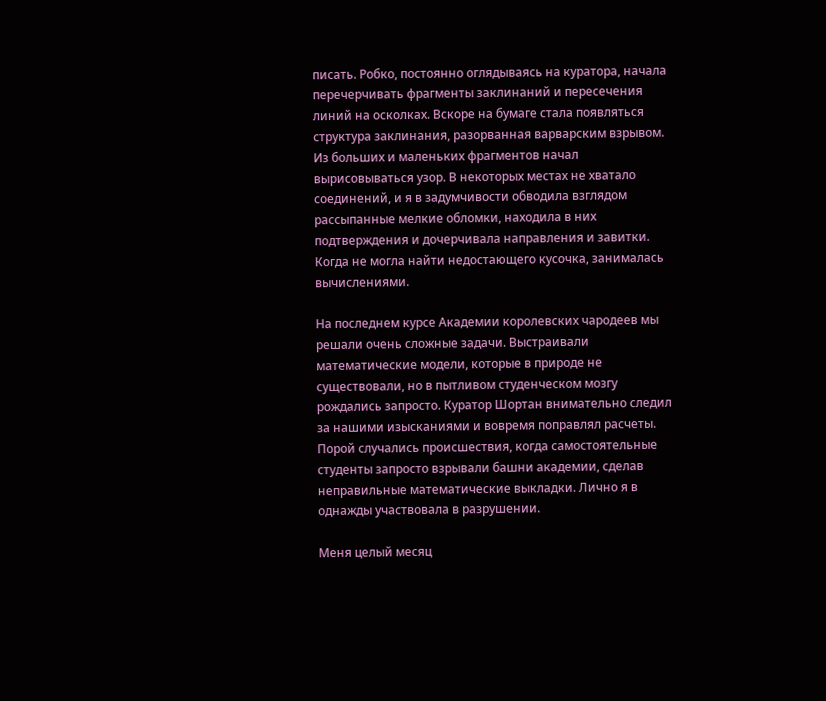писать. Робко, постоянно оглядываясь на куратора, начала перечерчивать фрагменты заклинаний и пересечения линий на осколках. Вскоре на бумаге стала появляться структура заклинания, разорванная варварским взрывом. Из больших и маленьких фрагментов начал вырисовываться узор. В некоторых местах не хватало соединений, и я в задумчивости обводила взглядом рассыпанные мелкие обломки, находила в них подтверждения и дочерчивала направления и завитки. Когда не могла найти недостающего кусочка, занималась вычислениями.

На последнем курсе Академии королевских чародеев мы решали очень сложные задачи. Выстраивали математические модели, которые в природе не существовали, но в пытливом студенческом мозгу рождались запросто. Куратор Шортан внимательно следил за нашими изысканиями и вовремя поправлял расчеты. Порой случались происшествия, когда самостоятельные студенты запросто взрывали башни академии, сделав неправильные математические выкладки. Лично я в однажды участвовала в разрушении.

Меня целый месяц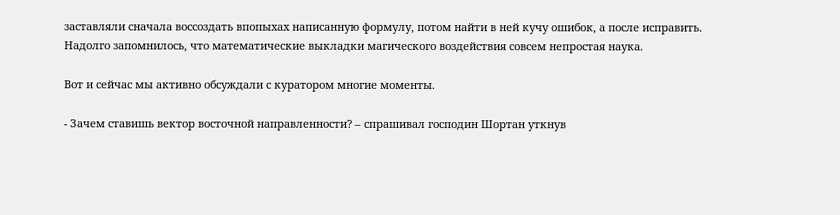заставляли сначала воссоздать впопыхах написанную формулу, потом найти в ней кучу ошибок, а после исправить. Надолго запомнилось, что математические выкладки магического воздействия совсем непростая наука.

Вот и сейчас мы активно обсуждали с куратором многие моменты.

- Зачем ставишь вектор восточной направленности? – спрашивал господин Шортан уткнув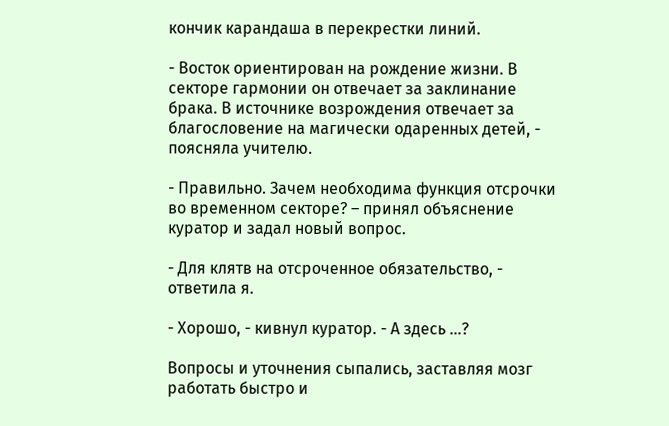кончик карандаша в перекрестки линий.

- Восток ориентирован на рождение жизни. В секторе гармонии он отвечает за заклинание брака. В источнике возрождения отвечает за благословение на магически одаренных детей, - поясняла учителю.

- Правильно. Зачем необходима функция отсрочки во временном секторе? – принял объяснение куратор и задал новый вопрос.

- Для клятв на отсроченное обязательство, - ответила я.

- Хорошо, - кивнул куратор. - А здесь …?

Вопросы и уточнения сыпались, заставляя мозг работать быстро и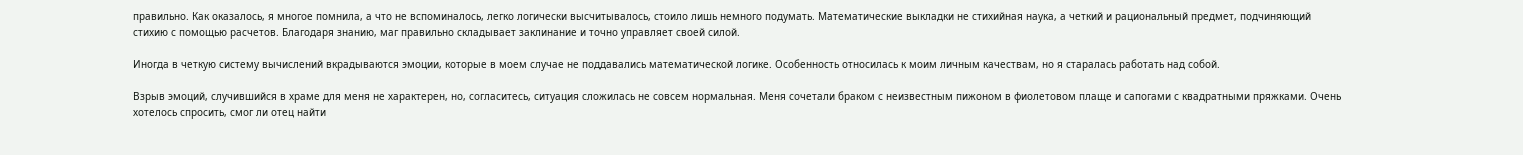правильно. Как оказалось, я многое помнила, а что не вспоминалось, легко логически высчитывалось, стоило лишь немного подумать. Математические выкладки не стихийная наука, а четкий и рациональный предмет, подчиняющий стихию с помощью расчетов. Благодаря знанию, маг правильно складывает заклинание и точно управляет своей силой.

Иногда в четкую систему вычислений вкрадываются эмоции, которые в моем случае не поддавались математической логике. Особенность относилась к моим личным качествам, но я старалась работать над собой.

Взрыв эмоций, случившийся в храме для меня не характерен, но, согласитесь, ситуация сложилась не совсем нормальная. Меня сочетали браком с неизвестным пижоном в фиолетовом плаще и сапогами с квадратными пряжками. Очень хотелось спросить, смог ли отец найти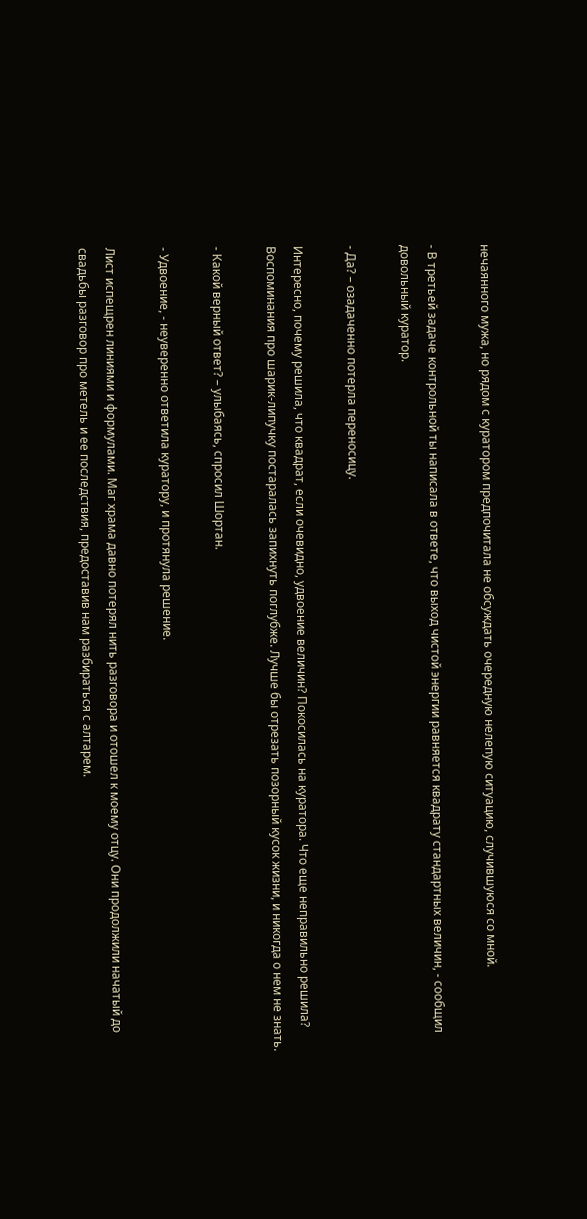нечаянного мужа, но рядом с куратором предпочитала не обсуждать очередную нелепую ситуацию, случившуюся со мной.

- В третьей задаче контрольной ты написала в ответе, что выход чистой энергии равняется квадрату стандартных величин, - сообщил довольный куратор.

- Да? – озадаченно потерла переносицу.

Интересно, почему решила, что квадрат, если очевидно, удвоение величин? Покосилась на куратора. Что еще неправильно решила? Воспоминания про шарик-липучку постаралась запихнуть поглубже. Лучше бы отрезать позорный кусок жизни, и никогда о нем не знать.

- Какой верный ответ? – улыбаясь, спросил Шортан.

- Удвоение, - неуверенно ответила куратору, и протянула решение.

Лист испещрен линиями и формулами. Маг храма давно потерял нить разговора и отошел к моему отцу. Они продолжили начатый до свадьбы разговор про метель и ее последствия, предоставив нам разбираться с алтарем.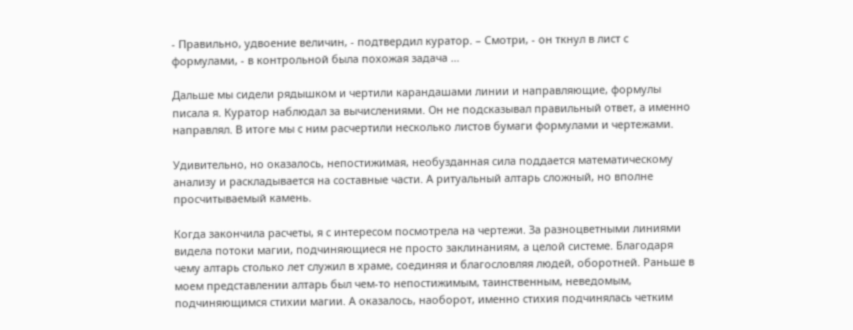- Правильно, удвоение величин, - подтвердил куратор. – Смотри, - он ткнул в лист с формулами, - в контрольной была похожая задача …

Дальше мы сидели рядышком и чертили карандашами линии и направляющие, формулы писала я. Куратор наблюдал за вычислениями. Он не подсказывал правильный ответ, а именно направлял. В итоге мы с ним расчертили несколько листов бумаги формулами и чертежами.

Удивительно, но оказалось, непостижимая, необузданная сила поддается математическому анализу и раскладывается на составные части. А ритуальный алтарь сложный, но вполне просчитываемый камень.

Когда закончила расчеты, я с интересом посмотрела на чертежи. За разноцветными линиями видела потоки магии, подчиняющиеся не просто заклинаниям, а целой системе. Благодаря чему алтарь столько лет служил в храме, соединяя и благословляя людей, оборотней. Раньше в моем представлении алтарь был чем-то непостижимым, таинственным, неведомым, подчиняющимся стихии магии. А оказалось, наоборот, именно стихия подчинялась четким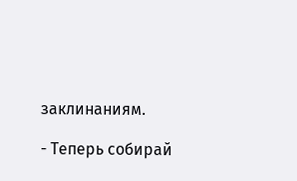заклинаниям.

- Теперь собирай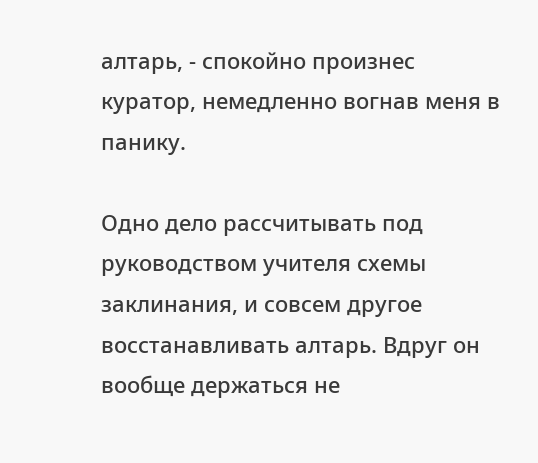алтарь, - спокойно произнес куратор, немедленно вогнав меня в панику.

Одно дело рассчитывать под руководством учителя схемы заклинания, и совсем другое восстанавливать алтарь. Вдруг он вообще держаться не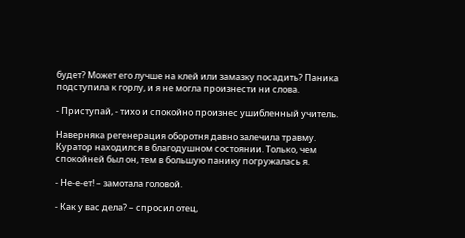будет? Может его лучше на клей или замазку посадить? Паника подступила к горлу, и я не могла произнести ни слова.

- Приступай, - тихо и спокойно произнес ушибленный учитель.

Наверняка регенерация оборотня давно залечила травму. Куратор находился в благодушном состоянии. Только, чем спокойней был он, тем в большую панику погружалась я.

- Не-е-ет! – замотала головой.

- Как у вас дела? – спросил отец,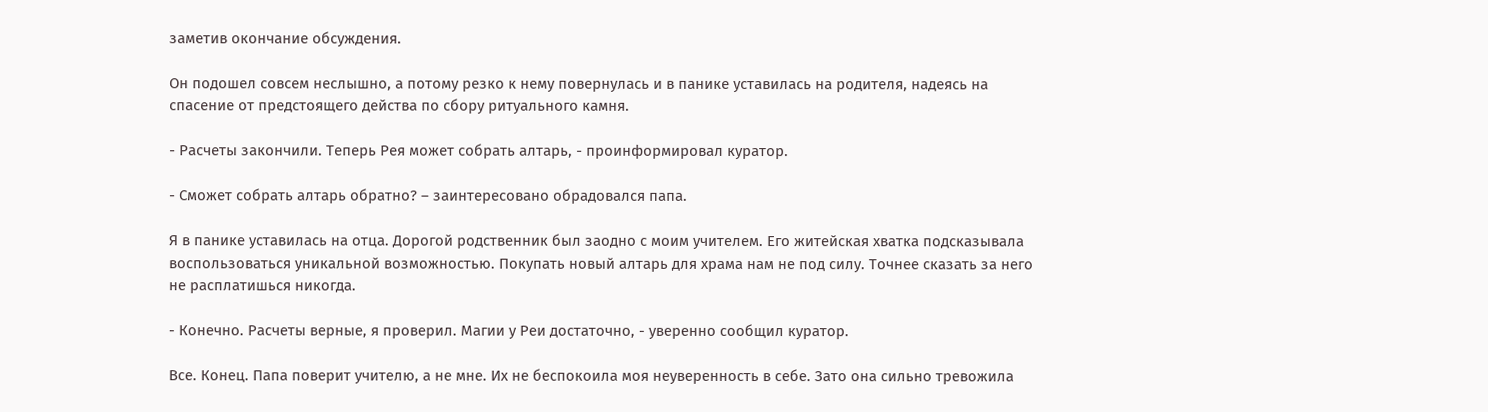заметив окончание обсуждения.

Он подошел совсем неслышно, а потому резко к нему повернулась и в панике уставилась на родителя, надеясь на спасение от предстоящего действа по сбору ритуального камня.

- Расчеты закончили. Теперь Рея может собрать алтарь, - проинформировал куратор.

- Сможет собрать алтарь обратно? – заинтересовано обрадовался папа.

Я в панике уставилась на отца. Дорогой родственник был заодно с моим учителем. Его житейская хватка подсказывала воспользоваться уникальной возможностью. Покупать новый алтарь для храма нам не под силу. Точнее сказать за него не расплатишься никогда.

- Конечно. Расчеты верные, я проверил. Магии у Реи достаточно, - уверенно сообщил куратор.

Все. Конец. Папа поверит учителю, а не мне. Их не беспокоила моя неуверенность в себе. Зато она сильно тревожила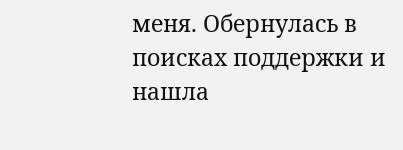меня. Обернулась в поисках поддержки и нашла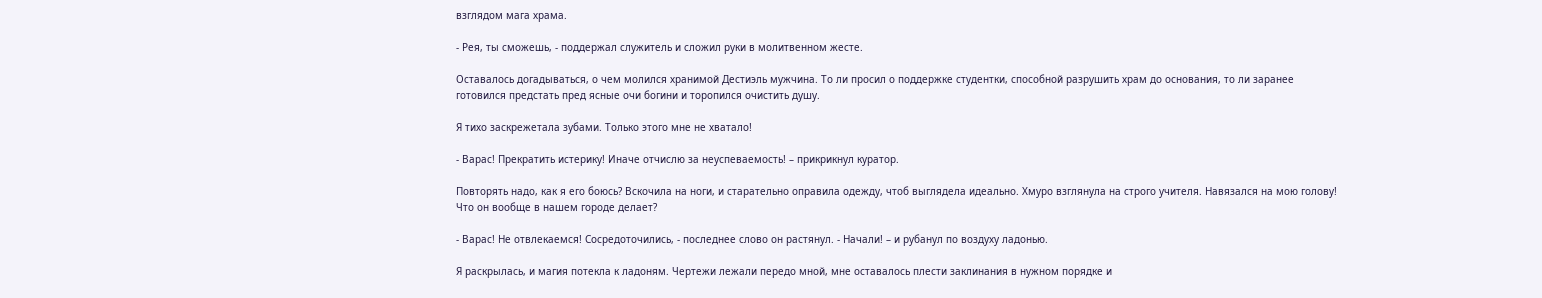взглядом мага храма.

- Рея, ты сможешь, - поддержал служитель и сложил руки в молитвенном жесте.

Оставалось догадываться, о чем молился хранимой Дестиэль мужчина. То ли просил о поддержке студентки, способной разрушить храм до основания, то ли заранее готовился предстать пред ясные очи богини и торопился очистить душу.

Я тихо заскрежетала зубами. Только этого мне не хватало!

- Варас! Прекратить истерику! Иначе отчислю за неуспеваемость! – прикрикнул куратор.

Повторять надо, как я его боюсь? Вскочила на ноги, и старательно оправила одежду, чтоб выглядела идеально. Хмуро взглянула на строго учителя. Навязался на мою голову! Что он вообще в нашем городе делает?

- Варас! Не отвлекаемся! Сосредоточились, - последнее слово он растянул. - Начали! – и рубанул по воздуху ладонью.

Я раскрылась, и магия потекла к ладоням. Чертежи лежали передо мной, мне оставалось плести заклинания в нужном порядке и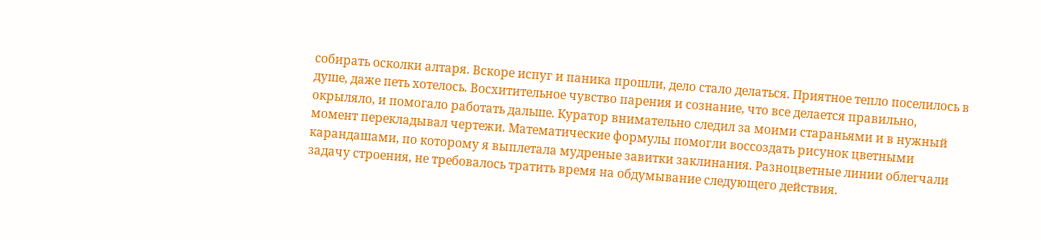собирать осколки алтаря. Вскоре испуг и паника прошли, дело стало делаться. Приятное тепло поселилось в душе, даже петь хотелось. Восхитительное чувство парения и сознание, что все делается правильно, окрыляло, и помогало работать дальше. Куратор внимательно следил за моими стараньями и в нужный момент перекладывал чертежи. Математические формулы помогли воссоздать рисунок цветными карандашами, по которому я выплетала мудреные завитки заклинания. Разноцветные линии облегчали задачу строения, не требовалось тратить время на обдумывание следующего действия.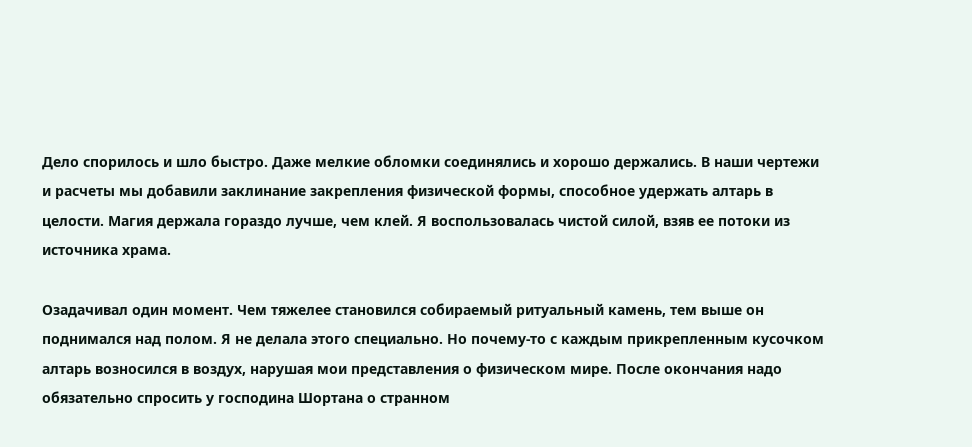Дело спорилось и шло быстро. Даже мелкие обломки соединялись и хорошо держались. В наши чертежи и расчеты мы добавили заклинание закрепления физической формы, способное удержать алтарь в целости. Магия держала гораздо лучше, чем клей. Я воспользовалась чистой силой, взяв ее потоки из источника храма.

Озадачивал один момент. Чем тяжелее становился собираемый ритуальный камень, тем выше он поднимался над полом. Я не делала этого специально. Но почему-то с каждым прикрепленным кусочком алтарь возносился в воздух, нарушая мои представления о физическом мире. После окончания надо обязательно спросить у господина Шортана о странном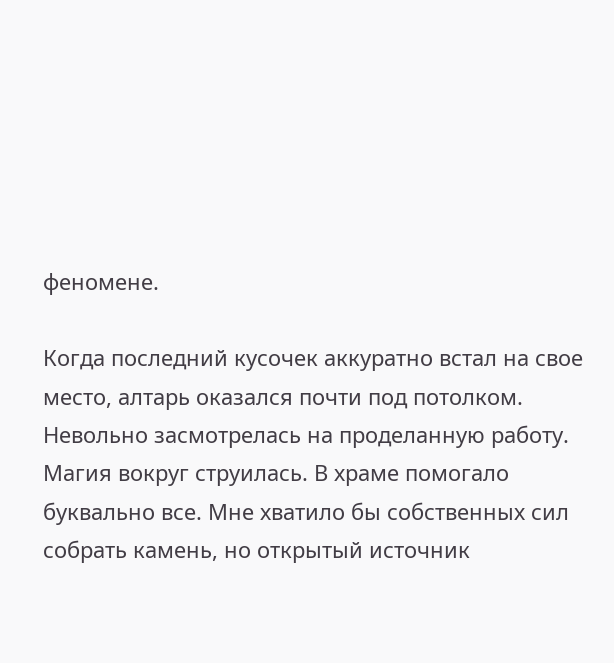феномене.

Когда последний кусочек аккуратно встал на свое место, алтарь оказался почти под потолком. Невольно засмотрелась на проделанную работу. Магия вокруг струилась. В храме помогало буквально все. Мне хватило бы собственных сил собрать камень, но открытый источник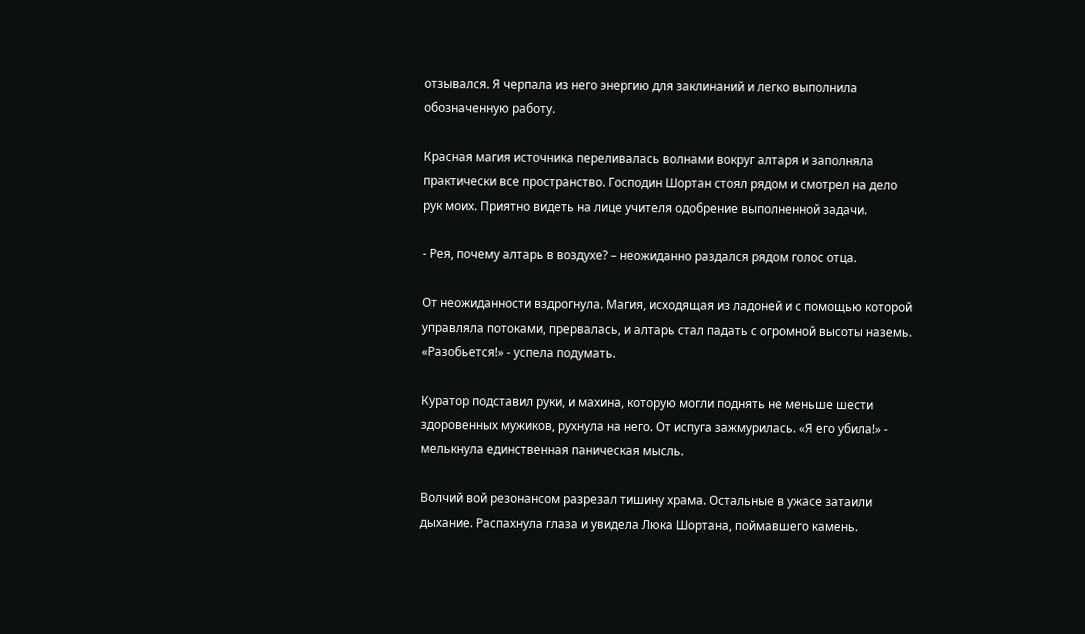отзывался. Я черпала из него энергию для заклинаний и легко выполнила обозначенную работу.

Красная магия источника переливалась волнами вокруг алтаря и заполняла практически все пространство. Господин Шортан стоял рядом и смотрел на дело рук моих. Приятно видеть на лице учителя одобрение выполненной задачи.

- Рея, почему алтарь в воздухе? – неожиданно раздался рядом голос отца.

От неожиданности вздрогнула. Магия, исходящая из ладоней и с помощью которой управляла потоками, прервалась, и алтарь стал падать с огромной высоты наземь. «Разобьется!» - успела подумать.

Куратор подставил руки, и махина, которую могли поднять не меньше шести здоровенных мужиков, рухнула на него. От испуга зажмурилась. «Я его убила!» - мелькнула единственная паническая мысль.

Волчий вой резонансом разрезал тишину храма. Остальные в ужасе затаили дыхание. Распахнула глаза и увидела Люка Шортана, поймавшего камень.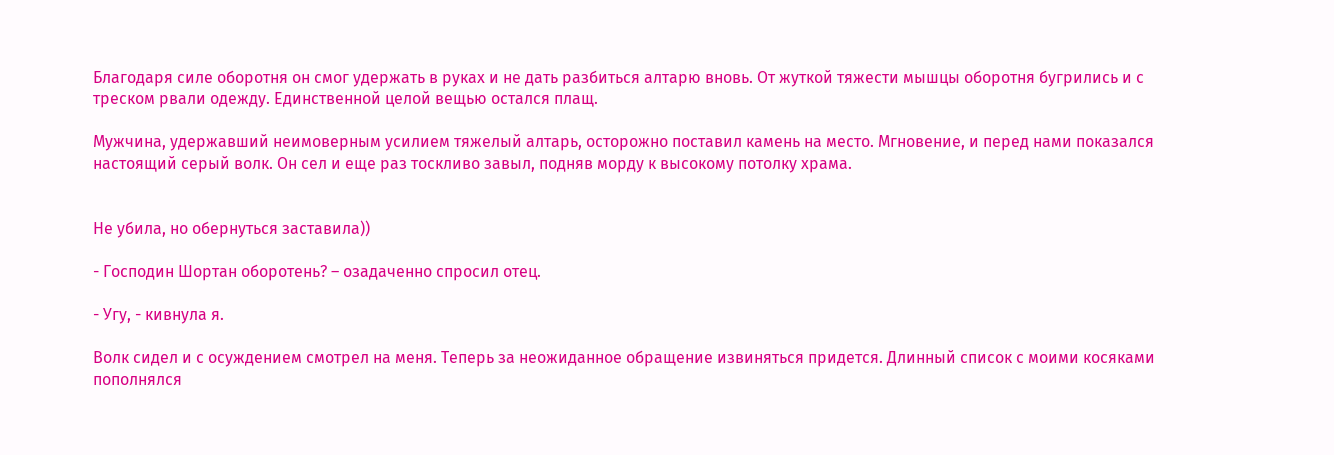Благодаря силе оборотня он смог удержать в руках и не дать разбиться алтарю вновь. От жуткой тяжести мышцы оборотня бугрились и с треском рвали одежду. Единственной целой вещью остался плащ.

Мужчина, удержавший неимоверным усилием тяжелый алтарь, осторожно поставил камень на место. Мгновение, и перед нами показался настоящий серый волк. Он сел и еще раз тоскливо завыл, подняв морду к высокому потолку храма.


Не убила, но обернуться заставила))

- Господин Шортан оборотень? – озадаченно спросил отец.

- Угу, - кивнула я.

Волк сидел и с осуждением смотрел на меня. Теперь за неожиданное обращение извиняться придется. Длинный список с моими косяками пополнялся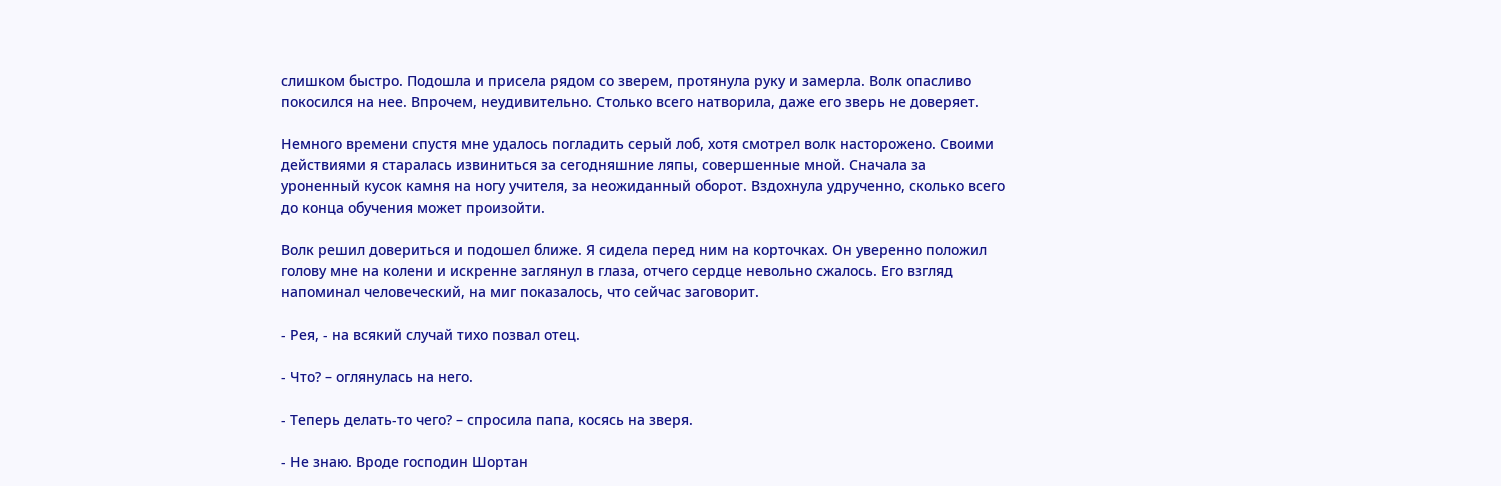слишком быстро. Подошла и присела рядом со зверем, протянула руку и замерла. Волк опасливо покосился на нее. Впрочем, неудивительно. Столько всего натворила, даже его зверь не доверяет.

Немного времени спустя мне удалось погладить серый лоб, хотя смотрел волк насторожено. Своими действиями я старалась извиниться за сегодняшние ляпы, совершенные мной. Сначала за уроненный кусок камня на ногу учителя, за неожиданный оборот. Вздохнула удрученно, сколько всего до конца обучения может произойти.

Волк решил довериться и подошел ближе. Я сидела перед ним на корточках. Он уверенно положил голову мне на колени и искренне заглянул в глаза, отчего сердце невольно сжалось. Его взгляд напоминал человеческий, на миг показалось, что сейчас заговорит.

- Рея, - на всякий случай тихо позвал отец.

- Что? – оглянулась на него.

- Теперь делать-то чего? – спросила папа, косясь на зверя.

- Не знаю. Вроде господин Шортан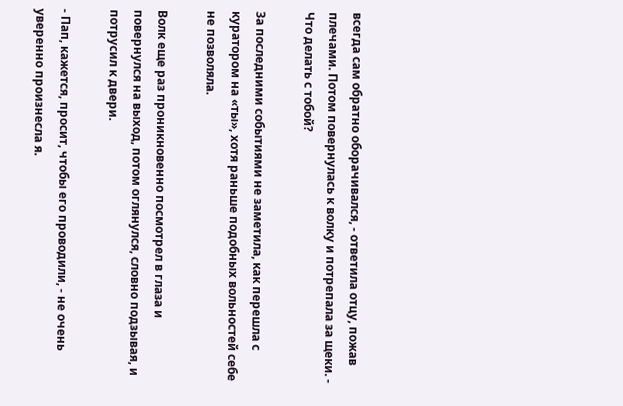всегда сам обратно оборачивался, - ответила отцу, пожав плечами. Потом повернулась к волку и потрепала за щеки. - Что делать с тобой?

За последними событиями не заметила, как перешла с куратором на «ты», хотя раньше подобных вольностей себе не позволяла.

Волк еще раз проникновенно посмотрел в глаза и повернулся на выход, потом оглянулся, словно подзывая, и потрусил к двери.

- Пап, кажется, просит, чтобы его проводили, - не очень уверенно произнесла я.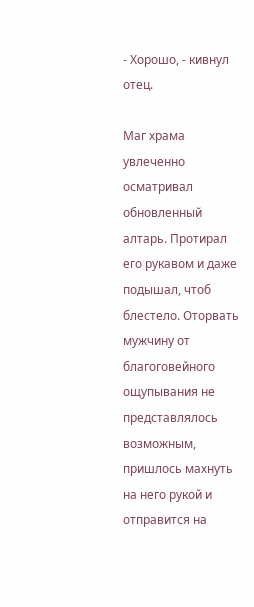- Хорошо, - кивнул отец.

Маг храма увлеченно осматривал обновленный алтарь. Протирал его рукавом и даже подышал, чтоб блестело. Оторвать мужчину от благоговейного ощупывания не представлялось возможным, пришлось махнуть на него рукой и отправится на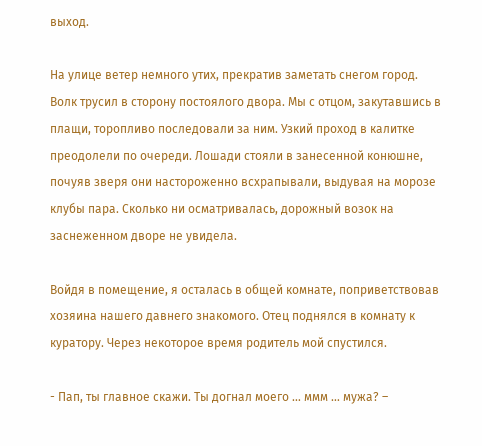выход.

На улице ветер немного утих, прекратив заметать снегом город. Волк трусил в сторону постоялого двора. Мы с отцом, закутавшись в плащи, торопливо последовали за ним. Узкий проход в калитке преодолели по очереди. Лошади стояли в занесенной конюшне, почуяв зверя они настороженно всхрапывали, выдувая на морозе клубы пара. Сколько ни осматривалась, дорожный возок на заснеженном дворе не увидела.

Войдя в помещение, я осталась в общей комнате, поприветствовав хозяина нашего давнего знакомого. Отец поднялся в комнату к куратору. Через некоторое время родитель мой спустился.

- Пап, ты главное скажи. Ты догнал моего … ммм … мужа? –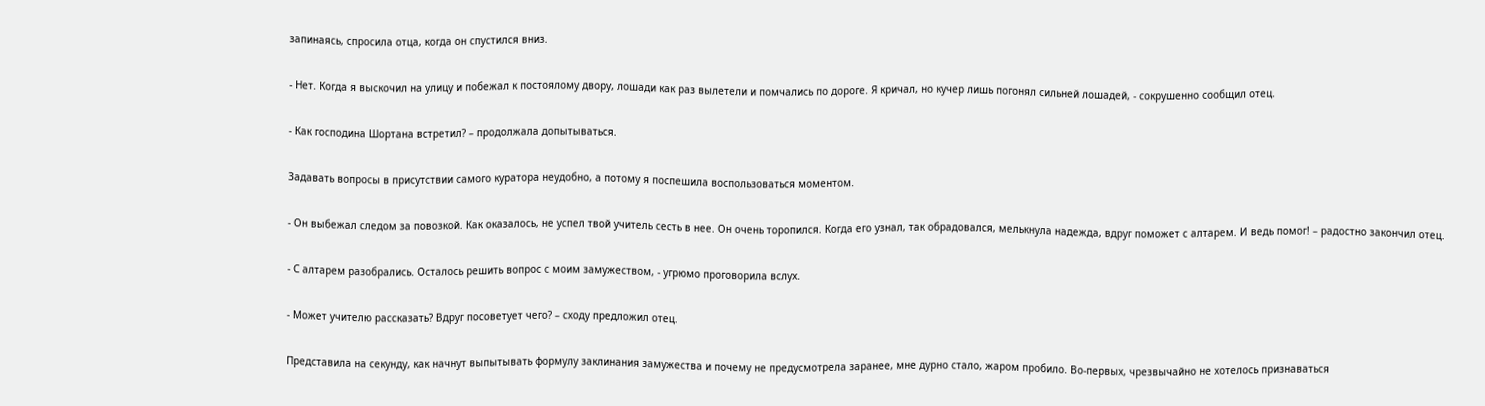запинаясь, спросила отца, когда он спустился вниз.

- Нет. Когда я выскочил на улицу и побежал к постоялому двору, лошади как раз вылетели и помчались по дороге. Я кричал, но кучер лишь погонял сильней лошадей, - сокрушенно сообщил отец.

- Как господина Шортана встретил? – продолжала допытываться.

Задавать вопросы в присутствии самого куратора неудобно, а потому я поспешила воспользоваться моментом.

- Он выбежал следом за повозкой. Как оказалось, не успел твой учитель сесть в нее. Он очень торопился. Когда его узнал, так обрадовался, мелькнула надежда, вдруг поможет с алтарем. И ведь помог! – радостно закончил отец.

- С алтарем разобрались. Осталось решить вопрос с моим замужеством, - угрюмо проговорила вслух.

- Может учителю рассказать? Вдруг посоветует чего? – сходу предложил отец.

Представила на секунду, как начнут выпытывать формулу заклинания замужества и почему не предусмотрела заранее, мне дурно стало, жаром пробило. Во-первых, чрезвычайно не хотелось признаваться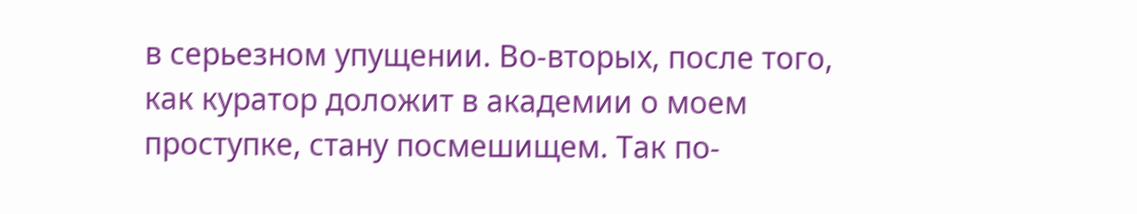в серьезном упущении. Во-вторых, после того, как куратор доложит в академии о моем проступке, стану посмешищем. Так по-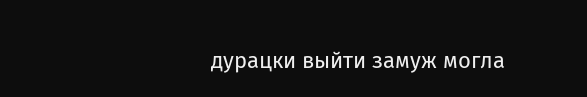дурацки выйти замуж могла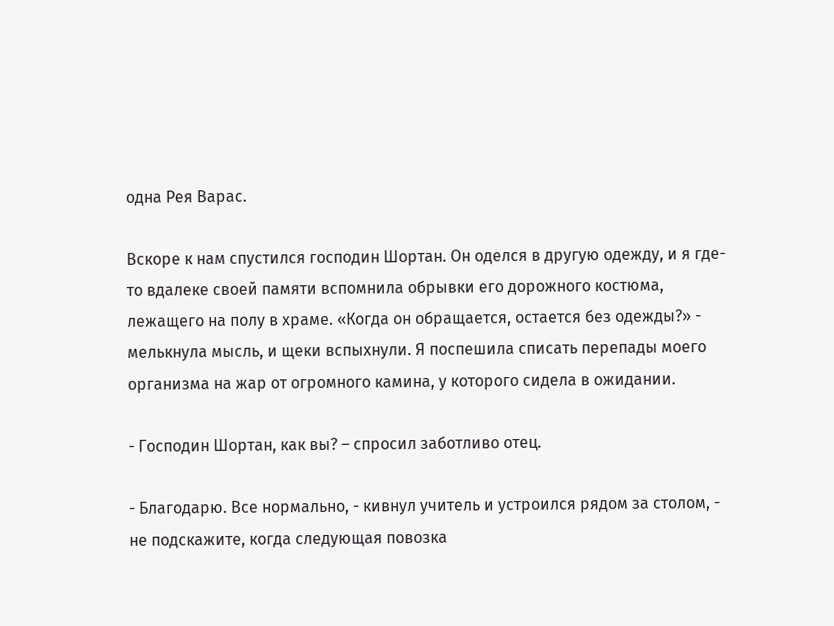одна Рея Варас.

Вскоре к нам спустился господин Шортан. Он оделся в другую одежду, и я где-то вдалеке своей памяти вспомнила обрывки его дорожного костюма, лежащего на полу в храме. «Когда он обращается, остается без одежды?» - мелькнула мысль, и щеки вспыхнули. Я поспешила списать перепады моего организма на жар от огромного камина, у которого сидела в ожидании.

- Господин Шортан, как вы? – спросил заботливо отец.

- Благодарю. Все нормально, - кивнул учитель и устроился рядом за столом, - не подскажите, когда следующая повозка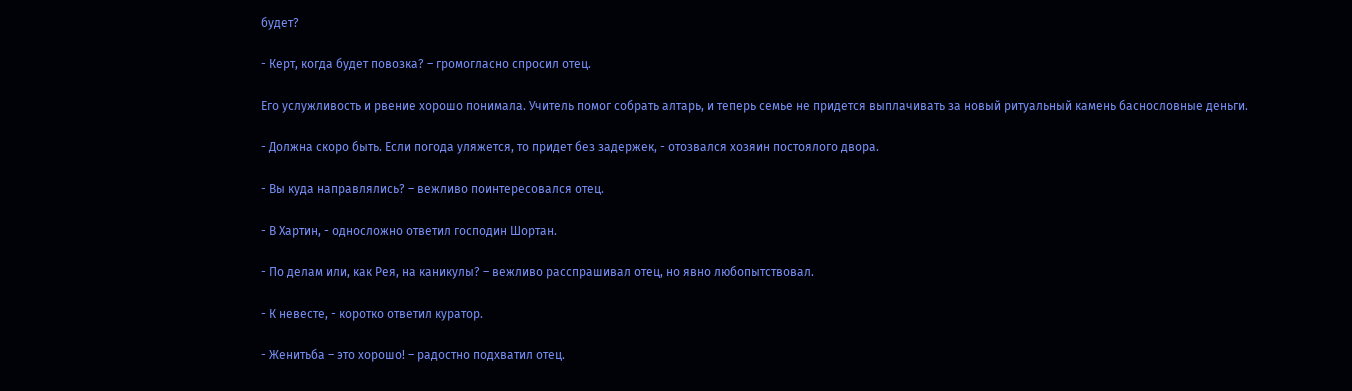будет?

- Керт, когда будет повозка? – громогласно спросил отец.

Его услужливость и рвение хорошо понимала. Учитель помог собрать алтарь, и теперь семье не придется выплачивать за новый ритуальный камень баснословные деньги.

- Должна скоро быть. Если погода уляжется, то придет без задержек, - отозвался хозяин постоялого двора.

- Вы куда направлялись? – вежливо поинтересовался отец.

- В Хартин, - односложно ответил господин Шортан.

- По делам или, как Рея, на каникулы? – вежливо расспрашивал отец, но явно любопытствовал.

- К невесте, - коротко ответил куратор.

- Женитьба – это хорошо! – радостно подхватил отец.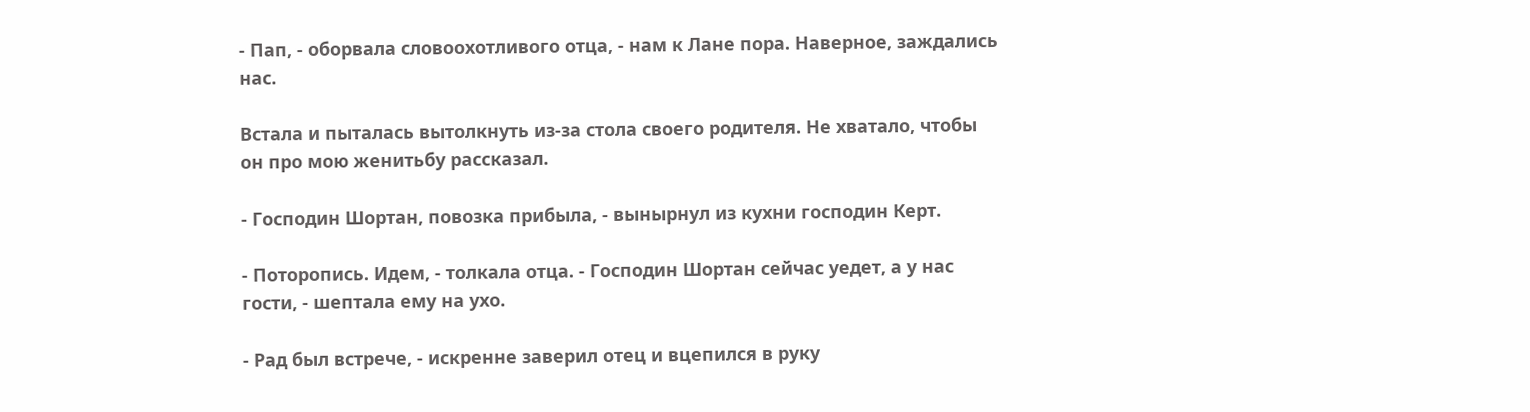- Пап, - оборвала словоохотливого отца, - нам к Лане пора. Наверное, заждались нас.

Встала и пыталась вытолкнуть из-за стола своего родителя. Не хватало, чтобы он про мою женитьбу рассказал.

- Господин Шортан, повозка прибыла, - вынырнул из кухни господин Керт.

- Поторопись. Идем, - толкала отца. - Господин Шортан сейчас уедет, а у нас гости, - шептала ему на ухо.

- Рад был встрече, - искренне заверил отец и вцепился в руку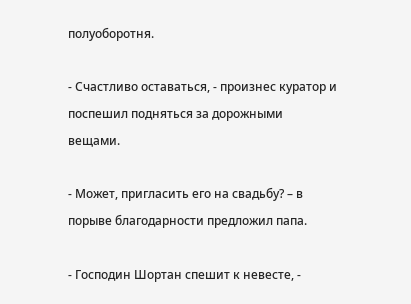полуоборотня.

- Счастливо оставаться, - произнес куратор и поспешил подняться за дорожными вещами.

- Может, пригласить его на свадьбу? – в порыве благодарности предложил папа.

- Господин Шортан спешит к невесте, -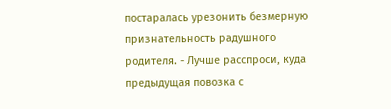постаралась урезонить безмерную признательность радушного родителя. - Лучше расспроси, куда предыдущая повозка с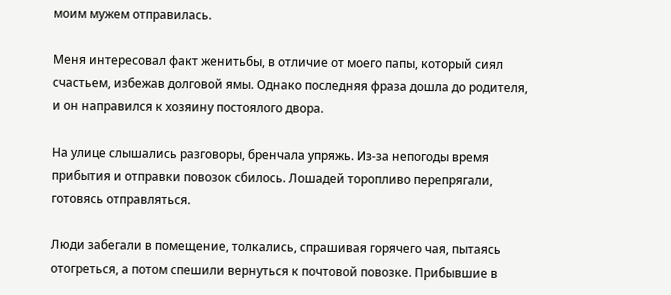моим мужем отправилась.

Меня интересовал факт женитьбы, в отличие от моего папы, который сиял счастьем, избежав долговой ямы. Однако последняя фраза дошла до родителя, и он направился к хозяину постоялого двора.

На улице слышались разговоры, бренчала упряжь. Из-за непогоды время прибытия и отправки повозок сбилось. Лошадей торопливо перепрягали, готовясь отправляться.

Люди забегали в помещение, толкались, спрашивая горячего чая, пытаясь отогреться, а потом спешили вернуться к почтовой повозке. Прибывшие в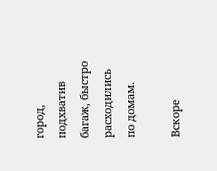город, подхватив багаж, быстро расходились по домам.

Вскоре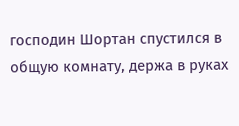господин Шортан спустился в общую комнату, держа в руках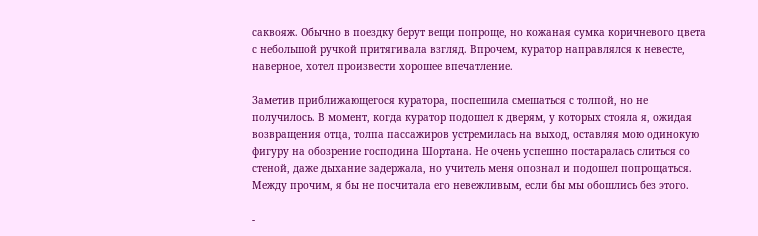саквояж. Обычно в поездку берут вещи попроще, но кожаная сумка коричневого цвета с небольшой ручкой притягивала взгляд. Впрочем, куратор направлялся к невесте, наверное, хотел произвести хорошее впечатление.

Заметив приближающегося куратора, поспешила смешаться с толпой, но не получилось. В момент, когда куратор подошел к дверям, у которых стояла я, ожидая возвращения отца, толпа пассажиров устремилась на выход, оставляя мою одинокую фигуру на обозрение господина Шортана. Не очень успешно постаралась слиться со стеной, даже дыхание задержала, но учитель меня опознал и подошел попрощаться. Между прочим, я бы не посчитала его невежливым, если бы мы обошлись без этого.

-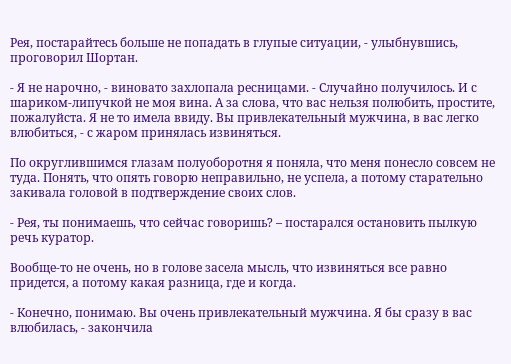Рея, постарайтесь больше не попадать в глупые ситуации, - улыбнувшись, проговорил Шортан.

- Я не нарочно, - виновато захлопала ресницами. - Случайно получилось. И с шариком-липучкой не моя вина. А за слова, что вас нельзя полюбить, простите, пожалуйста. Я не то имела ввиду. Вы привлекательный мужчина, в вас легко влюбиться, - с жаром принялась извиняться.

По округлившимся глазам полуоборотня я поняла, что меня понесло совсем не туда. Понять, что опять говорю неправильно, не успела, а потому старательно закивала головой в подтверждение своих слов.

- Рея, ты понимаешь, что сейчас говоришь? – постарался остановить пылкую речь куратор.

Вообще-то не очень, но в голове засела мысль, что извиняться все равно придется, а потому какая разница, где и когда.

- Конечно, понимаю. Вы очень привлекательный мужчина. Я бы сразу в вас влюбилась, - закончила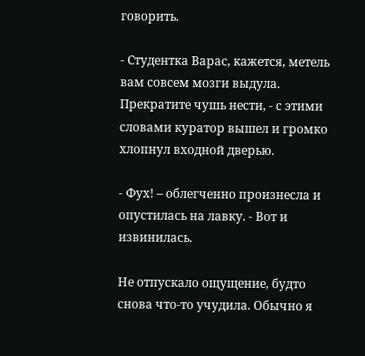говорить.

- Студентка Варас, кажется, метель вам совсем мозги выдула. Прекратите чушь нести, - с этими словами куратор вышел и громко хлопнул входной дверью.

- Фух! – облегченно произнесла и опустилась на лавку. - Вот и извинилась.

Не отпускало ощущение, будто снова что-то учудила. Обычно я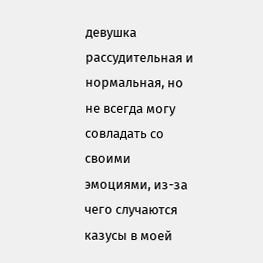девушка рассудительная и нормальная, но не всегда могу совладать со своими эмоциями, из-за чего случаются казусы в моей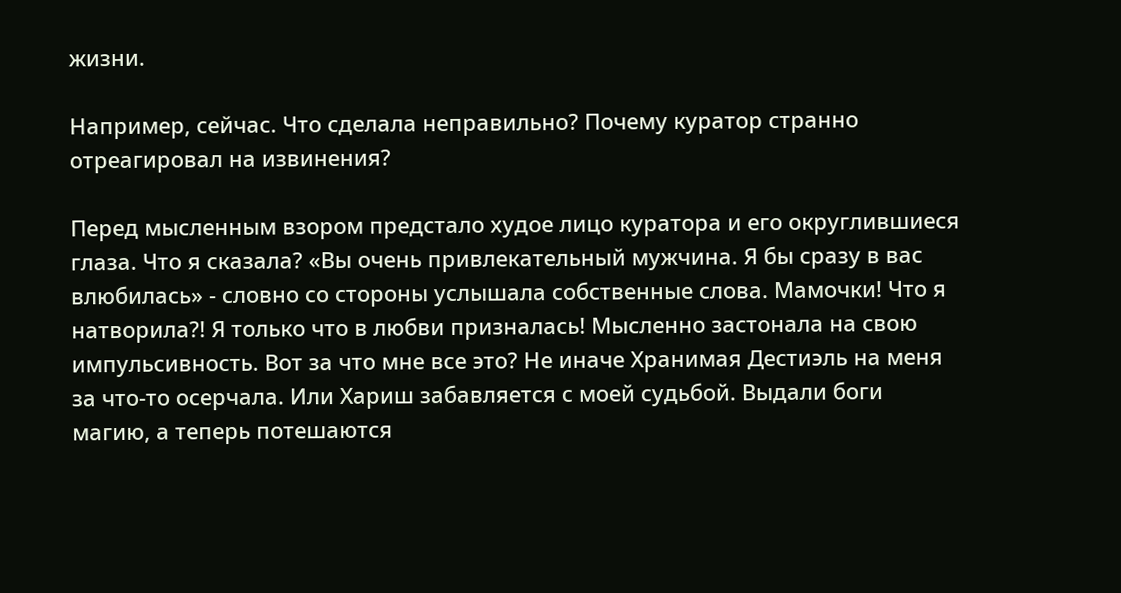жизни.

Например, сейчас. Что сделала неправильно? Почему куратор странно отреагировал на извинения?

Перед мысленным взором предстало худое лицо куратора и его округлившиеся глаза. Что я сказала? «Вы очень привлекательный мужчина. Я бы сразу в вас влюбилась» - словно со стороны услышала собственные слова. Мамочки! Что я натворила?! Я только что в любви призналась! Мысленно застонала на свою импульсивность. Вот за что мне все это? Не иначе Хранимая Дестиэль на меня за что-то осерчала. Или Хариш забавляется с моей судьбой. Выдали боги магию, а теперь потешаются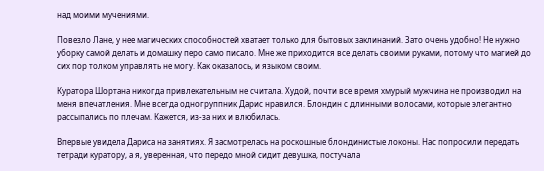над моими мучениями.

Повезло Лане, у нее магических способностей хватает только для бытовых заклинаний. Зато очень удобно! Не нужно уборку самой делать и домашку перо само писало. Мне же приходится все делать своими руками, потому что магией до сих пор толком управлять не могу. Как оказалось, и языком своим.

Куратора Шортана никогда привлекательным не считала. Худой, почти все время хмурый мужчина не производил на меня впечатления. Мне всегда одногруппник Дарис нравился. Блондин с длинными волосами, которые элегантно рассыпались по плечам. Кажется, из-за них и влюбилась.

Впервые увидела Дариса на занятиях. Я засмотрелась на роскошные блондинистые локоны. Нас попросили передать тетради куратору, а я, уверенная, что передо мной сидит девушка, постучала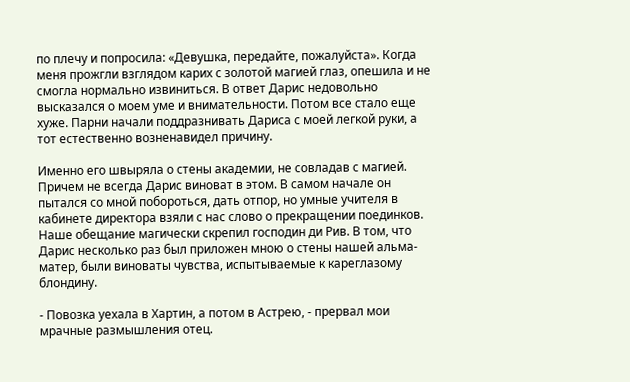по плечу и попросила: «Девушка, передайте, пожалуйста». Когда меня прожгли взглядом карих с золотой магией глаз, опешила и не смогла нормально извиниться. В ответ Дарис недовольно высказался о моем уме и внимательности. Потом все стало еще хуже. Парни начали поддразнивать Дариса с моей легкой руки, а тот естественно возненавидел причину.

Именно его швыряла о стены академии, не совладав с магией. Причем не всегда Дарис виноват в этом. В самом начале он пытался со мной побороться, дать отпор, но умные учителя в кабинете директора взяли с нас слово о прекращении поединков. Наше обещание магически скрепил господин ди Рив. В том, что Дарис несколько раз был приложен мною о стены нашей альма-матер, были виноваты чувства, испытываемые к кареглазому блондину.

- Повозка уехала в Хартин, а потом в Астрею, - прервал мои мрачные размышления отец.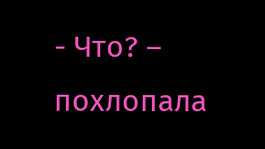- Что? – похлопала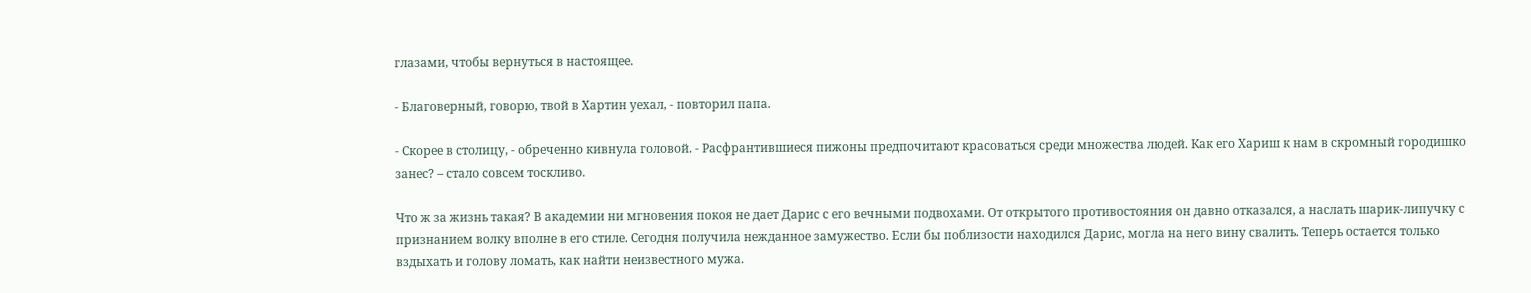глазами, чтобы вернуться в настоящее.

- Благоверный, говорю, твой в Хартин уехал, - повторил папа.

- Скорее в столицу, - обреченно кивнула головой. - Расфрантившиеся пижоны предпочитают красоваться среди множества людей. Как его Хариш к нам в скромный городишко занес? – стало совсем тоскливо.

Что ж за жизнь такая? В академии ни мгновения покоя не дает Дарис с его вечными подвохами. От открытого противостояния он давно отказался, а наслать шарик-липучку с признанием волку вполне в его стиле. Сегодня получила нежданное замужество. Если бы поблизости находился Дарис, могла на него вину свалить. Теперь остается только вздыхать и голову ломать, как найти неизвестного мужа.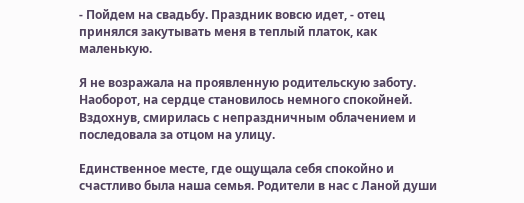- Пойдем на свадьбу. Праздник вовсю идет, - отец принялся закутывать меня в теплый платок, как маленькую.

Я не возражала на проявленную родительскую заботу. Наоборот, на сердце становилось немного спокойней. Вздохнув, смирилась с непраздничным облачением и последовала за отцом на улицу.

Единственное месте, где ощущала себя спокойно и счастливо была наша семья. Родители в нас с Ланой души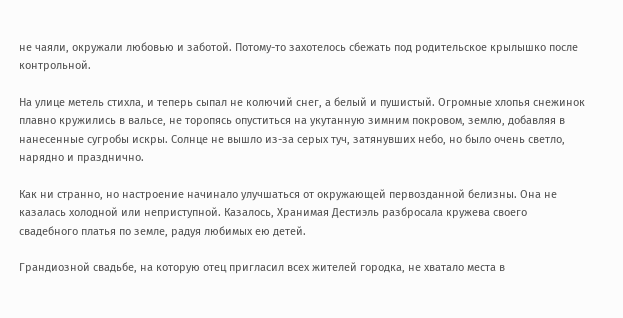не чаяли, окружали любовью и заботой. Потому-то захотелось сбежать под родительское крылышко после контрольной.

На улице метель стихла, и теперь сыпал не колючий снег, а белый и пушистый. Огромные хлопья снежинок плавно кружились в вальсе, не торопясь опуститься на укутанную зимним покровом, землю, добавляя в нанесенные сугробы искры. Солнце не вышло из-за серых туч, затянувших небо, но было очень светло, нарядно и празднично.

Как ни странно, но настроение начинало улучшаться от окружающей первозданной белизны. Она не казалась холодной или неприступной. Казалось, Хранимая Дестиэль разбросала кружева своего свадебного платья по земле, радуя любимых ею детей.

Грандиозной свадьбе, на которую отец пригласил всех жителей городка, не хватало места в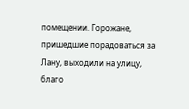помещении. Горожане, пришедшие порадоваться за Лану, выходили на улицу, благо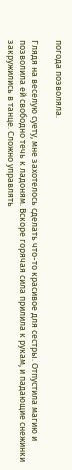погода позволяла.

Глядя на веселую суету, мне захотелось сделать что-то красивое для сестры. Отпустила магию и позволила ей свободно течь к ладоням. Вскоре горячая сила прилила к рукам, и падающие снежинки закружились в танце. Сложно управлять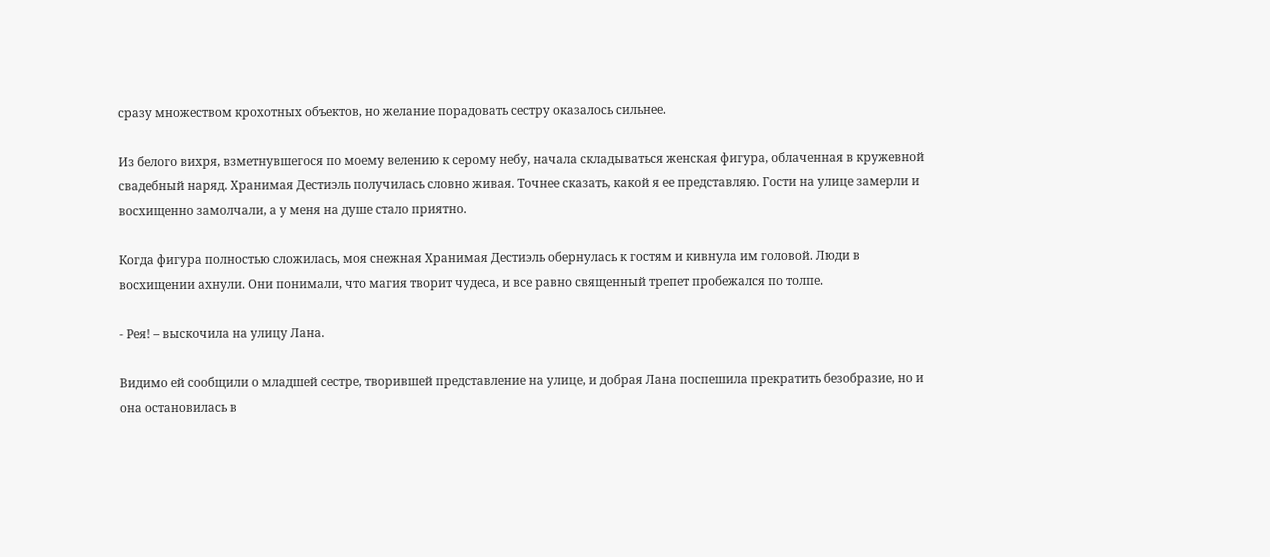сразу множеством крохотных объектов, но желание порадовать сестру оказалось сильнее.

Из белого вихря, взметнувшегося по моему велению к серому небу, начала складываться женская фигура, облаченная в кружевной свадебный наряд. Хранимая Дестиэль получилась словно живая. Точнее сказать, какой я ее представляю. Гости на улице замерли и восхищенно замолчали, а у меня на душе стало приятно.

Когда фигура полностью сложилась, моя снежная Хранимая Дестиэль обернулась к гостям и кивнула им головой. Люди в восхищении ахнули. Они понимали, что магия творит чудеса, и все равно священный трепет пробежался по толпе.

- Рея! – выскочила на улицу Лана.

Видимо ей сообщили о младшей сестре, творившей представление на улице, и добрая Лана поспешила прекратить безобразие, но и она остановилась в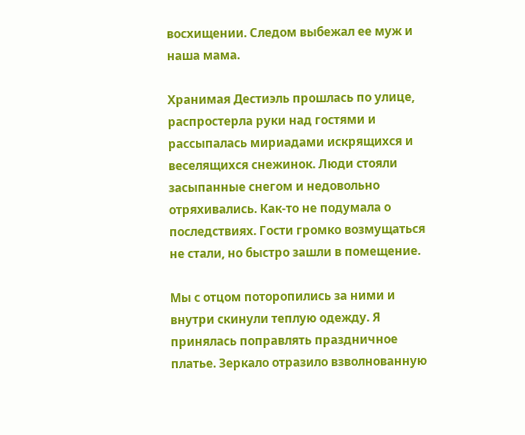восхищении. Следом выбежал ее муж и наша мама.

Хранимая Дестиэль прошлась по улице, распростерла руки над гостями и рассыпалась мириадами искрящихся и веселящихся снежинок. Люди стояли засыпанные снегом и недовольно отряхивались. Как-то не подумала о последствиях. Гости громко возмущаться не стали, но быстро зашли в помещение.

Мы с отцом поторопились за ними и внутри скинули теплую одежду. Я принялась поправлять праздничное платье. Зеркало отразило взволнованную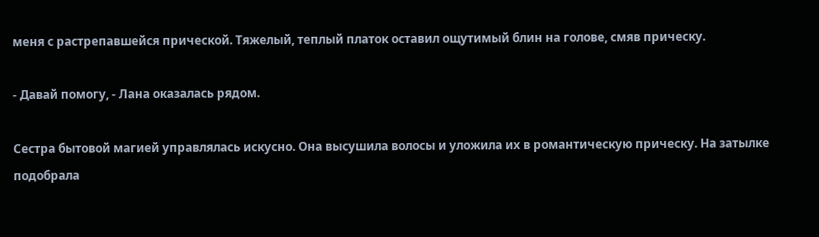меня с растрепавшейся прической. Тяжелый, теплый платок оставил ощутимый блин на голове, смяв прическу.

- Давай помогу, - Лана оказалась рядом.

Сестра бытовой магией управлялась искусно. Она высушила волосы и уложила их в романтическую прическу. На затылке подобрала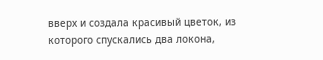вверх и создала красивый цветок, из которого спускались два локона,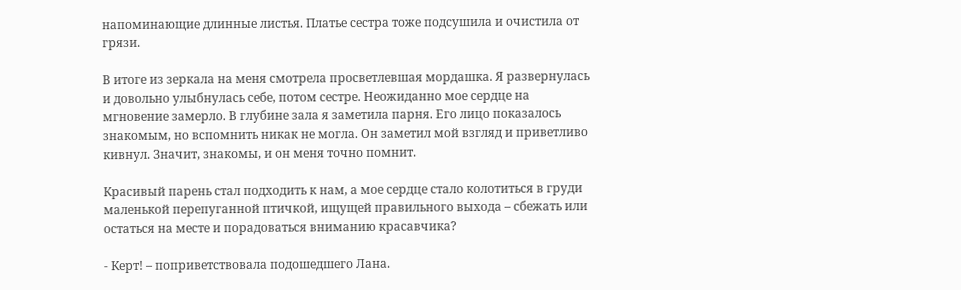напоминающие длинные листья. Платье сестра тоже подсушила и очистила от грязи.

В итоге из зеркала на меня смотрела просветлевшая мордашка. Я развернулась и довольно улыбнулась себе, потом сестре. Неожиданно мое сердце на мгновение замерло. В глубине зала я заметила парня. Его лицо показалось знакомым, но вспомнить никак не могла. Он заметил мой взгляд и приветливо кивнул. Значит, знакомы, и он меня точно помнит.

Красивый парень стал подходить к нам, а мое сердце стало колотиться в груди маленькой перепуганной птичкой, ищущей правильного выхода – сбежать или остаться на месте и порадоваться вниманию красавчика?

- Керт! – поприветствовала подошедшего Лана.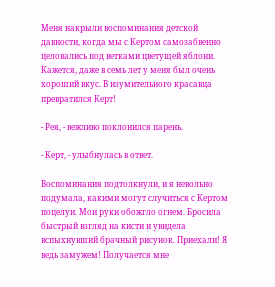Меня накрыли воспоминания детской давности, когда мы с Кертом самозабвенно целовались под ветками цветущей яблони. Кажется, даже в семь лет у меня был очень хороший вкус. В изумительного красавца превратился Керт!

- Рея, - вежливо поклонился парень.

- Керт, - улыбнулась в ответ.

Воспоминания подтолкнули, и я невольно подумала, какими могут случиться с Кертом поцелуи. Мои руки обожгло огнем. Бросила быстрый взгляд на кисти и увидела вспыхнувший брачный рисунок. Приехали! Я ведь замужем! Получается мне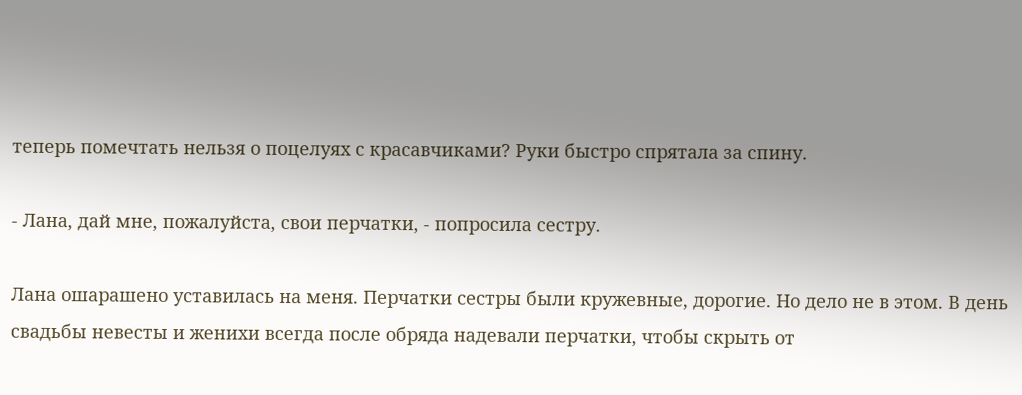теперь помечтать нельзя о поцелуях с красавчиками? Руки быстро спрятала за спину.

- Лана, дай мне, пожалуйста, свои перчатки, - попросила сестру.

Лана ошарашено уставилась на меня. Перчатки сестры были кружевные, дорогие. Но дело не в этом. В день свадьбы невесты и женихи всегда после обряда надевали перчатки, чтобы скрыть от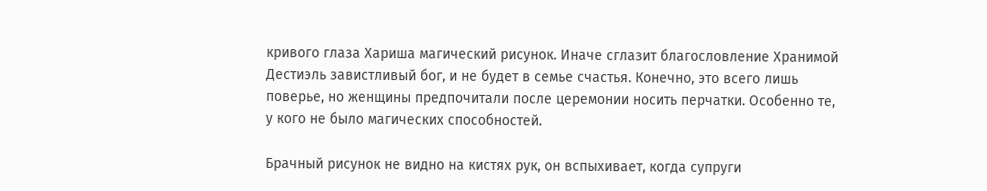кривого глаза Хариша магический рисунок. Иначе сглазит благословление Хранимой Дестиэль завистливый бог, и не будет в семье счастья. Конечно, это всего лишь поверье, но женщины предпочитали после церемонии носить перчатки. Особенно те, у кого не было магических способностей.

Брачный рисунок не видно на кистях рук, он вспыхивает, когда супруги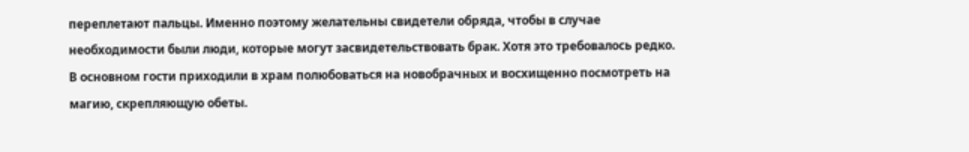переплетают пальцы. Именно поэтому желательны свидетели обряда, чтобы в случае необходимости были люди, которые могут засвидетельствовать брак. Хотя это требовалось редко. В основном гости приходили в храм полюбоваться на новобрачных и восхищенно посмотреть на магию, скрепляющую обеты.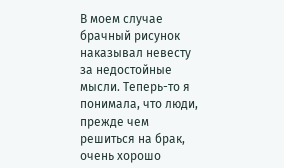В моем случае брачный рисунок наказывал невесту за недостойные мысли. Теперь-то я понимала, что люди, прежде чем решиться на брак, очень хорошо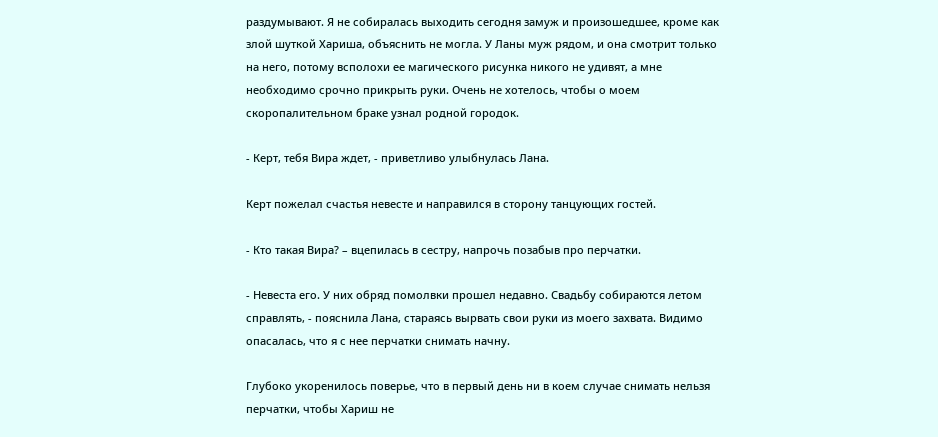раздумывают. Я не собиралась выходить сегодня замуж и произошедшее, кроме как злой шуткой Хариша, объяснить не могла. У Ланы муж рядом, и она смотрит только на него, потому всполохи ее магического рисунка никого не удивят, а мне необходимо срочно прикрыть руки. Очень не хотелось, чтобы о моем скоропалительном браке узнал родной городок.

- Керт, тебя Вира ждет, - приветливо улыбнулась Лана.

Керт пожелал счастья невесте и направился в сторону танцующих гостей.

- Кто такая Вира? – вцепилась в сестру, напрочь позабыв про перчатки.

- Невеста его. У них обряд помолвки прошел недавно. Свадьбу собираются летом справлять, - пояснила Лана, стараясь вырвать свои руки из моего захвата. Видимо опасалась, что я с нее перчатки снимать начну.

Глубоко укоренилось поверье, что в первый день ни в коем случае снимать нельзя перчатки, чтобы Хариш не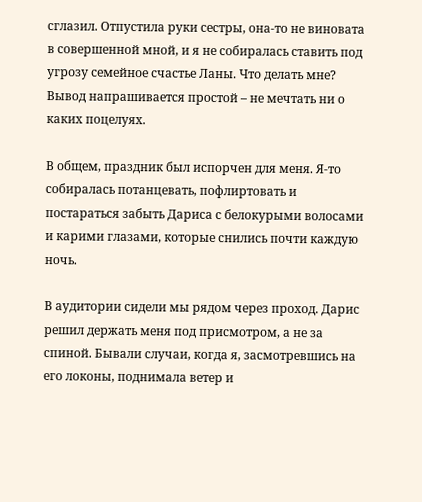сглазил. Отпустила руки сестры, она-то не виновата в совершенной мной, и я не собиралась ставить под угрозу семейное счастье Ланы. Что делать мне? Вывод напрашивается простой – не мечтать ни о каких поцелуях.

В общем, праздник был испорчен для меня. Я-то собиралась потанцевать, пофлиртовать и постараться забыть Дариса с белокурыми волосами и карими глазами, которые снились почти каждую ночь.

В аудитории сидели мы рядом через проход. Дарис решил держать меня под присмотром, а не за спиной. Бывали случаи, когда я, засмотревшись на его локоны, поднимала ветер и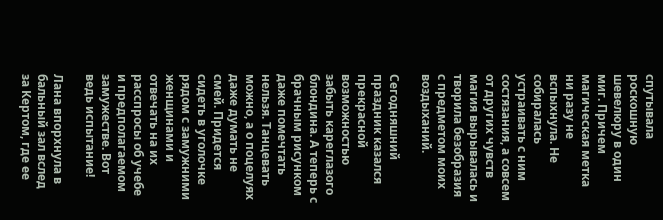спутывала роскошную шевелюру в один миг. Причем магическая метка ни разу не вспыхнула. Не собиралась устраивать с ним состязания, а совсем от других чувств магия вырывалась и творила безобразия с предметом моих воздыханий.

Сегодняшний праздник казался прекрасной возможностью забыть кареглазого блондина. А теперь с брачным рисунком даже помечтать нельзя. Танцевать можно, а о поцелуях даже думать не смей. Придется сидеть в уголочке рядом с замужними женщинами и отвечать на их расспросы об учебе и предполагаемом замужестве. Вот ведь испытание!

Лана впорхнула в бальный зал вслед за Кертом, где ее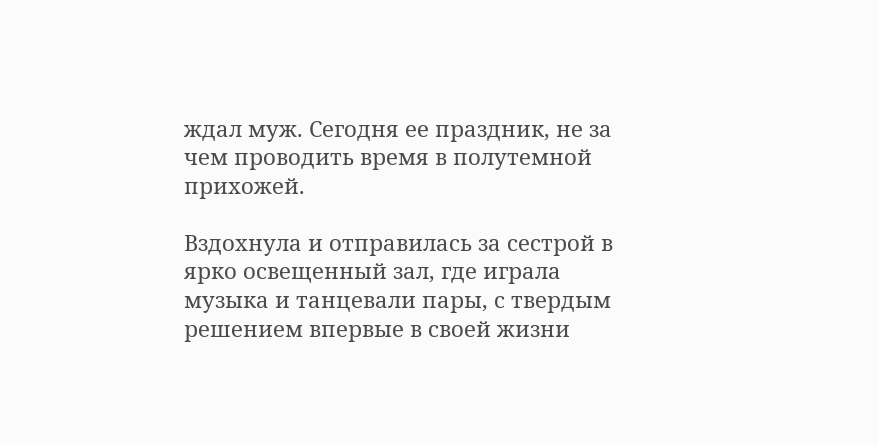ждал муж. Сегодня ее праздник, не за чем проводить время в полутемной прихожей.

Вздохнула и отправилась за сестрой в ярко освещенный зал, где играла музыка и танцевали пары, с твердым решением впервые в своей жизни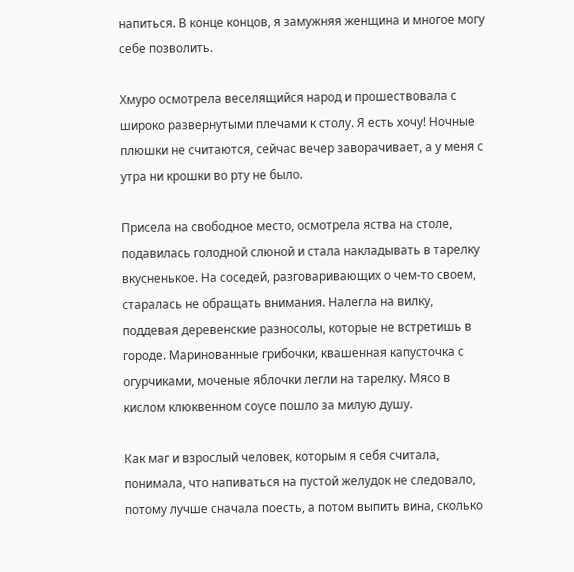напиться. В конце концов, я замужняя женщина и многое могу себе позволить.

Хмуро осмотрела веселящийся народ и прошествовала с широко развернутыми плечами к столу. Я есть хочу! Ночные плюшки не считаются, сейчас вечер заворачивает, а у меня с утра ни крошки во рту не было.

Присела на свободное место, осмотрела яства на столе, подавилась голодной слюной и стала накладывать в тарелку вкусненькое. На соседей, разговаривающих о чем-то своем, старалась не обращать внимания. Налегла на вилку, поддевая деревенские разносолы, которые не встретишь в городе. Маринованные грибочки, квашенная капусточка с огурчиками, моченые яблочки легли на тарелку. Мясо в кислом клюквенном соусе пошло за милую душу.

Как маг и взрослый человек, которым я себя считала, понимала, что напиваться на пустой желудок не следовало, потому лучше сначала поесть, а потом выпить вина, сколько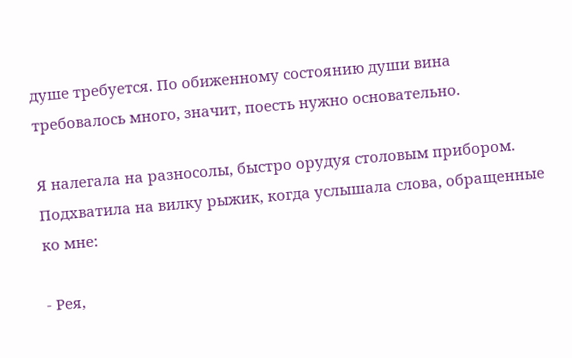душе требуется. По обиженному состоянию души вина требовалось много, значит, поесть нужно основательно.

Я налегала на разносолы, быстро орудуя столовым прибором. Подхватила на вилку рыжик, когда услышала слова, обращенные ко мне:

- Рея,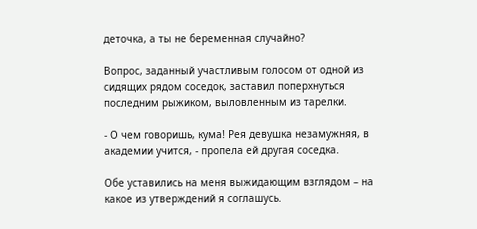деточка, а ты не беременная случайно?

Вопрос, заданный участливым голосом от одной из сидящих рядом соседок, заставил поперхнуться последним рыжиком, выловленным из тарелки.

- О чем говоришь, кума! Рея девушка незамужняя, в академии учится, - пропела ей другая соседка.

Обе уставились на меня выжидающим взглядом – на какое из утверждений я соглашусь.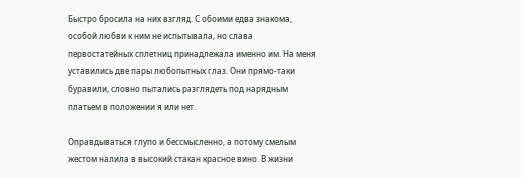Быстро бросила на них взгляд. С обоими едва знакома, особой любви к ним не испытывала, но слава первостатейных сплетниц принадлежала именно им. На меня уставились две пары любопытных глаз. Они прямо-таки буравили, словно пытались разглядеть под нарядным платьем в положении я или нет.

Оправдываться глупо и бессмысленно, а потому смелым жестом налила в высокий стакан красное вино. В жизни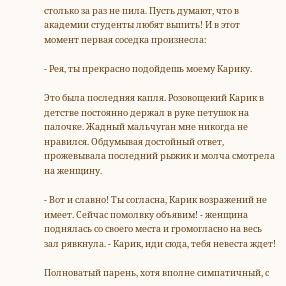столько за раз не пила. Пусть думают, что в академии студенты любят выпить! И в этот момент первая соседка произнесла:

- Рея, ты прекрасно подойдешь моему Карику.

Это была последняя капля. Розовощекий Карик в детстве постоянно держал в руке петушок на палочке. Жадный мальчуган мне никогда не нравился. Обдумывая достойный ответ, прожевывала последний рыжик и молча смотрела на женщину.

- Вот и славно! Ты согласна, Карик возражений не имеет. Сейчас помолвку объявим! - женщина поднялась со своего места и громогласно на весь зал рявкнула. - Карик, иди сюда, тебя невеста ждет!

Полноватый парень, хотя вполне симпатичный, с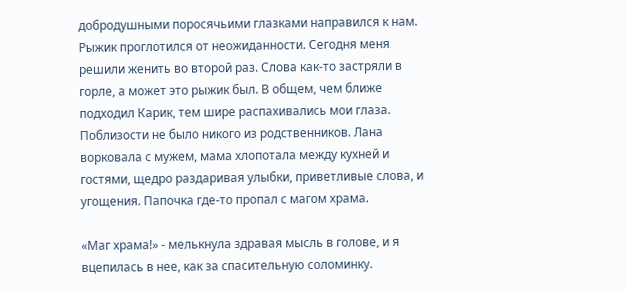добродушными поросячьими глазками направился к нам. Рыжик проглотился от неожиданности. Сегодня меня решили женить во второй раз. Слова как-то застряли в горле, а может это рыжик был. В общем, чем ближе подходил Карик, тем шире распахивались мои глаза. Поблизости не было никого из родственников. Лана ворковала с мужем, мама хлопотала между кухней и гостями, щедро раздаривая улыбки, приветливые слова, и угощения. Папочка где-то пропал с магом храма.

«Маг храма!» - мелькнула здравая мысль в голове, и я вцепилась в нее, как за спасительную соломинку.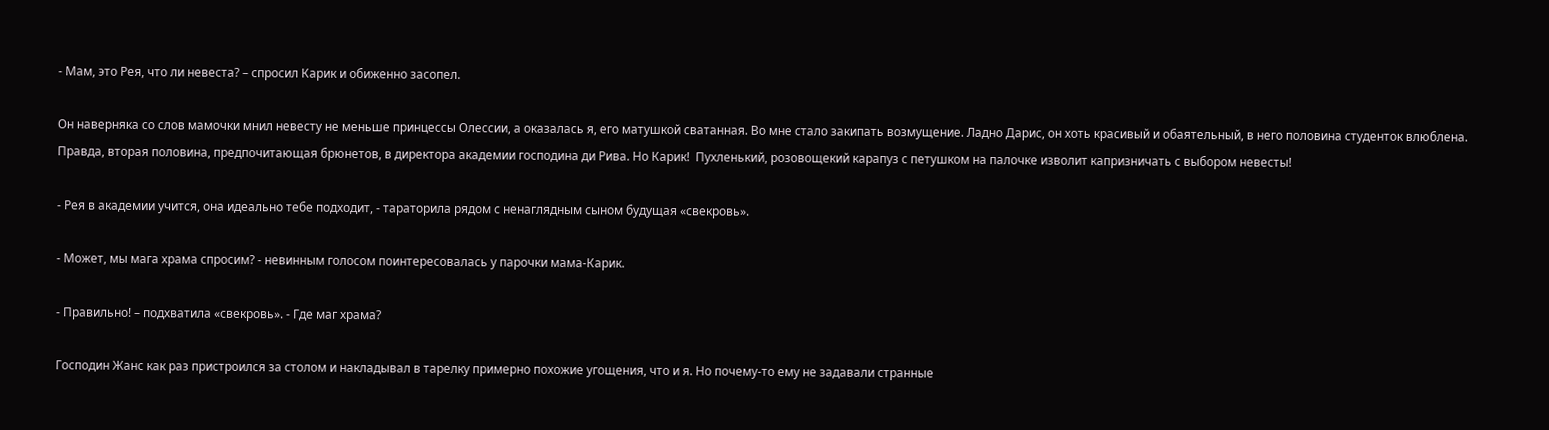- Мам, это Рея, что ли невеста? – спросил Карик и обиженно засопел.

Он наверняка со слов мамочки мнил невесту не меньше принцессы Олессии, а оказалась я, его матушкой сватанная. Во мне стало закипать возмущение. Ладно Дарис, он хоть красивый и обаятельный, в него половина студенток влюблена. Правда, вторая половина, предпочитающая брюнетов, в директора академии господина ди Рива. Но Карик!  Пухленький, розовощекий карапуз с петушком на палочке изволит капризничать с выбором невесты!

- Рея в академии учится, она идеально тебе подходит, - тараторила рядом с ненаглядным сыном будущая «свекровь».

- Может, мы мага храма спросим? - невинным голосом поинтересовалась у парочки мама-Карик.

- Правильно! – подхватила «свекровь». - Где маг храма?

Господин Жанс как раз пристроился за столом и накладывал в тарелку примерно похожие угощения, что и я. Но почему-то ему не задавали странные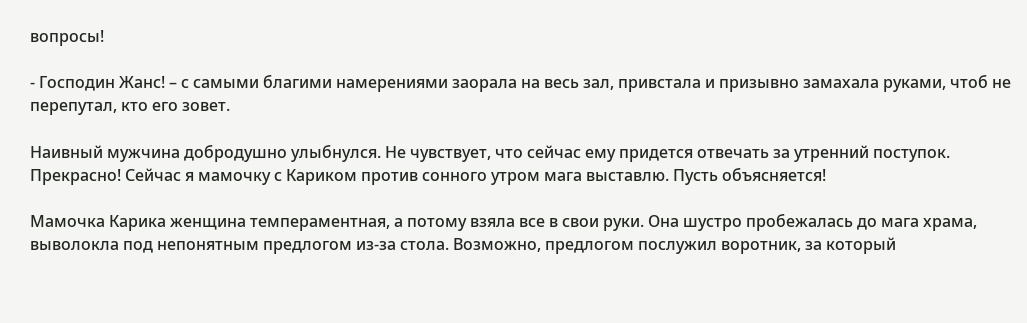вопросы!

- Господин Жанс! – с самыми благими намерениями заорала на весь зал, привстала и призывно замахала руками, чтоб не перепутал, кто его зовет.

Наивный мужчина добродушно улыбнулся. Не чувствует, что сейчас ему придется отвечать за утренний поступок. Прекрасно! Сейчас я мамочку с Кариком против сонного утром мага выставлю. Пусть объясняется!

Мамочка Карика женщина темпераментная, а потому взяла все в свои руки. Она шустро пробежалась до мага храма, выволокла под непонятным предлогом из-за стола. Возможно, предлогом послужил воротник, за который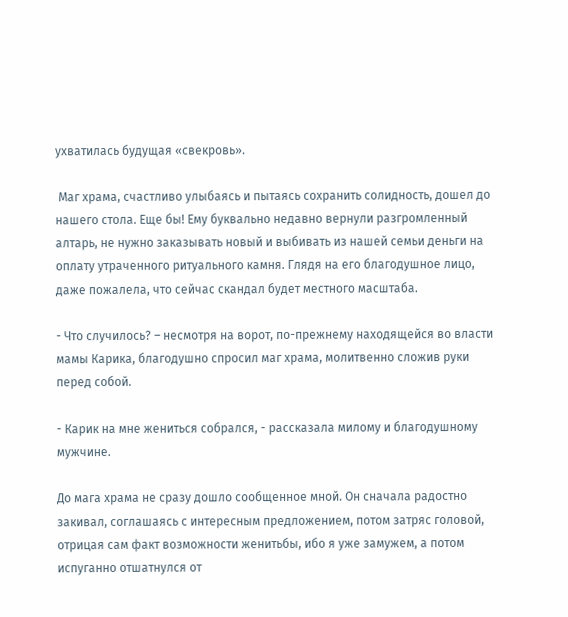ухватилась будущая «свекровь».

 Маг храма, счастливо улыбаясь и пытаясь сохранить солидность, дошел до нашего стола. Еще бы! Ему буквально недавно вернули разгромленный алтарь, не нужно заказывать новый и выбивать из нашей семьи деньги на оплату утраченного ритуального камня. Глядя на его благодушное лицо, даже пожалела, что сейчас скандал будет местного масштаба.

- Что случилось? – несмотря на ворот, по-прежнему находящейся во власти мамы Карика, благодушно спросил маг храма, молитвенно сложив руки перед собой.

- Карик на мне жениться собрался, - рассказала милому и благодушному мужчине.

До мага храма не сразу дошло сообщенное мной. Он сначала радостно закивал, соглашаясь с интересным предложением, потом затряс головой, отрицая сам факт возможности женитьбы, ибо я уже замужем, а потом испуганно отшатнулся от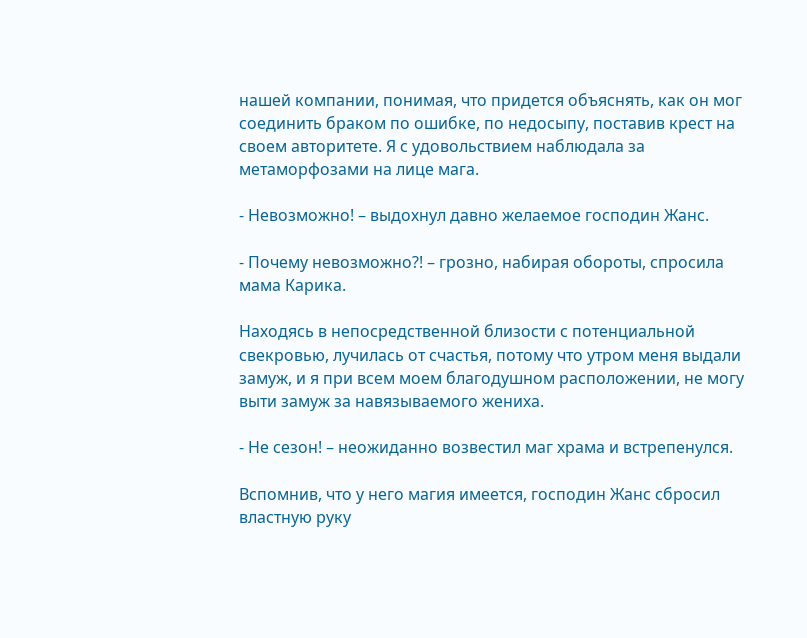нашей компании, понимая, что придется объяснять, как он мог соединить браком по ошибке, по недосыпу, поставив крест на своем авторитете. Я с удовольствием наблюдала за метаморфозами на лице мага.

- Невозможно! – выдохнул давно желаемое господин Жанс.

- Почему невозможно?! – грозно, набирая обороты, спросила мама Карика.

Находясь в непосредственной близости с потенциальной свекровью, лучилась от счастья, потому что утром меня выдали замуж, и я при всем моем благодушном расположении, не могу выти замуж за навязываемого жениха.

- Не сезон! – неожиданно возвестил маг храма и встрепенулся.

Вспомнив, что у него магия имеется, господин Жанс сбросил властную руку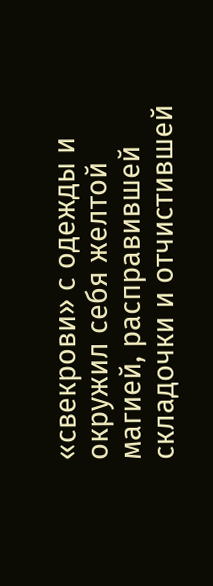«свекрови» с одежды и окружил себя желтой магией, расправившей складочки и отчистившей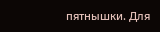пятнышки. Для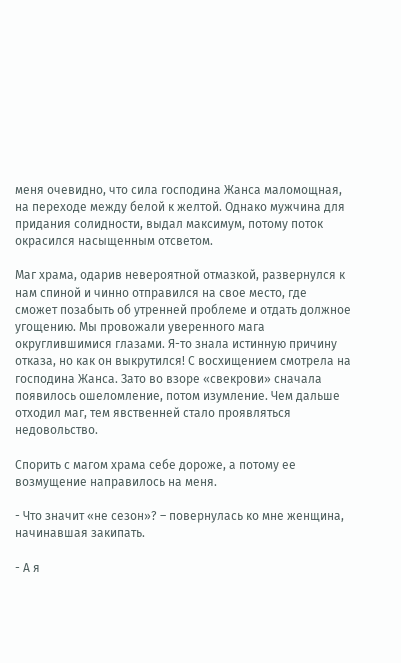меня очевидно, что сила господина Жанса маломощная, на переходе между белой к желтой. Однако мужчина для придания солидности, выдал максимум, потому поток окрасился насыщенным отсветом.

Маг храма, одарив невероятной отмазкой, развернулся к нам спиной и чинно отправился на свое место, где сможет позабыть об утренней проблеме и отдать должное угощению. Мы провожали уверенного мага округлившимися глазами. Я-то знала истинную причину отказа, но как он выкрутился! С восхищением смотрела на господина Жанса. Зато во взоре «свекрови» сначала появилось ошеломление, потом изумление. Чем дальше отходил маг, тем явственней стало проявляться недовольство.

Спорить с магом храма себе дороже, а потому ее возмущение направилось на меня.

- Что значит «не сезон»? – повернулась ко мне женщина, начинавшая закипать.

- А я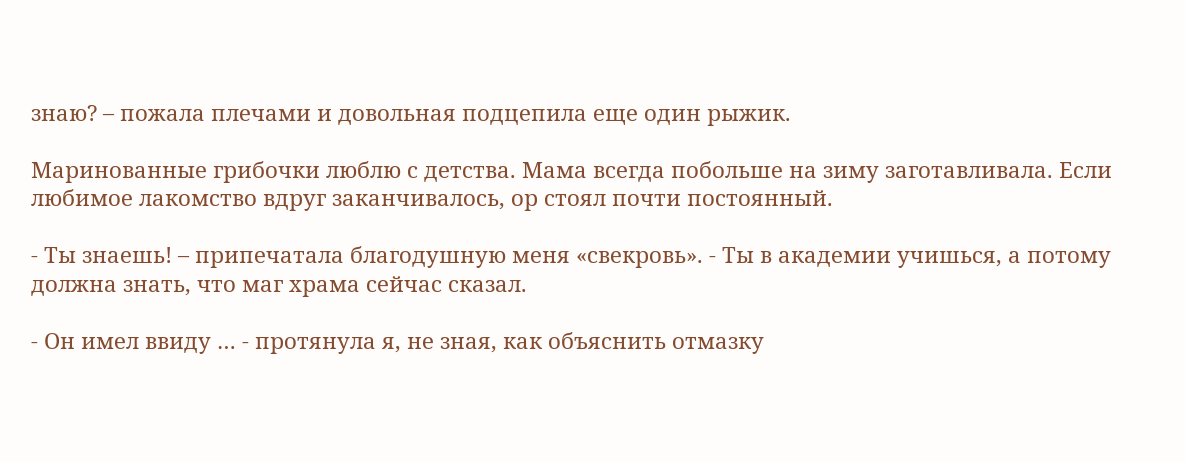знаю? – пожала плечами и довольная подцепила еще один рыжик.

Маринованные грибочки люблю с детства. Мама всегда побольше на зиму заготавливала. Если любимое лакомство вдруг заканчивалось, ор стоял почти постоянный.

- Ты знаешь! – припечатала благодушную меня «свекровь». - Ты в академии учишься, а потому должна знать, что маг храма сейчас сказал.

- Он имел ввиду … - протянула я, не зная, как объяснить отмазку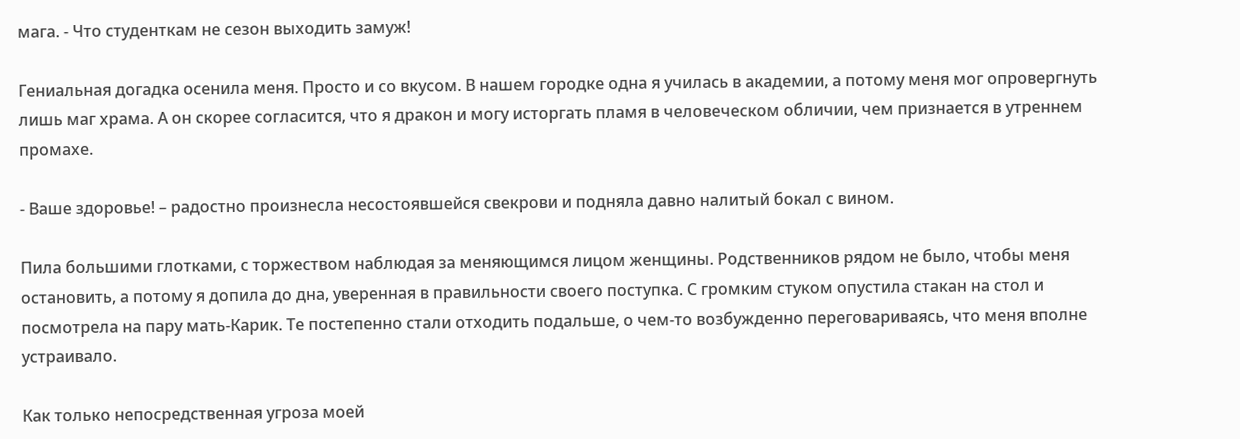мага. - Что студенткам не сезон выходить замуж!

Гениальная догадка осенила меня. Просто и со вкусом. В нашем городке одна я училась в академии, а потому меня мог опровергнуть лишь маг храма. А он скорее согласится, что я дракон и могу исторгать пламя в человеческом обличии, чем признается в утреннем промахе.

- Ваше здоровье! – радостно произнесла несостоявшейся свекрови и подняла давно налитый бокал с вином.

Пила большими глотками, с торжеством наблюдая за меняющимся лицом женщины. Родственников рядом не было, чтобы меня остановить, а потому я допила до дна, уверенная в правильности своего поступка. С громким стуком опустила стакан на стол и посмотрела на пару мать-Карик. Те постепенно стали отходить подальше, о чем-то возбужденно переговариваясь, что меня вполне устраивало.

Как только непосредственная угроза моей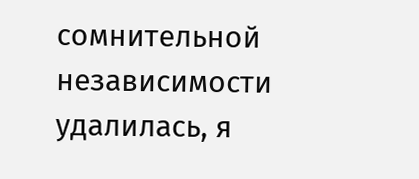сомнительной независимости удалилась, я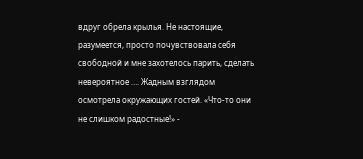вдруг обрела крылья. Не настоящие, разумеется, просто почувствовала себя свободной и мне захотелось парить, сделать невероятное …. Жадным взглядом осмотрела окружающих гостей. «Что-то они не слишком радостные!» -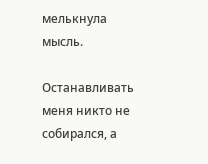мелькнула мысль.

Останавливать меня никто не собирался, а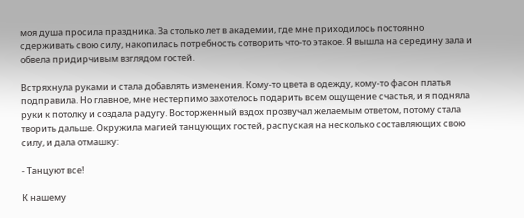моя душа просила праздника. За столько лет в академии, где мне приходилось постоянно сдерживать свою силу, накопилась потребность сотворить что-то этакое. Я вышла на середину зала и обвела придирчивым взглядом гостей.

Встряхнула руками и стала добавлять изменения. Кому-то цвета в одежду, кому-то фасон платья подправила. Но главное, мне нестерпимо захотелось подарить всем ощущение счастья, и я подняла руки к потолку и создала радугу. Восторженный вздох прозвучал желаемым ответом, потому стала творить дальше. Окружила магией танцующих гостей, распуская на несколько составляющих свою силу, и дала отмашку:

- Танцуют все!

К нашему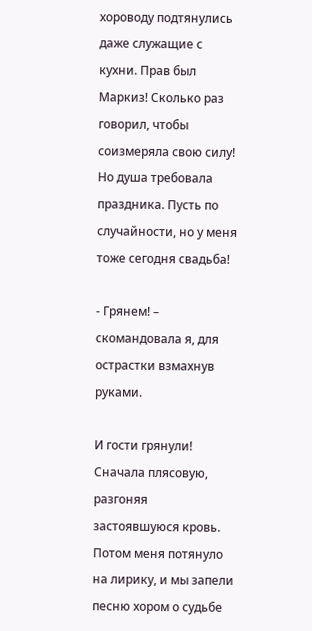хороводу подтянулись даже служащие с кухни. Прав был Маркиз! Сколько раз говорил, чтобы соизмеряла свою силу! Но душа требовала праздника. Пусть по случайности, но у меня тоже сегодня свадьба!

- Грянем! – скомандовала я, для острастки взмахнув руками.

И гости грянули! Сначала плясовую, разгоняя застоявшуюся кровь. Потом меня потянуло на лирику, и мы запели песню хором о судьбе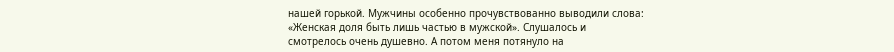нашей горькой. Мужчины особенно прочувствованно выводили слова: «Женская доля быть лишь частью в мужской». Слушалось и смотрелось очень душевно. А потом меня потянуло на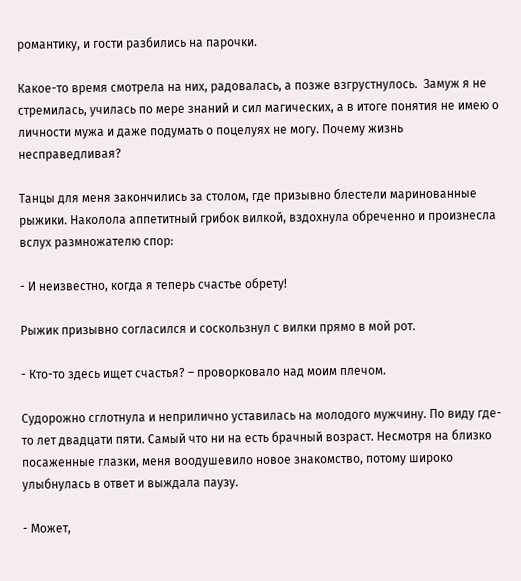романтику, и гости разбились на парочки.

Какое-то время смотрела на них, радовалась, а позже взгрустнулось.  Замуж я не стремилась, училась по мере знаний и сил магических, а в итоге понятия не имею о личности мужа и даже подумать о поцелуях не могу. Почему жизнь несправедливая?

Танцы для меня закончились за столом, где призывно блестели маринованные рыжики. Наколола аппетитный грибок вилкой, вздохнула обреченно и произнесла вслух размножателю спор:

- И неизвестно, когда я теперь счастье обрету!

Рыжик призывно согласился и соскользнул с вилки прямо в мой рот.

- Кто-то здесь ищет счастья? – проворковало над моим плечом.

Судорожно сглотнула и неприлично уставилась на молодого мужчину. По виду где-то лет двадцати пяти. Самый что ни на есть брачный возраст. Несмотря на близко посаженные глазки, меня воодушевило новое знакомство, потому широко улыбнулась в ответ и выждала паузу.

- Может,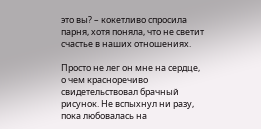это вы? – кокетливо спросила парня, хотя поняла, что не светит счастье в наших отношениях.

Просто не лег он мне на сердце, о чем красноречиво свидетельствовал брачный рисунок. Не вспыхнул ни разу, пока любовалась на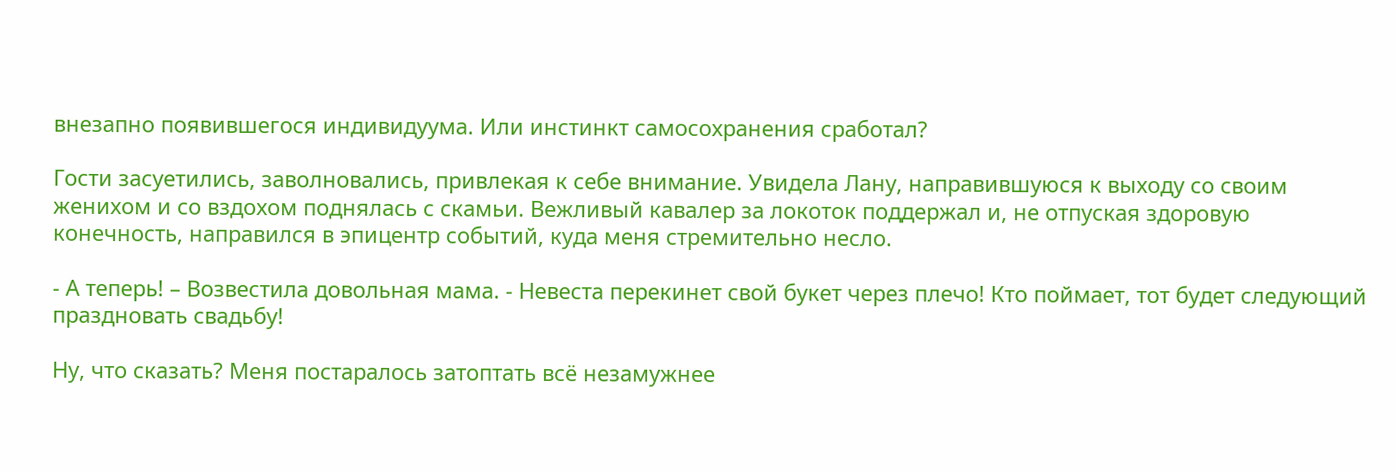внезапно появившегося индивидуума. Или инстинкт самосохранения сработал?

Гости засуетились, заволновались, привлекая к себе внимание. Увидела Лану, направившуюся к выходу со своим женихом и со вздохом поднялась с скамьи. Вежливый кавалер за локоток поддержал и, не отпуская здоровую конечность, направился в эпицентр событий, куда меня стремительно несло.

- А теперь! – Возвестила довольная мама. - Невеста перекинет свой букет через плечо! Кто поймает, тот будет следующий праздновать свадьбу!

Ну, что сказать? Меня постаралось затоптать всё незамужнее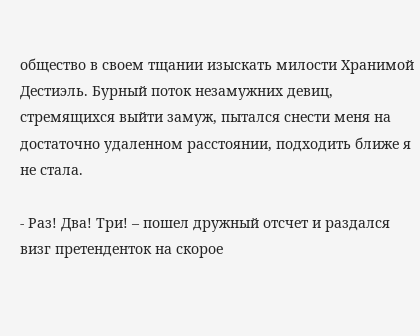общество в своем тщании изыскать милости Хранимой Дестиэль. Бурный поток незамужних девиц, стремящихся выйти замуж, пытался снести меня на достаточно удаленном расстоянии, подходить ближе я не стала.

- Раз! Два! Три! – пошел дружный отсчет и раздался визг претенденток на скорое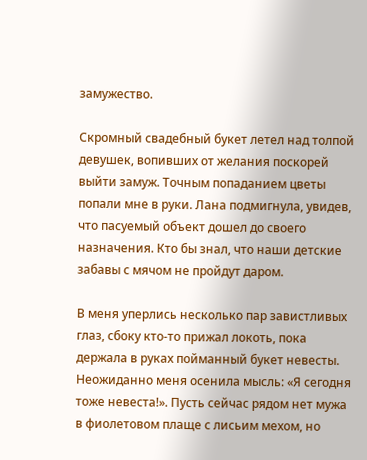замужество.

Скромный свадебный букет летел над толпой девушек, вопивших от желания поскорей выйти замуж. Точным попаданием цветы попали мне в руки. Лана подмигнула, увидев, что пасуемый объект дошел до своего назначения. Кто бы знал, что наши детские забавы с мячом не пройдут даром.

В меня уперлись несколько пар завистливых глаз, сбоку кто-то прижал локоть, пока держала в руках пойманный букет невесты. Неожиданно меня осенила мысль: «Я сегодня тоже невеста!». Пусть сейчас рядом нет мужа в фиолетовом плаще с лисьим мехом, но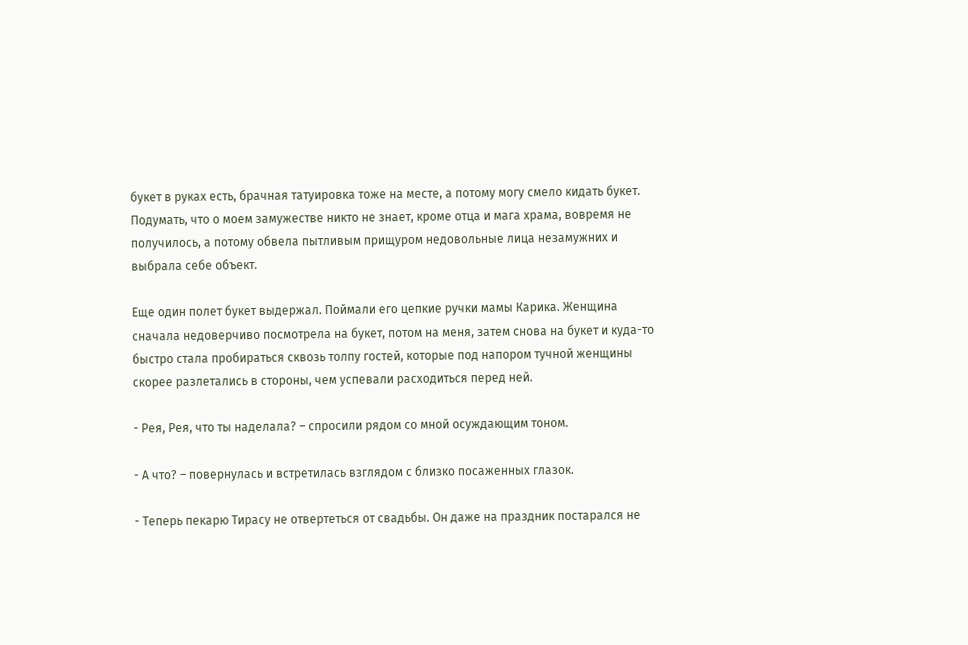букет в руках есть, брачная татуировка тоже на месте, а потому могу смело кидать букет. Подумать, что о моем замужестве никто не знает, кроме отца и мага храма, вовремя не получилось, а потому обвела пытливым прищуром недовольные лица незамужних и выбрала себе объект.

Еще один полет букет выдержал. Поймали его цепкие ручки мамы Карика. Женщина сначала недоверчиво посмотрела на букет, потом на меня, затем снова на букет и куда-то быстро стала пробираться сквозь толпу гостей, которые под напором тучной женщины скорее разлетались в стороны, чем успевали расходиться перед ней.

- Рея, Рея, что ты наделала? – спросили рядом со мной осуждающим тоном.

- А что? – повернулась и встретилась взглядом с близко посаженных глазок.

- Теперь пекарю Тирасу не отвертеться от свадьбы. Он даже на праздник постарался не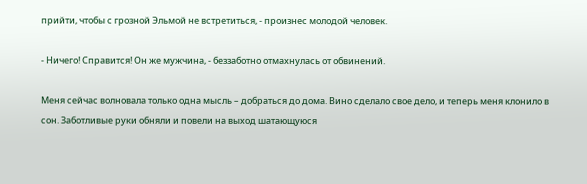прийти, чтобы с грозной Эльмой не встретиться, - произнес молодой человек.

- Ничего! Справится! Он же мужчина, - беззаботно отмахнулась от обвинений.

Меня сейчас волновала только одна мысль – добраться до дома. Вино сделало свое дело, и теперь меня клонило в сон. Заботливые руки обняли и повели на выход шатающуюся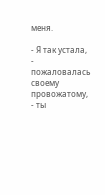меня.

- Я так устала, - пожаловалась своему провожатому, - ты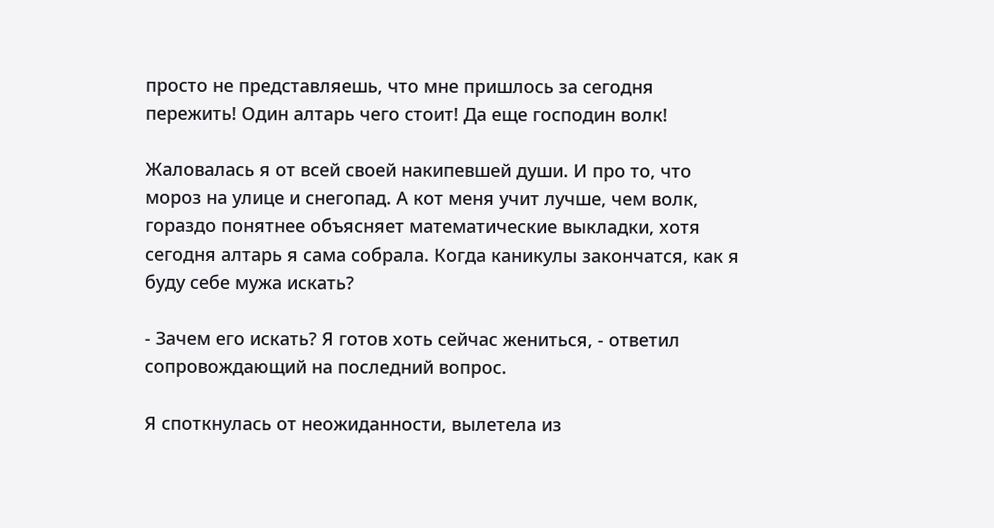просто не представляешь, что мне пришлось за сегодня пережить! Один алтарь чего стоит! Да еще господин волк!

Жаловалась я от всей своей накипевшей души. И про то, что мороз на улице и снегопад. А кот меня учит лучше, чем волк, гораздо понятнее объясняет математические выкладки, хотя сегодня алтарь я сама собрала. Когда каникулы закончатся, как я буду себе мужа искать?

- Зачем его искать? Я готов хоть сейчас жениться, - ответил сопровождающий на последний вопрос.

Я споткнулась от неожиданности, вылетела из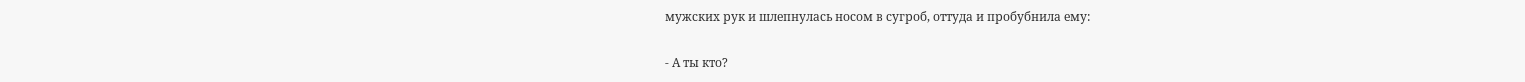мужских рук и шлепнулась носом в сугроб, оттуда и пробубнила ему:

- А ты кто?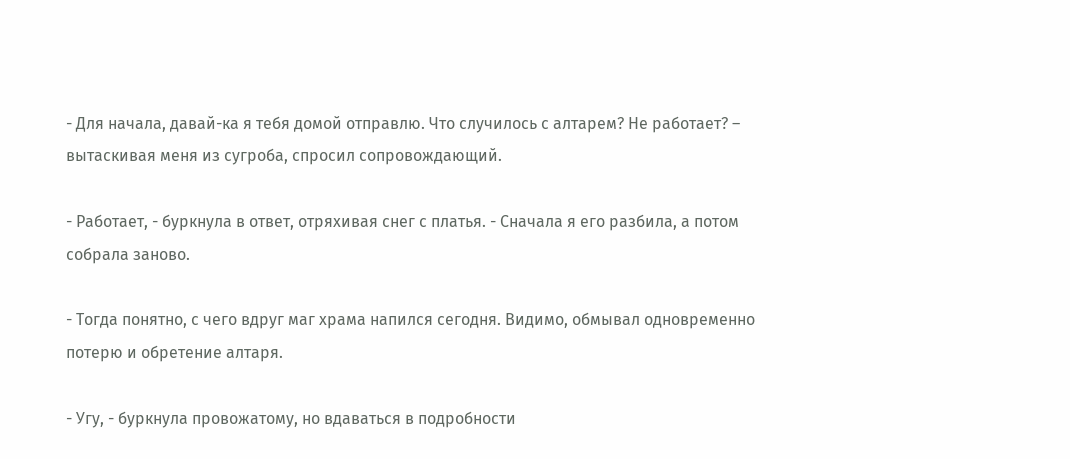- Для начала, давай-ка я тебя домой отправлю. Что случилось с алтарем? Не работает? – вытаскивая меня из сугроба, спросил сопровождающий.

- Работает, - буркнула в ответ, отряхивая снег с платья. - Сначала я его разбила, а потом собрала заново.

- Тогда понятно, с чего вдруг маг храма напился сегодня. Видимо, обмывал одновременно потерю и обретение алтаря.

- Угу, - буркнула провожатому, но вдаваться в подробности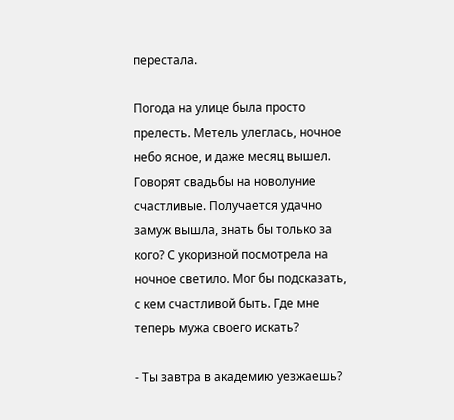перестала.

Погода на улице была просто прелесть. Метель улеглась, ночное небо ясное, и даже месяц вышел. Говорят свадьбы на новолуние счастливые. Получается удачно замуж вышла, знать бы только за кого? С укоризной посмотрела на ночное светило. Мог бы подсказать, с кем счастливой быть. Где мне теперь мужа своего искать?

- Ты завтра в академию уезжаешь?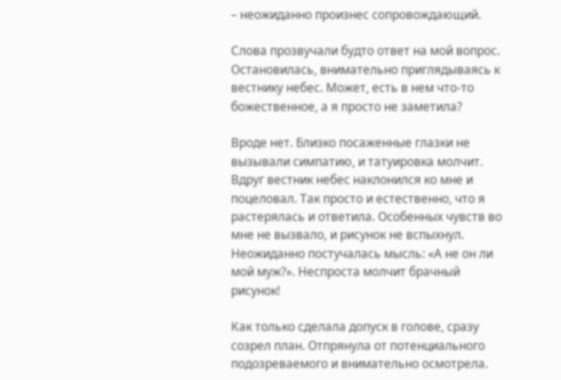– неожиданно произнес сопровождающий.

Слова прозвучали будто ответ на мой вопрос. Остановилась, внимательно приглядываясь к вестнику небес. Может, есть в нем что-то божественное, а я просто не заметила?

Вроде нет. Близко посаженные глазки не вызывали симпатию, и татуировка молчит. Вдруг вестник небес наклонился ко мне и поцеловал. Так просто и естественно, что я растерялась и ответила. Особенных чувств во мне не вызвало, и рисунок не вспыхнул. Неожиданно постучалась мысль: «А не он ли мой муж?». Неспроста молчит брачный рисунок!

Как только сделала допуск в голове, сразу созрел план. Отпрянула от потенциального подозреваемого и внимательно осмотрела.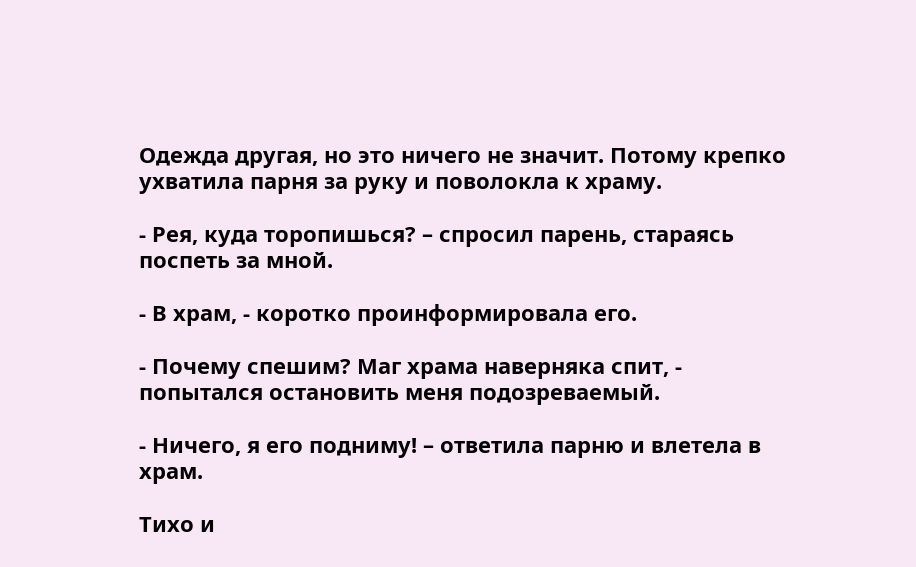Одежда другая, но это ничего не значит. Потому крепко ухватила парня за руку и поволокла к храму.

- Рея, куда торопишься? – спросил парень, стараясь поспеть за мной.

- В храм, - коротко проинформировала его.

- Почему спешим? Маг храма наверняка спит, - попытался остановить меня подозреваемый.

- Ничего, я его подниму! – ответила парню и влетела в храм.

Тихо и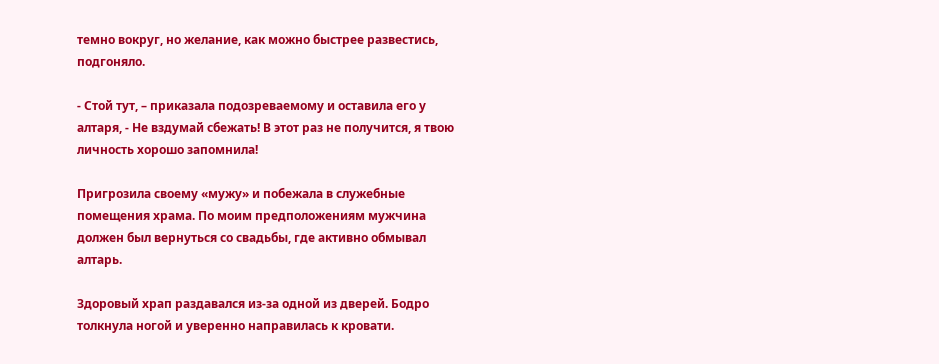темно вокруг, но желание, как можно быстрее развестись, подгоняло.

- Стой тут, – приказала подозреваемому и оставила его у алтаря, - Не вздумай сбежать! В этот раз не получится, я твою личность хорошо запомнила!

Пригрозила своему «мужу» и побежала в служебные помещения храма. По моим предположениям мужчина должен был вернуться со свадьбы, где активно обмывал алтарь.

Здоровый храп раздавался из-за одной из дверей. Бодро толкнула ногой и уверенно направилась к кровати.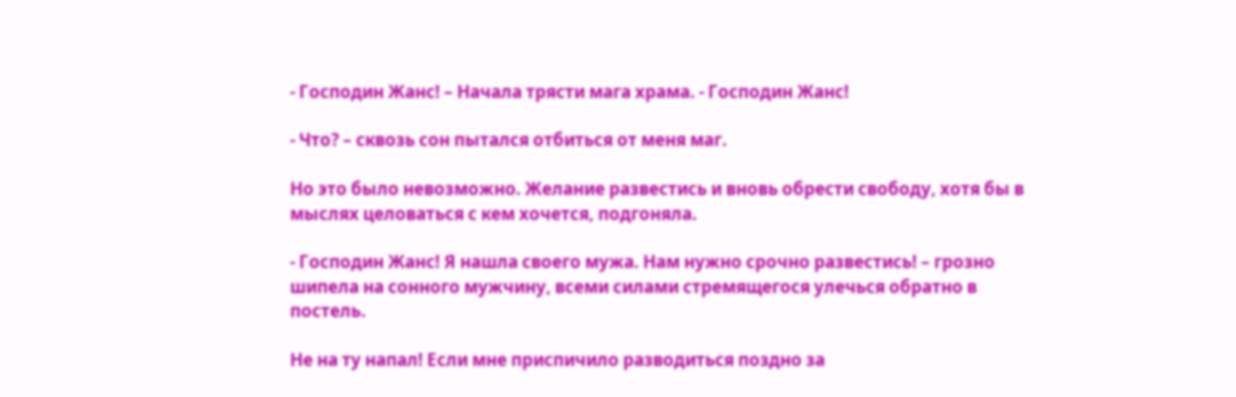- Господин Жанс! – Начала трясти мага храма. - Господин Жанс!

- Что? – сквозь сон пытался отбиться от меня маг.

Но это было невозможно. Желание развестись и вновь обрести свободу, хотя бы в мыслях целоваться с кем хочется, подгоняла.

- Господин Жанс! Я нашла своего мужа. Нам нужно срочно развестись! – грозно шипела на сонного мужчину, всеми силами стремящегося улечься обратно в постель.

Не на ту напал! Если мне приспичило разводиться поздно за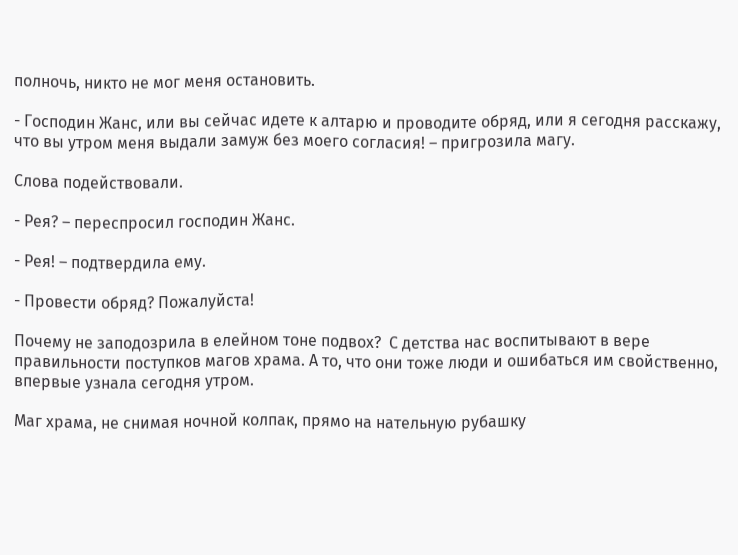полночь, никто не мог меня остановить.

- Господин Жанс, или вы сейчас идете к алтарю и проводите обряд, или я сегодня расскажу, что вы утром меня выдали замуж без моего согласия! – пригрозила магу.

Слова подействовали.

- Рея? – переспросил господин Жанс.

- Рея! – подтвердила ему.

- Провести обряд? Пожалуйста!

Почему не заподозрила в елейном тоне подвох?  С детства нас воспитывают в вере правильности поступков магов храма. А то, что они тоже люди и ошибаться им свойственно, впервые узнала сегодня утром.

Маг храма, не снимая ночной колпак, прямо на нательную рубашку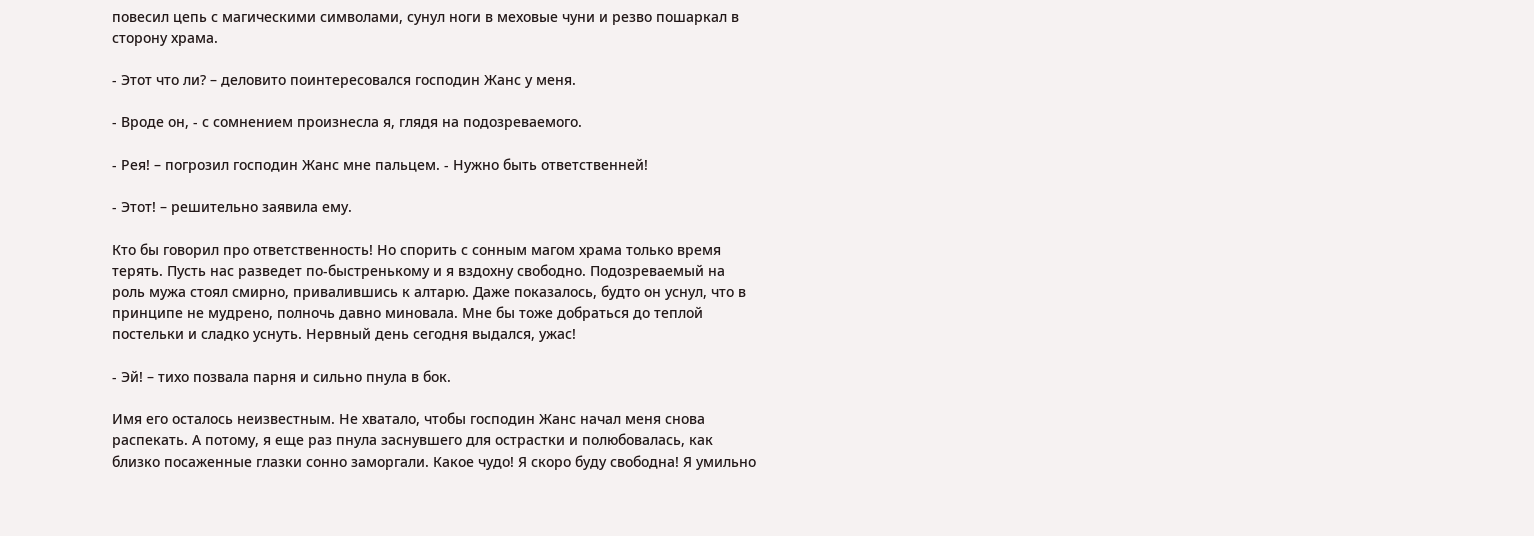повесил цепь с магическими символами, сунул ноги в меховые чуни и резво пошаркал в сторону храма.

- Этот что ли? – деловито поинтересовался господин Жанс у меня.

- Вроде он, - с сомнением произнесла я, глядя на подозреваемого.

- Рея! – погрозил господин Жанс мне пальцем. - Нужно быть ответственней!

- Этот! – решительно заявила ему.

Кто бы говорил про ответственность! Но спорить с сонным магом храма только время терять. Пусть нас разведет по-быстренькому и я вздохну свободно. Подозреваемый на роль мужа стоял смирно, привалившись к алтарю. Даже показалось, будто он уснул, что в принципе не мудрено, полночь давно миновала. Мне бы тоже добраться до теплой постельки и сладко уснуть. Нервный день сегодня выдался, ужас!

- Эй! – тихо позвала парня и сильно пнула в бок.

Имя его осталось неизвестным. Не хватало, чтобы господин Жанс начал меня снова распекать. А потому, я еще раз пнула заснувшего для острастки и полюбовалась, как близко посаженные глазки сонно заморгали. Какое чудо! Я скоро буду свободна! Я умильно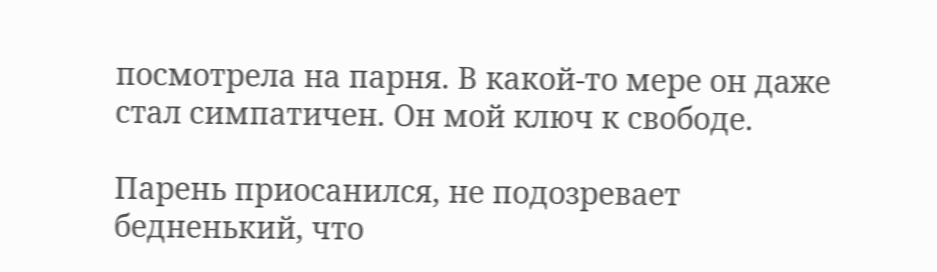посмотрела на парня. В какой-то мере он даже стал симпатичен. Он мой ключ к свободе.

Парень приосанился, не подозревает бедненький, что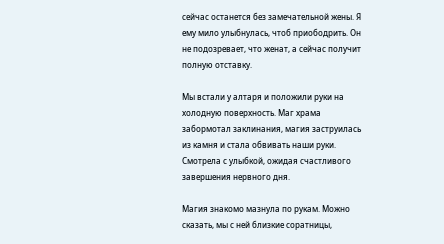сейчас останется без замечательной жены. Я ему мило улыбнулась, чтоб приободрить. Он не подозревает, что женат, а сейчас получит полную отставку.

Мы встали у алтаря и положили руки на холодную поверхность. Маг храма забормотал заклинания, магия заструилась из камня и стала обвивать наши руки. Смотрела с улыбкой, ожидая счастливого завершения нервного дня.

Магия знакомо мазнула по рукам. Можно сказать, мы с ней близкие соратницы,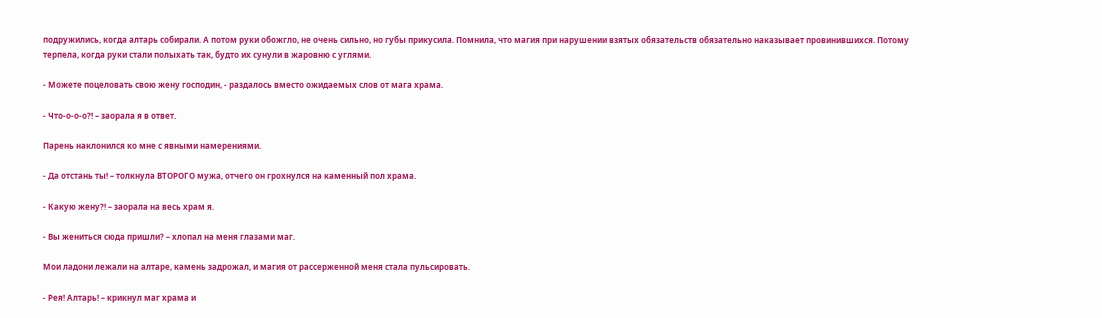подружились, когда алтарь собирали. А потом руки обожгло, не очень сильно, но губы прикусила. Помнила, что магия при нарушении взятых обязательств обязательно наказывает провинившихся. Потому терпела, когда руки стали полыхать так, будто их сунули в жаровню с углями.

- Можете поцеловать свою жену господин, - раздалось вместо ожидаемых слов от мага храма.

- Что-о-о-о?! – заорала я в ответ.

Парень наклонился ко мне с явными намерениями.

- Да отстань ты! – толкнула ВТОРОГО мужа, отчего он грохнулся на каменный пол храма.

- Какую жену?! – заорала на весь храм я.

- Вы жениться сюда пришли? – хлопал на меня глазами маг.

Мои ладони лежали на алтаре, камень задрожал, и магия от рассерженной меня стала пульсировать.

- Рея! Алтарь! – крикнул маг храма и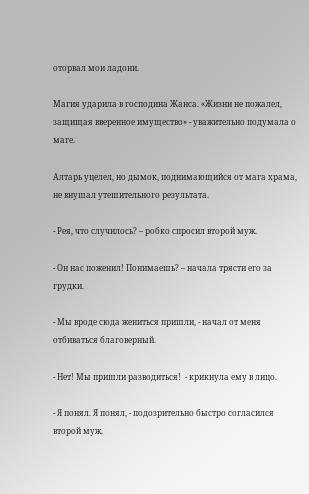оторвал мои ладони.

Магия ударила в господина Жанса. «Жизни не пожалел, защищая вверенное имущество» - уважительно подумала о маге.

Алтарь уцелел, но дымок, поднимающийся от мага храма, не внушал утешительного результата.

- Рея, что случилось? – робко спросил второй муж.

- Он нас поженил! Понимаешь? – начала трясти его за грудки.

- Мы вроде сюда жениться пришли, - начал от меня отбиваться благоверный.

- Нет! Мы пришли разводиться!  - крикнула ему в лицо.

- Я понял. Я понял, - подозрительно быстро согласился второй муж.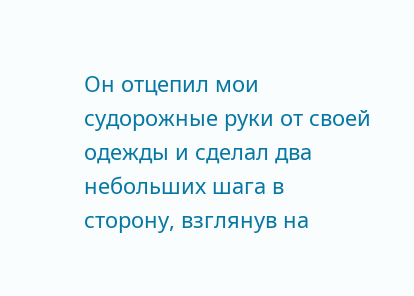Он отцепил мои судорожные руки от своей одежды и сделал два небольших шага в сторону, взглянув на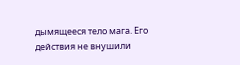дымящееся тело мага. Его действия не внушили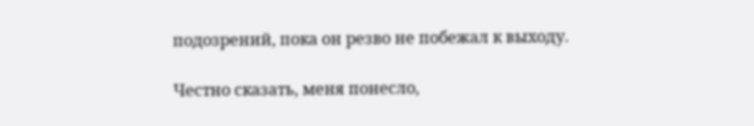подозрений, пока он резво не побежал к выходу.

Честно сказать, меня понесло,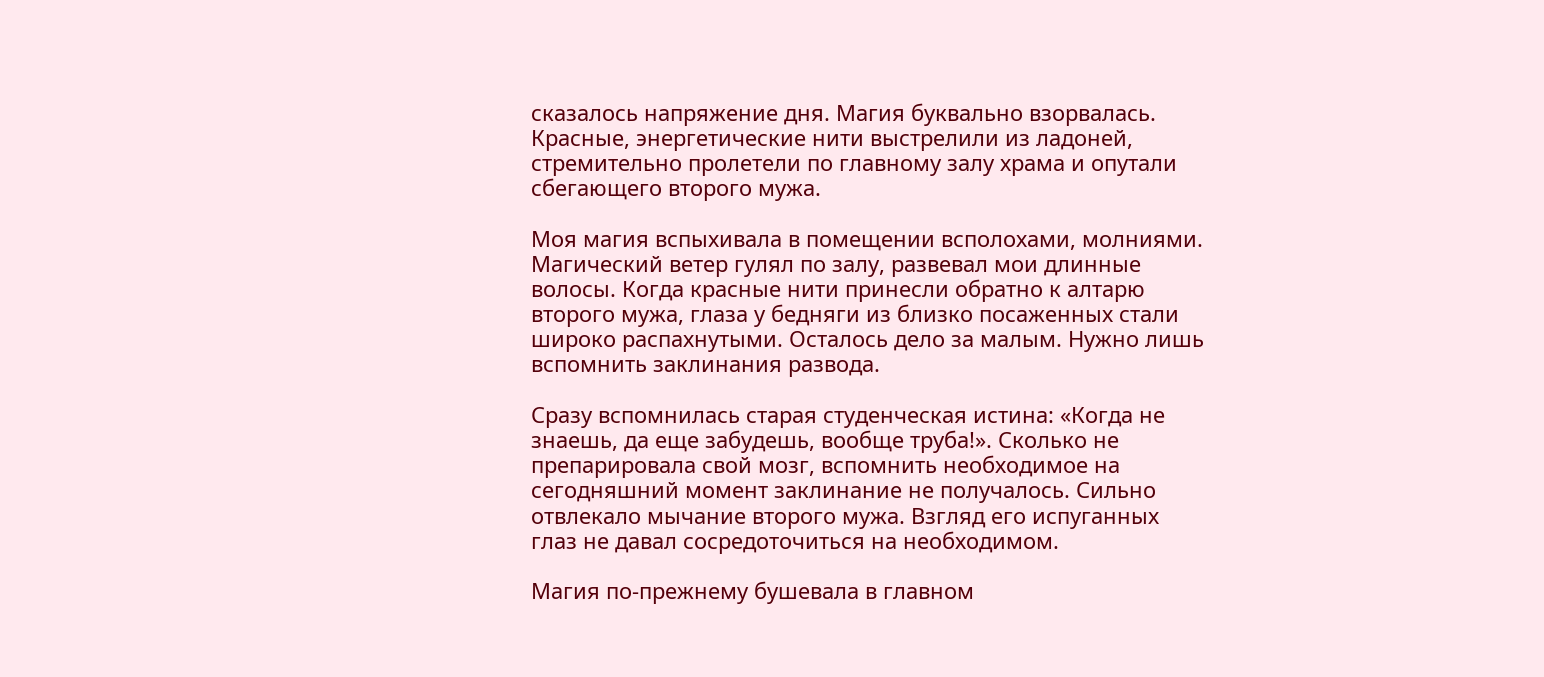сказалось напряжение дня. Магия буквально взорвалась. Красные, энергетические нити выстрелили из ладоней, стремительно пролетели по главному залу храма и опутали сбегающего второго мужа.

Моя магия вспыхивала в помещении всполохами, молниями. Магический ветер гулял по залу, развевал мои длинные волосы. Когда красные нити принесли обратно к алтарю второго мужа, глаза у бедняги из близко посаженных стали широко распахнутыми. Осталось дело за малым. Нужно лишь вспомнить заклинания развода.

Сразу вспомнилась старая студенческая истина: «Когда не знаешь, да еще забудешь, вообще труба!». Сколько не препарировала свой мозг, вспомнить необходимое на сегодняшний момент заклинание не получалось. Сильно отвлекало мычание второго мужа. Взгляд его испуганных глаз не давал сосредоточиться на необходимом.

Магия по-прежнему бушевала в главном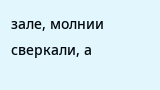зале, молнии сверкали, а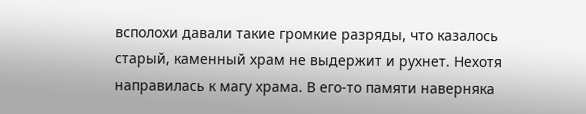всполохи давали такие громкие разряды, что казалось старый, каменный храм не выдержит и рухнет. Нехотя направилась к магу храма. В его-то памяти наверняка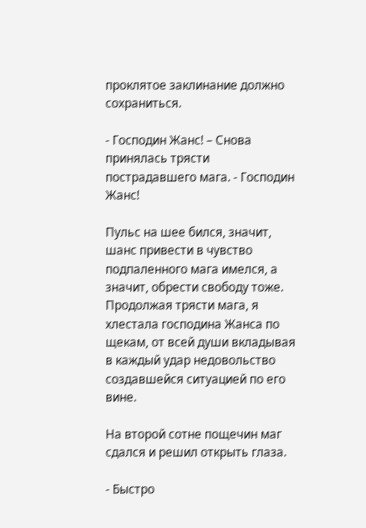проклятое заклинание должно сохраниться.

- Господин Жанс! – Снова принялась трясти пострадавшего мага. - Господин Жанс!

Пульс на шее бился, значит, шанс привести в чувство подпаленного мага имелся, а значит, обрести свободу тоже. Продолжая трясти мага, я хлестала господина Жанса по щекам, от всей души вкладывая в каждый удар недовольство создавшейся ситуацией по его вине.

На второй сотне пощечин маг сдался и решил открыть глаза.

- Быстро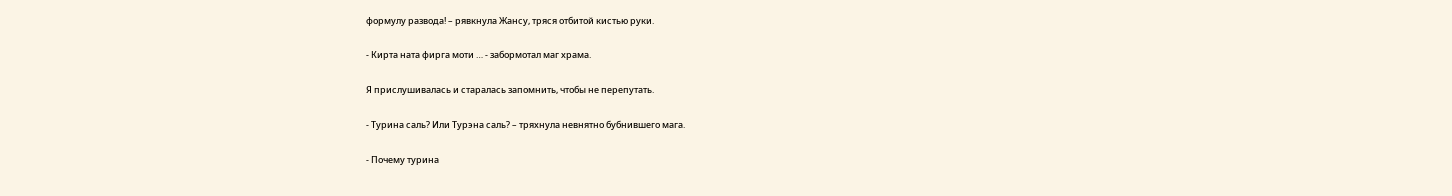формулу развода! – рявкнула Жансу, тряся отбитой кистью руки.

- Кирта ната фирга моти … - забормотал маг храма.

Я прислушивалась и старалась запомнить, чтобы не перепутать.

- Турина саль? Или Турэна саль? – тряхнула невнятно бубнившего мага.

- Почему турина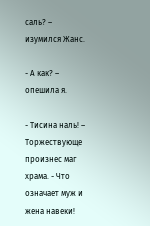саль? – изумился Жанс.

- А как? – опешила я.

- Тисина наль! – Торжествующе произнес маг храма. - Что означает муж и жена навеки!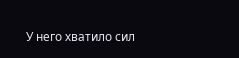У него хватило сил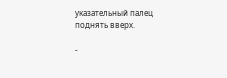указательный палец поднять вверх.

-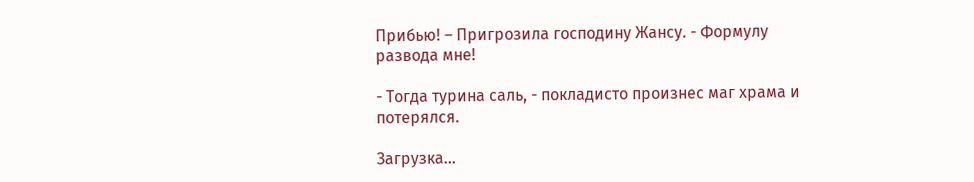Прибью! – Пригрозила господину Жансу. - Формулу развода мне!

- Тогда турина саль, - покладисто произнес маг храма и потерялся.

Загрузка...